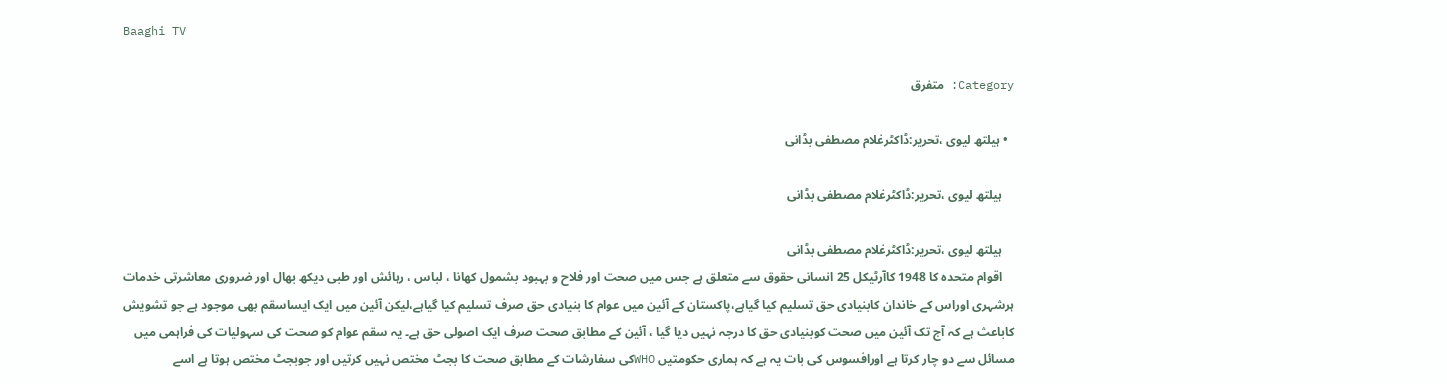Baaghi TV

Category: متفرق

  • ہیلتھ لیوی ،تحریر:ڈاکٹرغلام مصطفی بڈانی

    ہیلتھ لیوی ،تحریر:ڈاکٹرغلام مصطفی بڈانی

    ہیلتھ لیوی ،تحریر:ڈاکٹرغلام مصطفی بڈانی
    اقوام متحدہ کا 1948 کاآرٹیکل 25 انسانی حقوق سے متعلق ہے جس میں صحت اور فلاح و بہبود بشمول کھانا ، لباس ، رہائش اور طبی دیکھ بھال اور ضروری معاشرتی خدمات ہرشہری اوراس کے خاندان کابنیادی حق تسلیم کیا گیاہے،پاکستان کے آئین میں عوام کا بنیادی حق صرف تسلیم کیا گیاہے،لیکن آئین میں ایک ایساسقم بھی موجود ہے جو تشویش کاباعث ہے کہ آج تک آئین میں صحت کوبنیادی حق کا درجہ نہیں دیا گیا ، آئین کے مطابق صحت صرف ایک اصولی حق ہے۔ یہ سقم عوام کو صحت کی سہولیات کی فراہمی میں مسائل سے دو چار کرتا ہے اورافسوس کی بات یہ ہے کہ ہماری حکومتیں WHOکی سفارشات کے مطابق صحت کا بجٹ مختص نہیں کرتیں اور جوبجٹ مختص ہوتا ہے اسے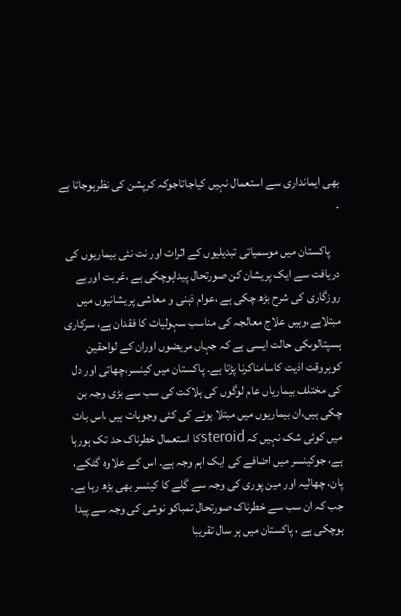بھی ایمانداری سے استعمال نہیں کیاجاتاجوکہ کرپشن کی نظرہوجاتا ہے ۔

    پاکستان میں موسمیاتی تبدیلیوں کے اثرات اور نت نئی بیماریوں کی دریافت سے ایک پریشان کن صورتحال پیداہوچکی ہے ،غربت اوربے روزگاری کی شرح بڑھ چکی ہے ،عوام ذہنی و معاشی پریشانیوں میں مبتلاہے،وہیں علاج معالجہ کی مناسب سہولیات کا فقدان ہے، سرکاری ہسپتالوںکی حالت ایسی ہے کہ جہاں مریضوں اوران کے لواحقین کوہروقت اذیت کاسامناکرنا پڑتا ہے۔ پاکستان میں کینسر،چھاتی اور دل کی مختلف بیماریاں عام لوگوں کی ہلاکت کی سب سے بڑی وجہ بن چکی ہیں،ان بیماریوں میں مبتلا ہونے کی کئی وجوہات ہیں ،اس بات میں کوئی شک نہیں کہ steroidکا استعمال خطرناک حد تک ہورہا ہے، جوکینسر میں اضافے کی ایک اہم وجہ ہے۔ اس کے علاوہ گٹکے، پان، چھالیہ اور مین پوری کی وجہ سے گلے کا کینسر بھی بڑھ رہا ہے۔ جب کہ ان سب سے خطرناک صورتحال تمباکو نوشی کی وجہ سے پیدا ہوچکی ہے ، پاکستان میں ہر سال تقریبا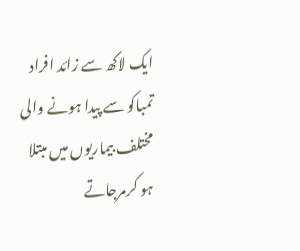ایک لاکھ سے زائد افراد تمباکو سے پیدا ہونے والی مختلف بیماریوں میں مبتلا ہو کرمرجاتے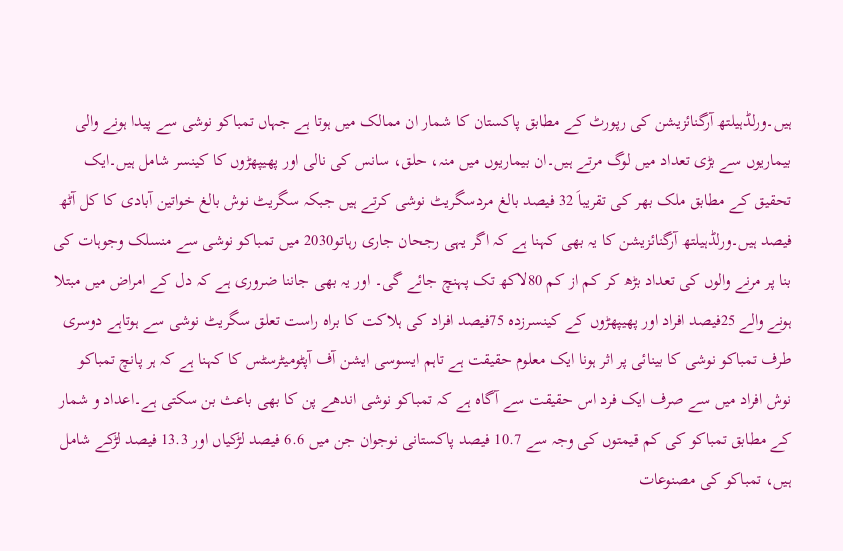ہیں۔ورلڈہیلتھ آرگنائزیشن کی رپورٹ کے مطابق پاکستان کا شمار ان ممالک میں ہوتا ہے جہاں تمباکو نوشی سے پیدا ہونے والی بیماریوں سے بڑی تعداد میں لوگ مرتے ہیں۔ان بیماریوں میں منہ، حلق، سانس کی نالی اور پھیپھڑوں کا کینسر شامل ہیں۔ایک تحقیق کے مطابق ملک بھر کی تقریباَ 32 فیصد بالغ مردسگریٹ نوشی کرتے ہیں جبکہ سگریٹ نوش بالغ خواتین آبادی کا کل آٹھ فیصد ہیں۔ورلڈہیلتھ آرگنائزیشن کا یہ بھی کہنا ہے کہ اگر یہی رجحان جاری رہاتو2030 میں تمباکو نوشی سے منسلک وجوہات کی بنا پر مرنے والوں کی تعداد بڑھ کر کم از کم 80لاکھ تک پہنچ جائے گی۔ اور یہ بھی جاننا ضروری ہے کہ دل کے امراض میں مبتلا ہونے والے 25فیصد افراد اور پھیپھڑوں کے کینسرزدہ 75فیصد افراد کی ہلاکت کا براہ راست تعلق سگریٹ نوشی سے ہوتاہے دوسری طرف تمباکو نوشی کا بینائی پر اثر ہونا ایک معلوم حقیقت ہے تاہم ایسوسی ایشن آف آپٹومیٹرسٹس کا کہنا ہے کہ ہر پانچ تمباکو نوش افراد میں سے صرف ایک فرد اس حقیقت سے آگاہ ہے کہ تمباکو نوشی اندھے پن کا بھی باعث بن سکتی ہے۔اعداد و شمار کے مطابق تمباکو کی کم قیمتوں کی وجہ سے 10.7 فیصد پاکستانی نوجوان جن میں 6.6 فیصد لڑکیاں اور 13.3 فیصد لڑکے شامل ہیں، تمباکو کی مصنوعات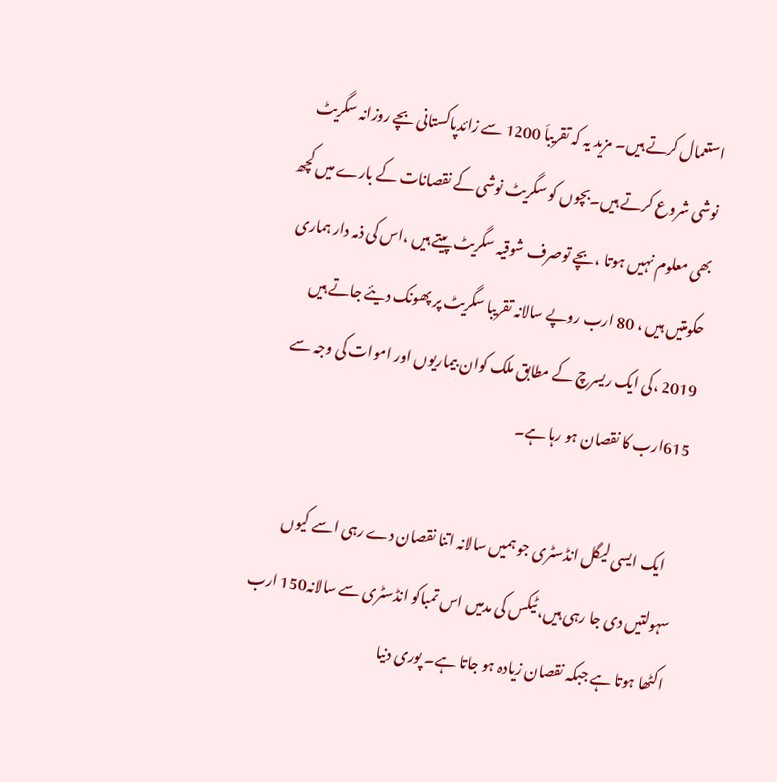استعمال کرتے ہیں۔ مزید یہ کہ تقریباَ 1200 سے زائدپاکستانی بچے روزانہ سگریٹ نوشی شروع کرتے ہیں۔بچوں کو سگریٹ نوشی کے نقصانات کے بارے میں کچھ بھی معلوم نہیں ہوتا ،بچے توصرف شوقیہ سگریٹ پیتے ہیں ،اس کی ذمہ دار ہماری حکومتیں ہیں ، 80 ارب روپے سالانہ تقریبا سگریٹ پر پھونک دیئے جاتے ہیں 2019 ،کی ایک ریسرچ کے مطابق ملک کوان بیماریوں اور اموات کی وجہ سے 615ارب کا نقصان ہو رہا ہے۔

    ایک ایسی لیگل انڈسٹری جو ہمیں سالانہ اتنا نقصان دے رہی اسے کیوں سہولتیں دی جا رہی ہیں، ٹیکس کی مدمیں اس تمباکو انڈسٹری سے سالانہ150 ارب اکٹھا ہوتا ہے جبکہ نقصان زیادہ ہو جاتا ہے۔ پوری دنیا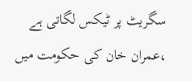سگریٹ پر ٹیکس لگاتی ہے ،عمران خان کی حکومت میں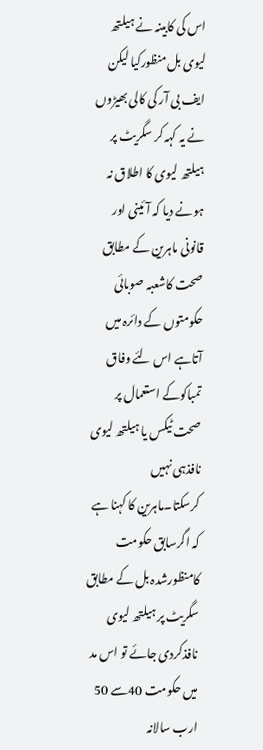اس کی کابینہ نے ہیلتھ لیوی بل منظورکیا لیکن ایف بی آر کی کالی بھیڑوں نے یہ کہہ کر سگریٹ پر ہیلتھ لیوی کا اطلاق نہ ہونے دیا کہ آئینی اور قانونی ماہرین کے مطابق صحت کاشعبہ صوبائی حکومتوں کے دائرہ میں آتاہے اس لئے وفاق تمباکوکے استعمال پر صحت ٹیکس یا ہیلتھ لیوی نافذہی نہیں کرسکتا۔ماہرین کا کہنا ہے کہ اگرسابق حکومت کامنظورشدہ بل کے مطابق سگریٹ پر ہیلتھ لیوی نافذکردی جائے تو اس مد میں حکومت 40سے 50 ارب سالانہ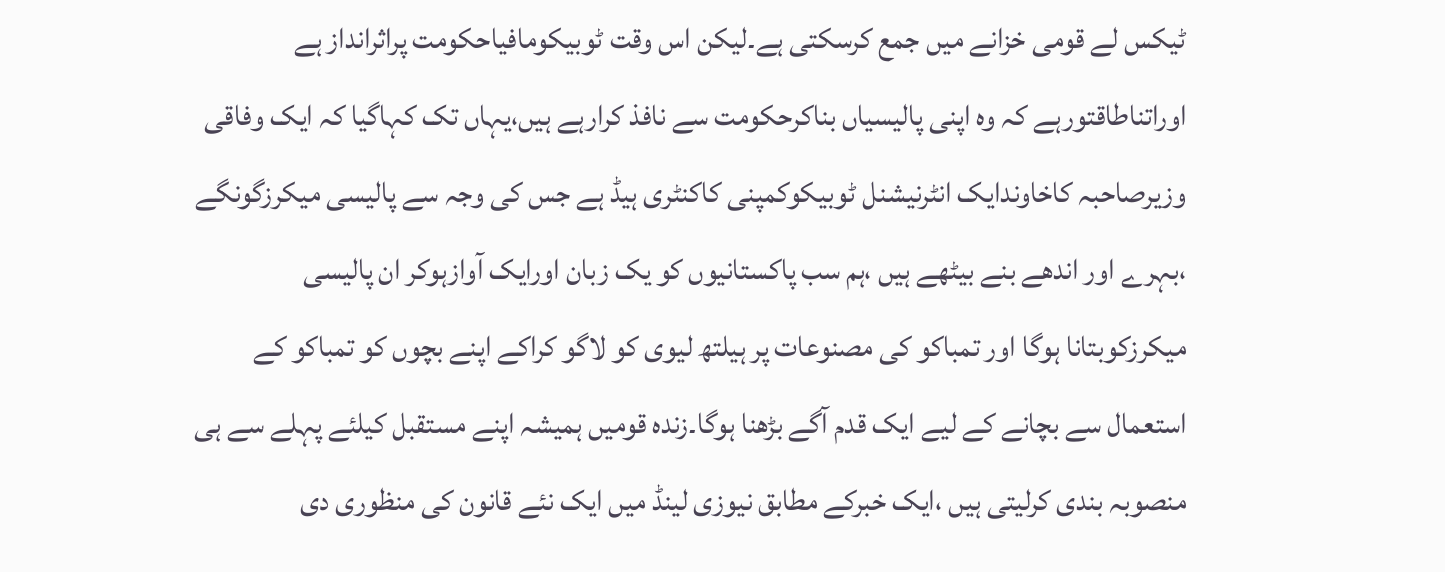ٹیکس لے قومی خزانے میں جمع کرسکتی ہے۔لیکن اس وقت ٹوبیکومافیاحکومت پراثرانداز ہے اوراتناطاقتورہے کہ وہ اپنی پالیسیاں بناکرحکومت سے نافذ کرارہے ہیں،یہاں تک کہاگیا کہ ایک وفاقی وزیرصاحبہ کاخاوندایک انٹرنیشنل ٹوبیکوکمپنی کاکنٹری ہیڈ ہے جس کی وجہ سے پالیسی میکرزگونگے ،بہرے اور اندھے بنے بیٹھے ہیں ،ہم سب پاکستانیوں کو یک زبان اورایک آوازہوکر ان پالیسی میکرزکوبتانا ہوگا اور تمباکو کی مصنوعات پر ہیلتھ لیوی کو لاگو کراکے اپنے بچوں کو تمباکو کے استعمال سے بچانے کے لیے ایک قدم آگے بڑھنا ہوگا۔زندہ قومیں ہمیشہ اپنے مستقبل کیلئے پہلے سے ہی منصوبہ بندی کرلیتی ہیں ،ایک خبرکے مطابق نیوزی لینڈ میں ایک نئے قانون کی منظوری دی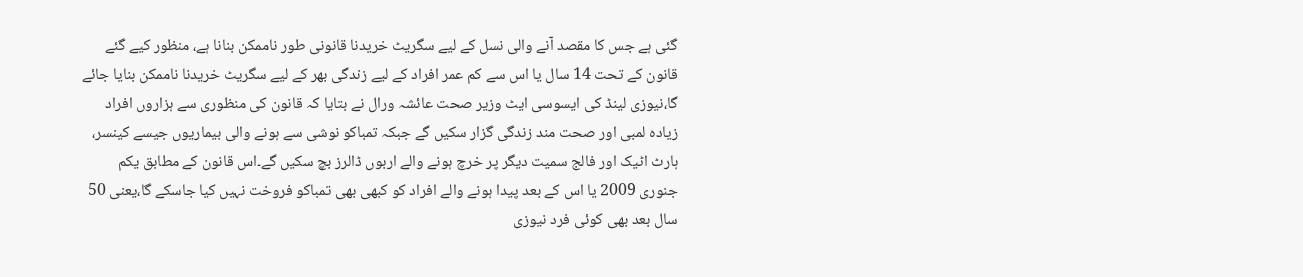گئی ہے جس کا مقصد آنے والی نسل کے لیے سگریٹ خریدنا قانونی طور ناممکن بنانا ہے، منظور کیے گئے قانون کے تحت 14 سال یا اس سے کم عمر افراد کے لیے زندگی بھر کے لیے سگریٹ خریدنا ناممکن بنایا جائے گا،نیوزی لینڈ کی ایسوسی ایٹ وزیر صحت عائشہ ورال نے بتایا کہ قانون کی منظوری سے ہزاروں افراد زیادہ لمبی اور صحت مند زندگی گزار سکیں گے جبکہ تمباکو نوشی سے ہونے والی بیماریوں جیسے کینسر، ہارٹ اٹیک اور فالج سمیت دیگر پر خرچ ہونے والے اربوں ڈالرز بچ سکیں گے۔اس قانون کے مطابق یکم جنوری 2009 یا اس کے بعد پیدا ہونے والے افراد کو کبھی بھی تمباکو فروخت نہیں کیا جاسکے گا،یعنی 50 سال بعد بھی کوئی فرد نیوزی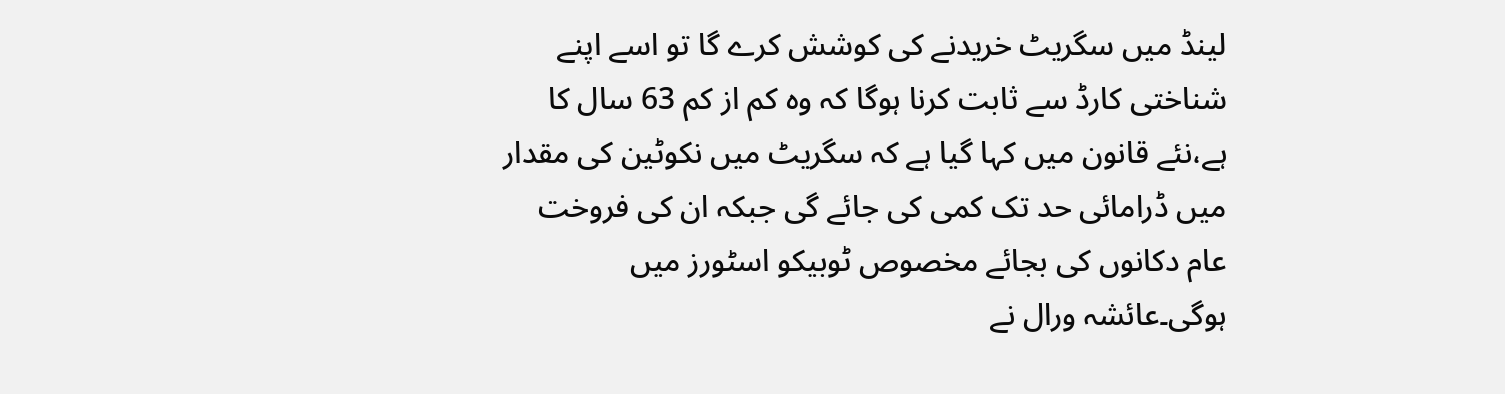لینڈ میں سگریٹ خریدنے کی کوشش کرے گا تو اسے اپنے شناختی کارڈ سے ثابت کرنا ہوگا کہ وہ کم از کم 63 سال کا ہے،نئے قانون میں کہا گیا ہے کہ سگریٹ میں نکوٹین کی مقدار میں ڈرامائی حد تک کمی کی جائے گی جبکہ ان کی فروخت عام دکانوں کی بجائے مخصوص ٹوبیکو اسٹورز میں ہوگی۔عائشہ ورال نے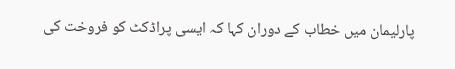پارلیمان میں خطاب کے دوران کہا کہ ایسی پراڈکٹ کو فروخت کی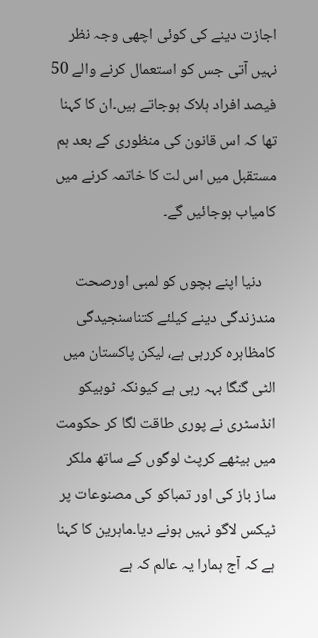اجازت دینے کی کوئی اچھی وجہ نظر نہیں آتی جس کو استعمال کرنے والے 50 فیصد افراد ہلاک ہوجاتے ہیں۔ان کا کہنا تھا کہ اس قانون کی منظوری کے بعد ہم مستقبل میں اس لت کا خاتمہ کرنے میں کامیاب ہوجائیں گے۔

    دنیا اپنے بچوں کو لمبی اورصحت مندزندگی دینے کیلئے کتناسنجیدگی کامظاہرہ کررہی ہے، لیکن پاکستان میں الٹی گنگا بہہ رہی ہے کیونکہ ٹوبیکو انڈسٹری نے پوری طاقت لگا کر حکومت میں بیٹھے کرپٹ لوگوں کے ساتھ ملکر ساز باز کی اور تمباکو کی مصنوعات پر ٹیکس لاگو نہیں ہونے دیا۔ماہرین کا کہنا ہے کہ آج ہمارا یہ عالم کہ ہے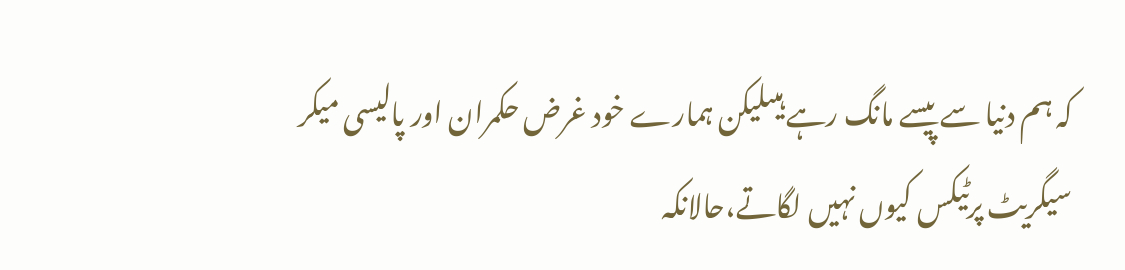کہ ہم دنیا سے پیسے مانگ رہے ہیںلیکن ہمارے خود غرض حکمران اور پالیسی میکر سیگریٹ پرٹیکس کیوں نہیں لگاتے،حالانکہ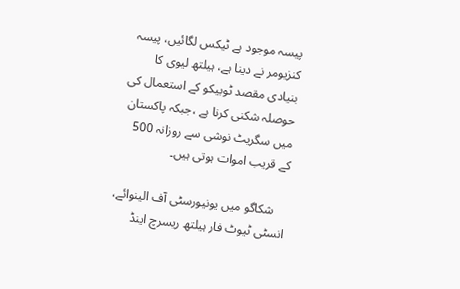پیسہ موجود ہے ٹیکس لگائیں، پیسہ کنزیومر نے دینا ہے، ہیلتھ لیوی کا بنیادی مقصد ٹوبیکو کے استعمال کی حوصلہ شکنی کرنا ہے ،جبکہ پاکستان میں سگریٹ نوشی سے روزانہ 500 کے قریب اموات ہوتی ہیں۔

    شکاگو میں یونیورسٹی آف الینوائے، انسٹی ٹیوٹ فار ہیلتھ ریسرچ اینڈ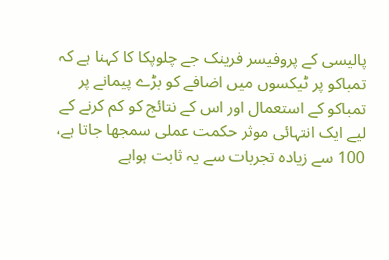پالیسی کے پروفیسر فرینک جے چلوپکا کا کہنا ہے کہ تمباکو پر ٹیکسوں میں اضافے کو بڑے پیمانے پر تمباکو کے استعمال اور اس کے نتائج کو کم کرنے کے لیے ایک انتہائی موثر حکمت عملی سمجھا جاتا ہے، 100 سے زیادہ تجربات سے یہ ثابت ہواہے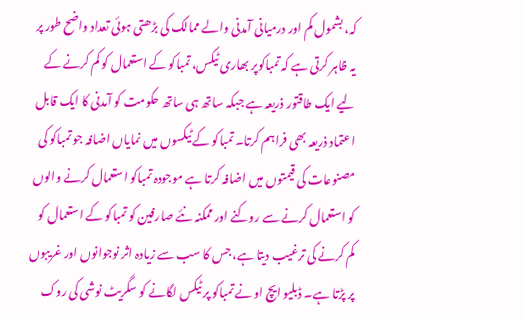کہ، بشمول کم اور درمیانی آمدنی والے ممالک کی بڑھتی ہوئی تعداد واضح طور پر یہ ظاہر کرتی ہے کہ تمباکوپر بھاری ٹیکس، تمباکو کے استعمال کو کم کرنے کے لیے ایک طاقتور ذریعہ ہے جبکہ ساتھ ہی ساتھ حکومت کو آمدنی کا ایک قابل اعتماد ذریعہ بھی فراہم کرتا۔ تمباکو کے ٹیکسوں میں نمایاں اضافہ جو تمباکو کی مصنوعات کی قیمتوں میں اضافہ کرتا ہے موجودہ تمباکو استعمال کرنے والوں کو استعمال کرنے سے روکنے اور ممکنہ نئے صارفین کو تمباکو کے استعمال کو کم کرنے کی ترغیب دیتا ہے، جس کا سب سے زیادہ اثر نوجوانوں اور غریبوں پر پڑتا ہے۔ ڈبلیو ایچ او نے تمباکو پر ٹیکس لگانے کو سگریٹ نوشی کی روک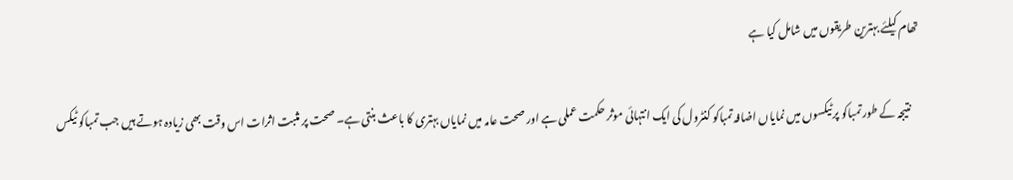تھام کیلئے بہترین طریقوں میں شامل کیا ہے

    نتیجہ کے طور تمباکو پر ٹیکسوں میں نمایاں اضافہ تمباکو کنٹرول کی ایک انتہائی موثر حکمت عملی ہے اور صحت عامہ میں نمایاں بہتری کا باعث بنتی ہے۔ صحت پر مثبت اثرات اس وقت بھی زیادہ ہوتے ہیں جب تمباکو ٹیکس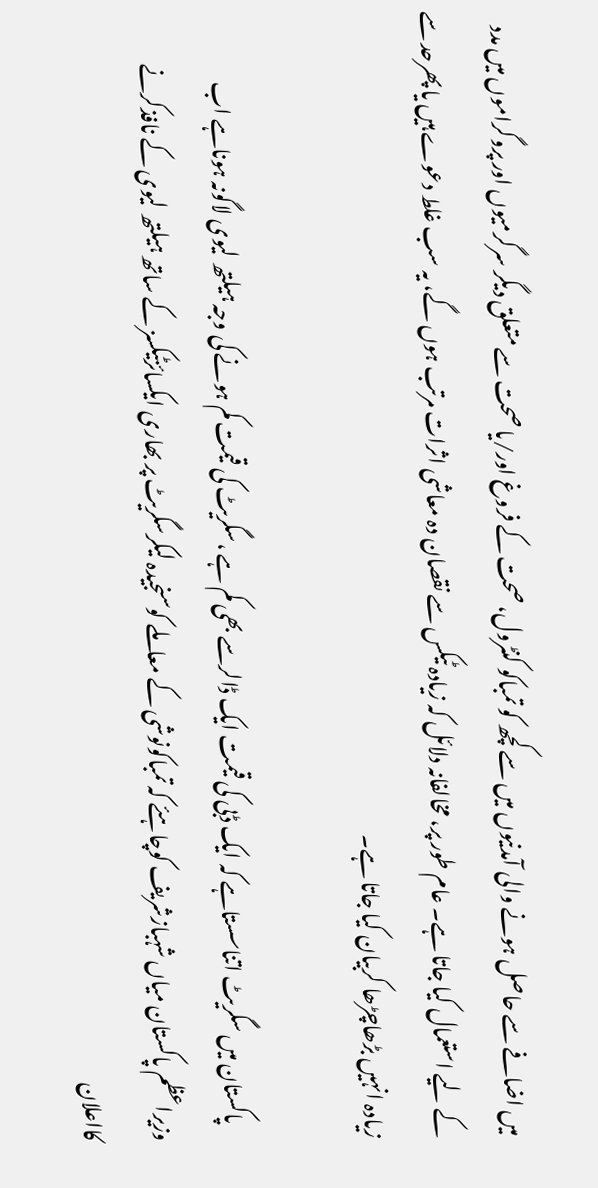میں اضافے سے حاصل ہونے والی آمدنیوں میں سے کچھ کو تمباکو کنٹرول، صحت کے فروغ اور/یا صحت سے متعلق دیگر سرگرمیوں اور پروگراموں میں مدد کے لیے استعمال کیا جاتا ہے۔ عام طور پر، مخالفانہ دلائل کہ زیادہ ٹیکس سے نقصان دہ معاشی اثرات مرتب ہوں گے، یہ سب غلط دعوے ہیں یا پھرحد سے زیادہ انہیں بڑھاچڑھا کربیان کیا جاتا ہے۔

    پاکستان میں سگریٹ اتناسستاہے کہ ایک ڈبی کی قیمت ایک ڈالرسے بھی کم ہے ،سگریٹ کی قیمت کم ہونے کی وجہ ہیلتھ لیوی لاگونہ ہوناہے اب وزیراعظم پاکستان میاں شہبازشریف کوچاہئے کہ تمباکونوشی کے معاملے کوسنجیدہ لیکرسگریٹ پر بھاری ایکسائزٹیکسز کے ساتھ ہیلتھ لیوی کے نافذکرنے کااعلان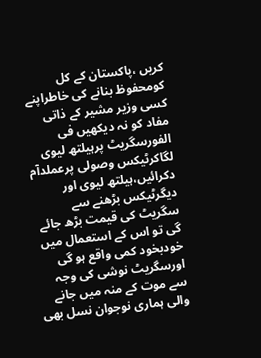کریں ،پاکستان کے کل کومحفوظ بنانے کی خاطراپنے کسی وزیر مشیر کے ذاتی مفاد کو نہ دیکھیں فی الفورسگریٹ پرہیلتھ لیوی لگاکرٹیکس وصولی پرعملدآم دکرائیں،ہیلتھ لیوی اور دیگرٹیکس بڑھنے سے سگریٹ کی قیمت بڑھ جائے گی تو اس کے استعمال میں خودبخود کمی واقع ہو گی اورسگریٹ نوشی کی وجہ سے موت کے منہ میں جانے والی ہماری نوجوان نسل بھی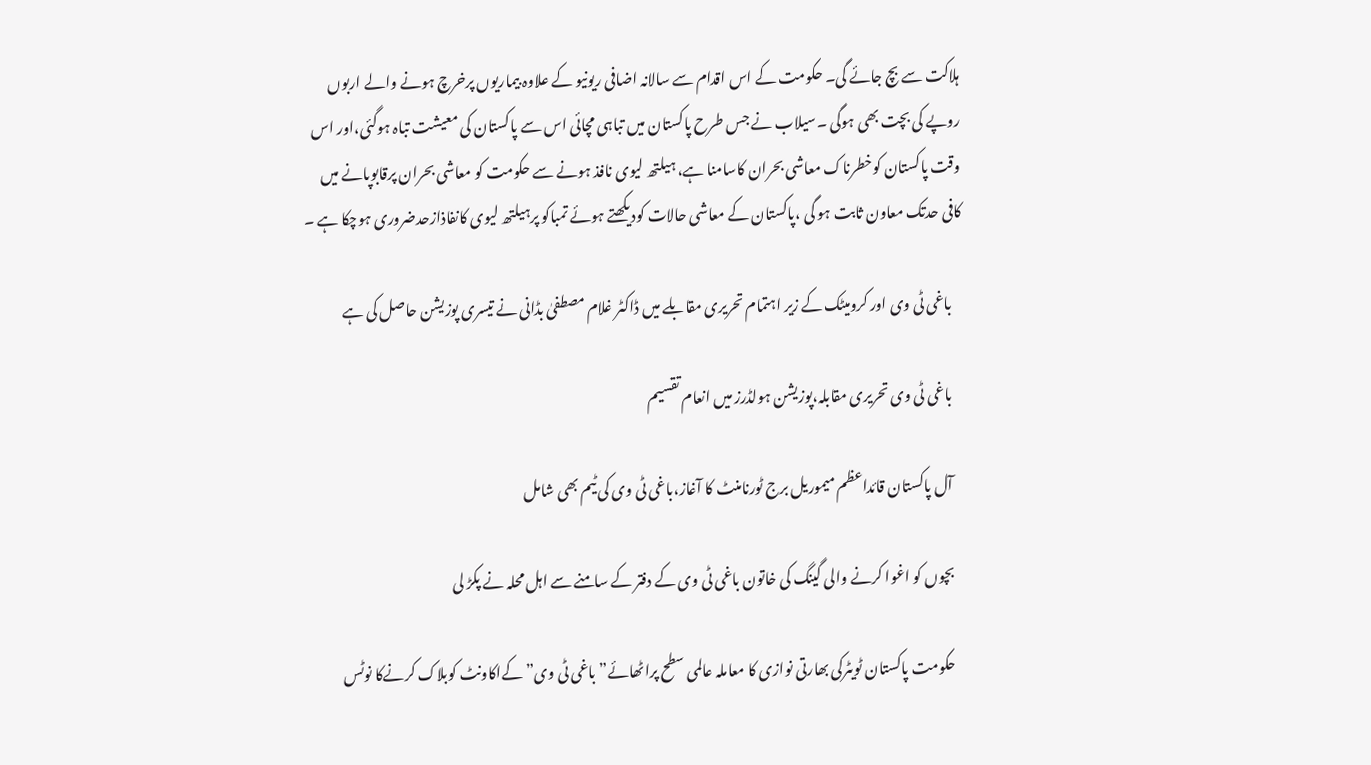ہلاکت سے بچ جائے گی۔ حکومت کے اس اقدام سے سالانہ اضافی ریونیو کے علاوہ بیماریوں پرخرچ ہونے والے اربوں روپے کی بچت بھی ہوگی ۔سیلاب نے جس طرح پاکستان میں تباہی مچائی اس سے پاکستان کی معیشت تباہ ہوگئی،اور اس وقت پاکستان کوخطرناک معاشی بحران کاسامنا ہے، ہیلتھ لیوی نافذ ہونے سے حکومت کو معاشی بحران پرقابوپانے میں کافی حدتک معاون ثابت ہو گی ،پاکستان کے معاشی حالات کودیکھتے ہوئے تمباکو پرہیلتھ لیوی کانفاذازحدضروری ہوچکا ہے ۔

    باغی ٹی وی اور کرومیٹک کے زیر اہتمام تحریری مقابلے میں ڈاکٹر غلام مصطفیٰ بڈانی نے تیسری پوزیشن حاصل کی ہے

    باغی ٹی وی تحریری مقابلہ،پوزیشن ہولڈرز میں انعام تقسیم

    آل پاکستان قائداعظم میموریل برج ٹورنامنٹ کا آغاز،باغی ٹی وی کی ٹیم بھی شامل

    بچوں کو اغوا کرنے والی گینگ کی خاتون باغی ٹی وی کے دفتر کے سامنے سے اہل محلہ نے پکڑ لی

    حکومت پاکستان ٹویٹرکی بھارتی نوازی کا معاملہ عالمی سطح پراٹھائے”باغی ٹی وی”کےاکاونٹ کوبلاک کرنےکا نوٹس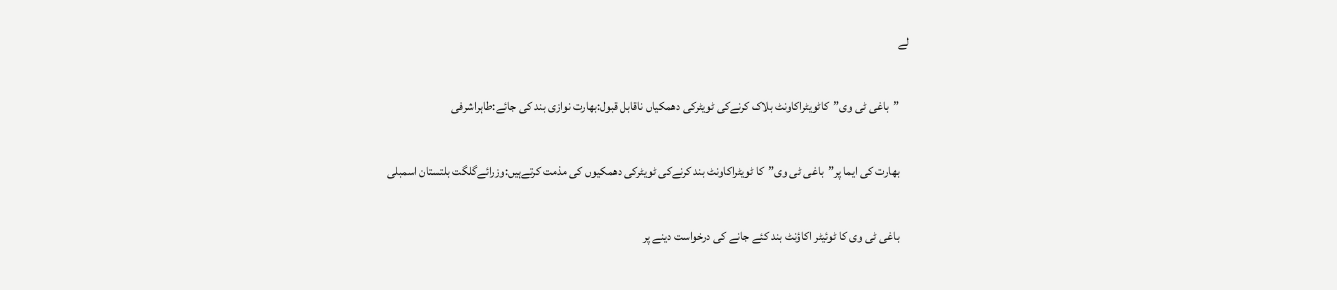لے

    ”باغی ٹی وی”کاٹویٹراکاونٹ بلاک کرنےکی ٹویٹرکی دھمکیاں ناقابل قبول:بھارت نوازی بند کی جائے:طاہراشرفی

    بھارت کی ایما پر”باغی ٹی وی”کا ٹویٹراکاونٹ بند کرنےکی ٹویٹرکی دھمکیوں ‌کی مذمت کرتےہیں‌:وزرائےگلگت بلتستان اسمبلی

    باغی ٹی وی کا ٹوئیٹر اکاؤنٹ بند کئے جانے کی درخواست دینے پر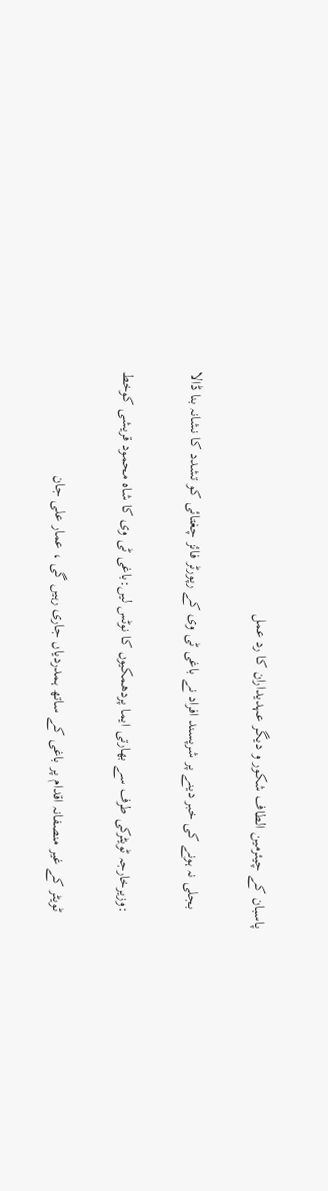پاسبان کے چیئرمین الطاف شکور و دیگر عہدیداران کا رد عمل

     بجلی نہ ہونے کی خبر دینے پر شرپسند افراد نے باغی ٹی وی کے رپورٹر فائز چغتائی کو تشدد کا نشانہ بنا ڈالا

    :وزیرخارجہ ٹویٹرکی طرف سے بھارتی ایما پردھمکیوں کا نوٹس لیں:باغی ٹی وی کا شاہ محمود قریشی کوخط

    ٹویٹر کے غیر منصفانہ اقدام پر باغی کے ساتھ ہمدردیاں جاری رہیں گی ، عمار علی جان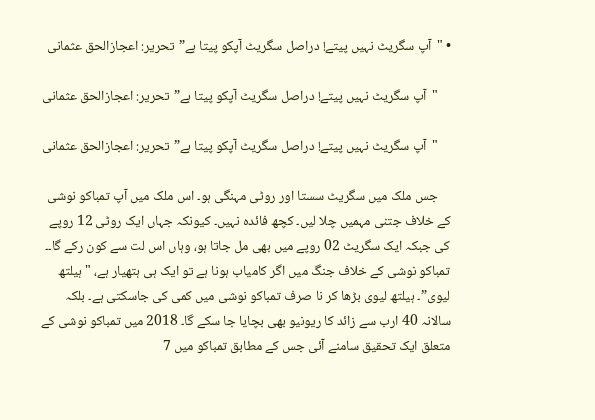• "آپ سگریٹ نہیں پیتے! دراصل سگریٹ آپکو پیتا ہے”تحریر: اعجازالحق عثمانی

    "آپ سگریٹ نہیں پیتے! دراصل سگریٹ آپکو پیتا ہے”تحریر: اعجازالحق عثمانی

    "آپ سگریٹ نہیں پیتے! دراصل سگریٹ آپکو پیتا ہے”تحریر: اعجازالحق عثمانی

    جس ملک میں سگریٹ سستا اور روٹی مہنگی ہو۔ اس ملک میں آپ تمباکو نوشی کے خلاف جتنی مہمیں چلا لیں۔ کچھ فائدہ نہیں۔ کیونکہ جہاں ایک روٹی 12 روپے کی جبکہ ایک سگریٹ 02 روپے میں بھی مل جاتا ہو، وہاں اس لت سے کون رکے گا۔۔ تمباکو نوشی کے خلاف جنگ میں اگر کامیاب ہونا ہے تو ایک ہی ہتھیار ہے، "ہیلتھ لیوی”۔ ہیلتھ لیوی بڑھا کر نا صرف تمباکو نوشی میں کمی کی جاسکتی ہے۔ بلکہ سالانہ 40 ارب سے زائد کا ریونیو بھی بچایا جا سکے گا۔ 2018 میں تمباکو نوشی کے متعلق ایک تحقیق سامنے آئی جس کے مطابق تمباکو میں 7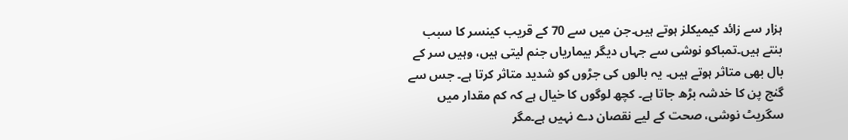ہزار سے زائد کیمیکلز ہوتے ہیں۔جن میں سے 70 کے قریب کینسر کا سبب بنتے ہیں۔تمباکو نوشی سے جہاں دیگر بیماریاں جنم لیتی ہیں، وہیں سر کے بال بھی متاثر ہوتے ہیں۔ یہ بالوں کی جڑوں کو شدید متاثر کرتا ہے۔ جس سے گنج پن کا خدشہ بڑھ جاتا ہے۔ کچھ لوگوں کا خیال ہے کہ کم مقدار میں سگریٹ نوشی، صحت کے لیے نقصان دے نہیں ہے۔مگر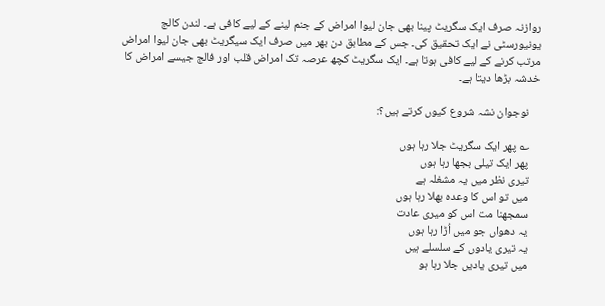روازنہ صرف ایک سگریٹ پینا بھی جان لیوا امراض کے جنم لینے کے لیے کافی ہے۔ لندن کالج یونیورسٹی نے ایک تحقیق کی۔ جس کے مطابق دن بھر میں صرف ایک سیگریٹ بھی جان لیوا امراض مرتب کرنے کے لیے کافی ہوتا ہے۔ ایک سگریٹ کچھ عرصہ تک امراض قلب اور فالج جیسے امراض کا خدشہ بڑھا دیتا ہے۔

    نوجوان نشہ شروع کیوں کرتے ہیں؟:

    ؎ پھر ایک سگریٹ جلا رہا ہوں
    پھر ایک تیلی بجھا رہا ہوں
    تیری نظر میں یہ مشغلہ ہے
    میں تو اس کا وعدہ بھلا رہا ہوں
    سمجھنا مت اس کو میری عادت
    یہ دھواں جو میں اُڑا رہا ہوں
    یہ تیری یادوں کے سلسلے ہیں
    میں تیری یادیں جلا رہا ہو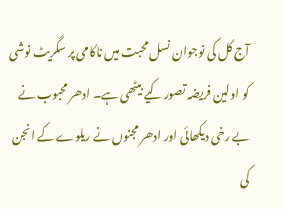آج کل کی نوجوان نسل محبت میں ناکامی پر سگریٹ نوشی کو اولین فریضہ تصور کیے بیٹھی ہے۔ ادھر محبوب نے بے رخی دیکھائی اور ادھر مجنوں نے ریلوے کے انجن کی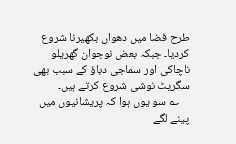طرح فضا میں دھواں بکھیرنا شروع کردیا۔ جبکہ بعض نوجوان گھریلو ناچاکی اور سماجی دباؤ کے سبب بھی سگریٹ نوشی شروع کرتے ہیں۔
    ؎ سو یوں ہوا کہ پریشانیوں میں پینے لگے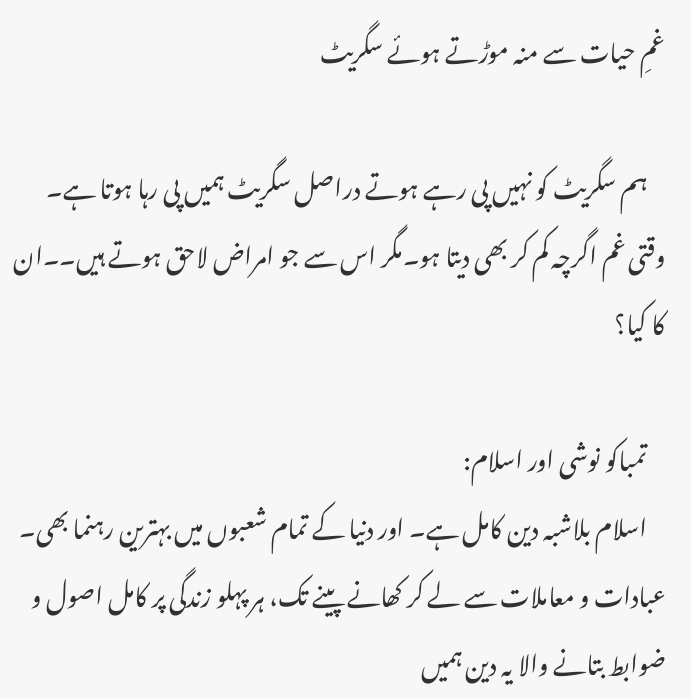غمِ حیات سے منہ موڑتے ہوئے سگریٹ

    ہم سگریٹ کو نہیں پی رہے ہوتے دراصل سگریٹ ہمیں پی رہا ہوتا ہے۔ وقتی غم اگرچہ کم کر بھی دیتا ہو۔مگر اس سے جو امراض لاحق ہوتے ہیں۔۔ان کا کیا؟

    تمباکو نوشی اور اسلام:
    اسلام بلاشبہ دین کامل ہے۔ اور دنیا کے تمام شعبوں میں بہترین رہنما بھی۔ عبادات و معاملات سے لے کر کھانے پینے تک، ہر پہلو زندگی پر کامل اصول و ضوابط بتانے والا یہ دین ہمیں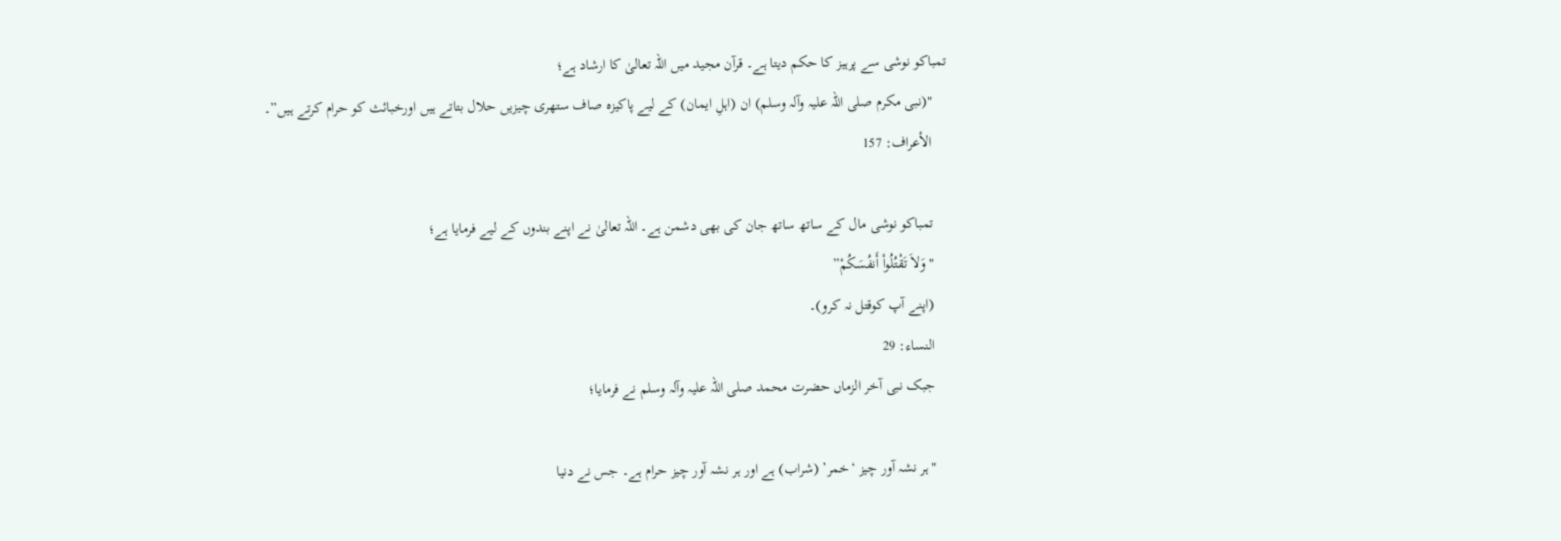تمباکو نوشی سے پرہیز کا حکم دیتا ہے۔ قرآن مجید میں اللہ تعالیٰ کا ارشاد ہے؛
    "(نبی مکرم صلی اللہ عليہ وآلہ وسلم) ان (اہلِ ایمان) کے لیے پاکیزہ صاف ستھری چیزیں حلال بتاتے ہيں اورخبائث کو حرام کرتے ہيں”۔
    الأعراف: 157

    تمباکو نوشی مال کے ساتھ ساتھ جان کی بھی دشمن ہے۔ اللہ تعالیٰ نے اپنے بندوں کے لیے فرمایا ہے؛
    "وَلاَ تَقْتُلُواْ أَنفُسَكُمْ”
    (اپنے آپ کوقتل نہ کرو)۔
    النساء: 29
    جبک نبی آخر الزماں حضرت محمد صلی اللہ علیہ وآلہ وسلم نے فرمایا؛

    "ہر نشہ آور چیز ‘خمر’ (شراب) ہے اور ہر نشہ آور چیز حرام ہے۔ جس نے دنیا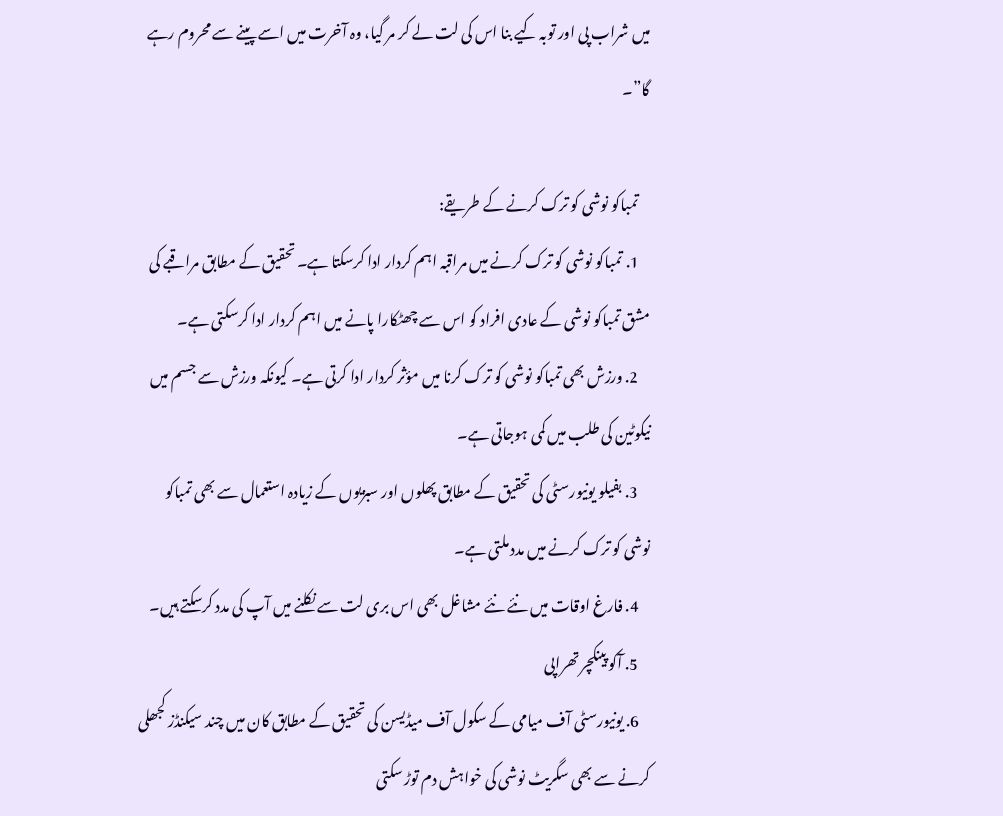میں شراب پی اور توبہ کیے بنا اس کی لت لے کر مر گیا، وہ آخرت میں اسے پینے سے محروم رہے گا”۔

    تمباکو نوشی کو ترک کرنے کے طریقے:
    1. تمباکو نوشی کو ترک کرنے میں مراقبہ اہم کردار ادا کرسکتا ہے۔ تحقیق کے مطابق مراقبے کی مشق تمباکو نوشی کے عادی افراد کو اس سے چھٹکارا پانے میں اہم کردار ادا کرسکتی ہے۔
    2. ورزش بھی تمباکو نوشی کو ترک کرنا میں مؤثر کردار ادا کرتی ہے۔ کیونکہ ورزش سے جسم میں نیکوٹین کی طلب میں کمی ہوجاتی ہے۔
    3. بفیلو یونیورسٹی کی تحقیق کے مطابق پھلوں اور سبزیوں کے زیادہ استعمال سے بھی تمباکو نوشی کو ترک کرنے میں مدد ملتی ہے۔
    4. فارغ اوقات میں نئے نئے مشاغل بھی اس بری لت سے نکلنے میں آپ کی مدد کرسکتے ہیں۔
    5. آکو پینکچر تھراپی
    6. یونیورسٹی آف میامی کے سکول آف میڈیسن کی تحقیق کے مطابق کان میں چند سیکنڈز کجھلی کرنے سے بھی سگریٹ نوشی کی خواہش دم توڑ سکتی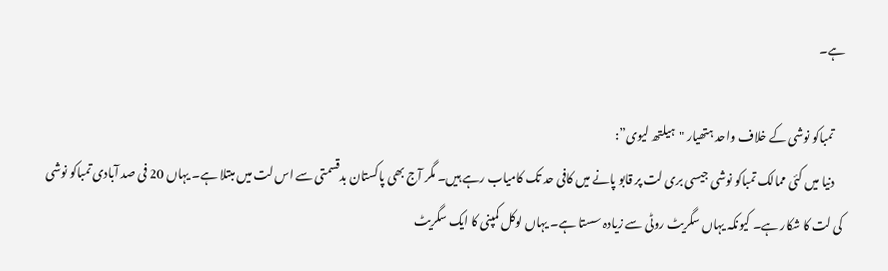ہے۔

    تمباکو نوشی کے خلاف واحد ہتھیار "ہیلتھ لیوی”:
    دنیا میں کئی ممالک تمباکو نوشی جیسی بری لت پر قابو پانے میں کافی حد تک کامیاب رہے ہیں۔ مگر آج بھی پاکستان بدقسمتی سے اس لت میں مبتلا ہے۔ یہاں 20 فی صد آبادی تمباکو نوشی کی لت کا شکار ہے۔ کیونکہ یہاں سگریٹ روٹی سے زیادہ سستا ہے۔ یہاں لوکل کمپنی کا ایک سگریٹ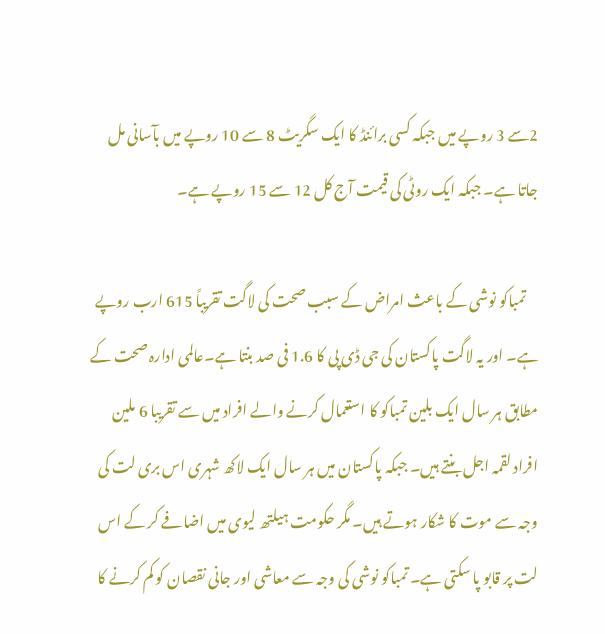2سے 3 روپے میں جبکہ کسی برائنڈ کا ایک سگریٹ 8 سے 10 روپے میں بآسانی مل جاتا ہے۔ جبکہ ایک روٹی کی قیمت آج کل 12 سے 15 روپے ہے۔

    تمباکو نوشی کے باعث امراض کے سبب صحت کی لاگت تقریباً 615 ارب روپے ہے۔ اور یہ لاگت پاکستان کی جی ڈی پی کا 1.6 فی صد بنتا ہے۔عالمی ادارہ صحت کے مطابق ہر سال ایک بلین تمباکو کا استعمال کرنے والے افراد میں سے تقریبا 6 ملین افراد لقمہ اجل بنتے ہیں۔ جبکہ پاکستان میں ہر سال ایک لاکھ شہری اس بری لت کی وجہ سے موت کا شکار ہوتے ہیں۔ مگر حکومت ہیلتھ لیوی میں اضافے کر کے اس لت پر قابو پا سکتی ہے۔ تمباکو نوشی کی وجہ سے معاشی اور جانی نقصان کو کم کرنے کا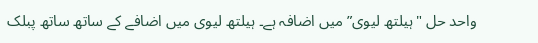واحد حل "ہیلتھ لیوی” میں اضافہ ہے۔ ہیلتھ لیوی میں اضافے کے ساتھ ساتھ پبلک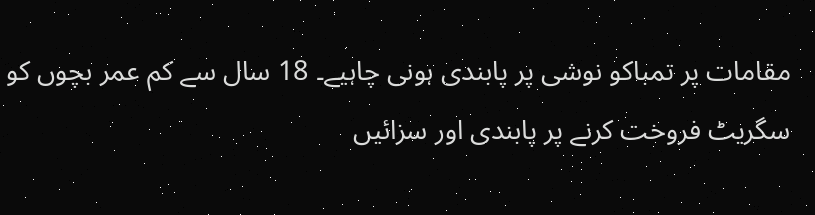مقامات پر تمباکو نوشی پر پابندی ہونی چاہیے۔ 18 سال سے کم عمر بچوں کو سگریٹ فروخت کرنے پر پابندی اور سزائیں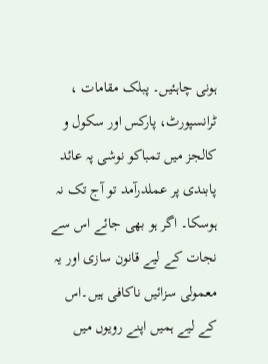ہونی چاہئیں۔ پبلک مقامات ، ٹرانسپورٹ، پارکس اور سکول و کالجز میں تمباکو نوشی پہ عائد پابندی پر عملدرآمد تو آج تک نہ ہوسکا۔ اگر ہو بھی جائے اس سے نجات کے لیے قانون سازی اور یہ معمولی سزائیں ناکافی ہیں۔اس کے لیے ہمیں اپنے رویوں میں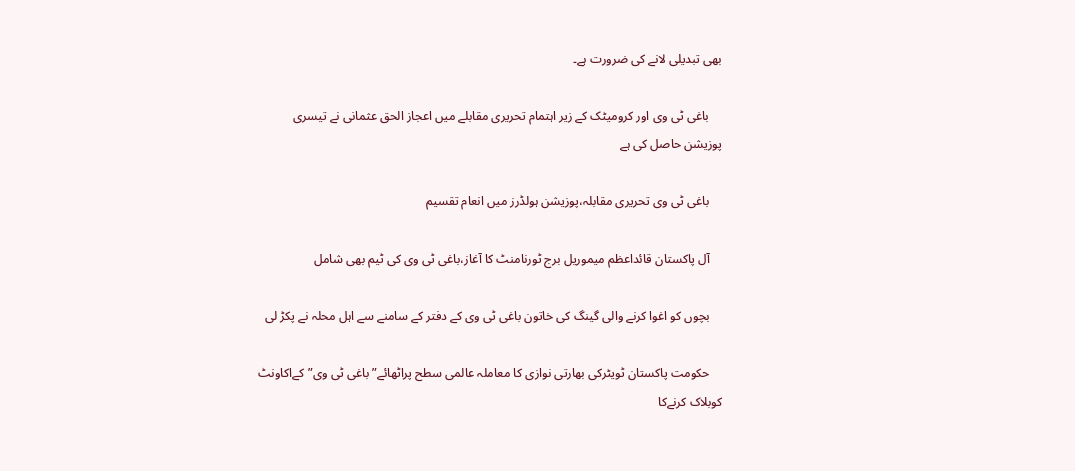بھی تبدیلی لانے کی ضرورت ہے۔

    باغی ٹی وی اور کرومیٹک کے زیر اہتمام تحریری مقابلے میں اعجاز الحق عثمانی نے تیسری پوزیشن حاصل کی ہے

    باغی ٹی وی تحریری مقابلہ،پوزیشن ہولڈرز میں انعام تقسیم

    آل پاکستان قائداعظم میموریل برج ٹورنامنٹ کا آغاز،باغی ٹی وی کی ٹیم بھی شامل

    بچوں کو اغوا کرنے والی گینگ کی خاتون باغی ٹی وی کے دفتر کے سامنے سے اہل محلہ نے پکڑ لی

    حکومت پاکستان ٹویٹرکی بھارتی نوازی کا معاملہ عالمی سطح پراٹھائے”باغی ٹی وی”کےاکاونٹ کوبلاک کرنےکا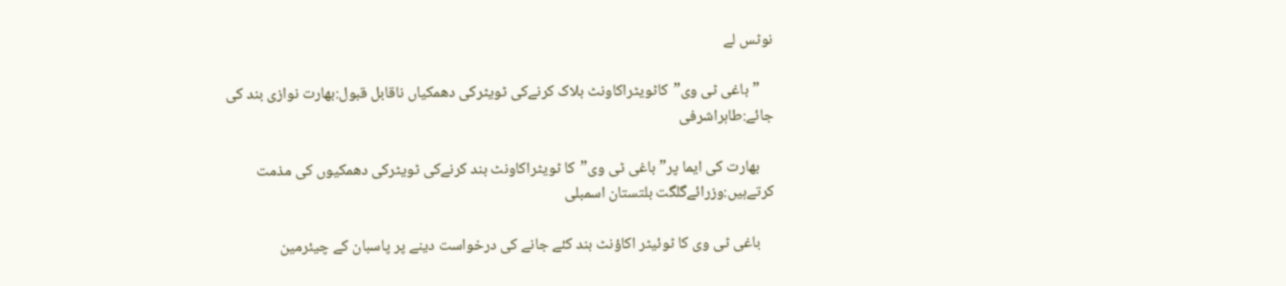نوٹس لے

    ”باغی ٹی وی”کاٹویٹراکاونٹ بلاک کرنےکی ٹویٹرکی دھمکیاں ناقابل قبول:بھارت نوازی بند کی جائے:طاہراشرفی

    بھارت کی ایما پر”باغی ٹی وی”کا ٹویٹراکاونٹ بند کرنےکی ٹویٹرکی دھمکیوں ‌کی مذمت کرتےہیں‌:وزرائےگلگت بلتستان اسمبلی

    باغی ٹی وی کا ٹوئیٹر اکاؤنٹ بند کئے جانے کی درخواست دینے پر پاسبان کے چیئرمین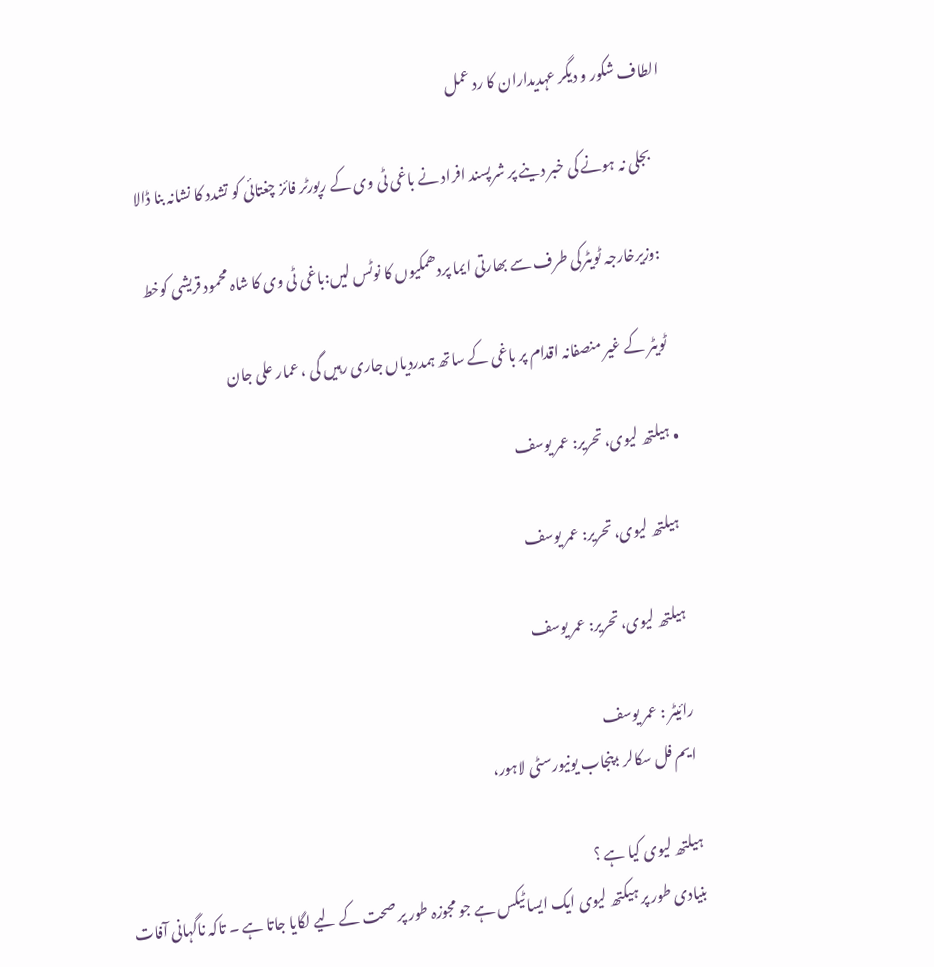الطاف شکور و دیگر عہدیداران کا رد عمل

     بجلی نہ ہونے کی خبر دینے پر شرپسند افراد نے باغی ٹی وی کے رپورٹر فائز چغتائی کو تشدد کا نشانہ بنا ڈالا

    :وزیرخارجہ ٹویٹرکی طرف سے بھارتی ایما پردھمکیوں کا نوٹس لیں:باغی ٹی وی کا شاہ محمود قریشی کوخط

    ٹویٹر کے غیر منصفانہ اقدام پر باغی کے ساتھ ہمدردیاں جاری رہیں گی ، عمار علی جان

  • ہیلتھ لیوی، تحریر: عمر یوسف

    ہیلتھ لیوی، تحریر: عمر یوسف

    ہیلتھ لیوی، تحریر: عمر یوسف

    رائیٹر : عمر یوسف
    ایم فل سکالر ؛پنجاب یونیورسٹی لاہور،

    ہیلتھ لیوی کیا ہے ؟
    بنیادی طور پر ہیکتھ لیوی ایک ایسا ٹیکس ہے جو مجوزہ طور پر صحت کے لیے لگایا جاتا ہے ۔ تاکہ ناگہانی آفات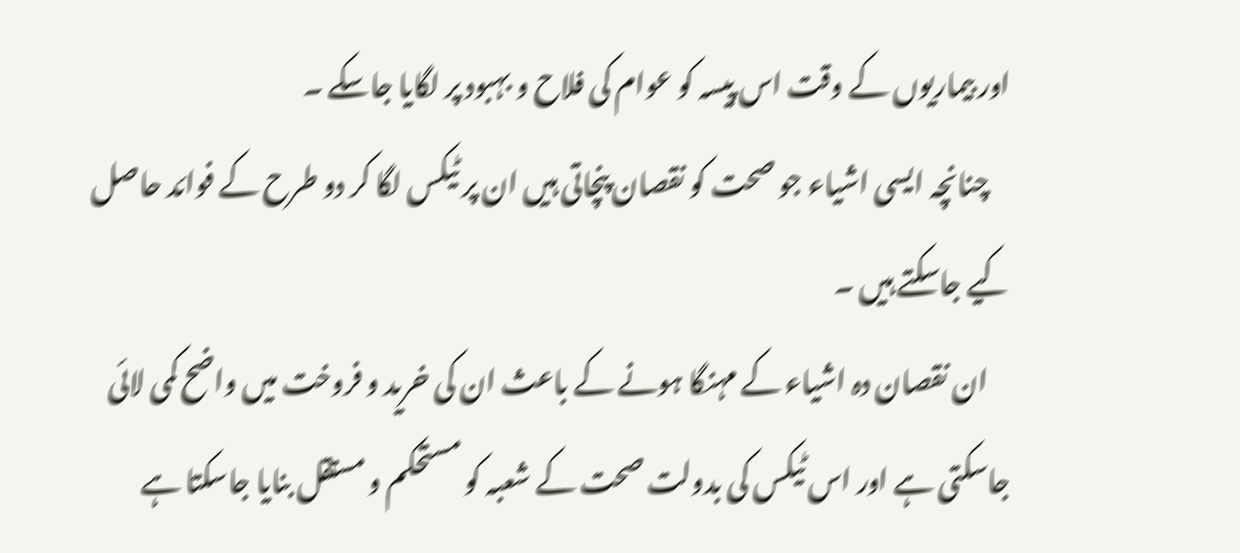اور بیماریوں کے وقت اس پیسہ کو عوام کی فلاح و بہبود پر لگایا جاسکے ۔
    چنانچہ ایسی اشیاء جو صحت کو نقصان پنچاتی ہیں ان پر ٹیکس لگا کر دو طرح کے فوائد حاصل کیے جاسکتے ہیں ۔
    ان نقصان دہ اشیاء کے مہنگا ہونے کے باعث ان کی خرید و فروخت میں واضح کمی لائی جاسکتی ہے اور اس ٹیکس کی بدولت صحت کے شعبہ کو مستحکم و مستقل بنایا جاسکتا ہے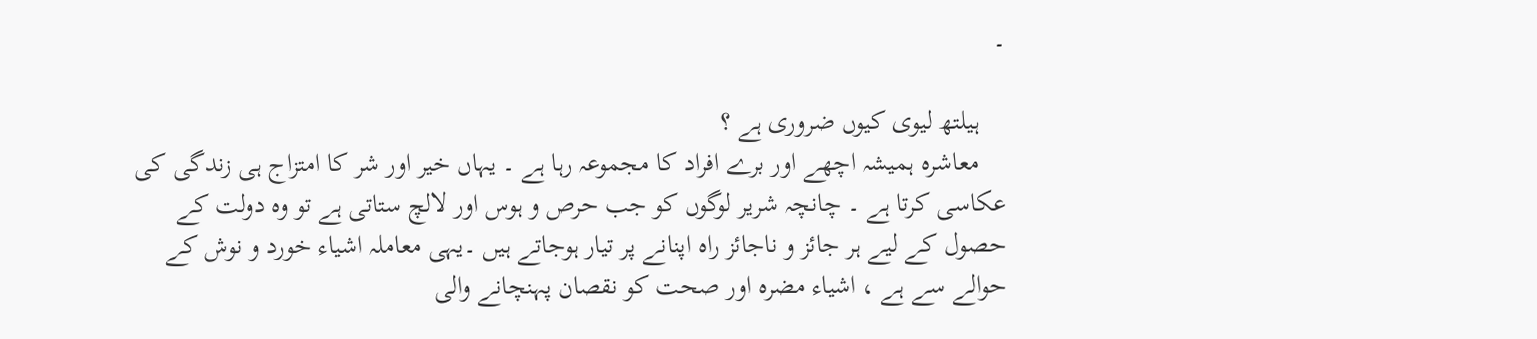۔

    ہیلتھ لیوی کیوں ضروری ہے ؟
    معاشرہ ہمیشہ اچھے اور برے افراد کا مجموعہ رہا ہے ۔ یہاں خیر اور شر کا امتزاج ہی زندگی کی عکاسی کرتا ہے ۔ چانچہ شریر لوگوں کو جب حرص و ہوس اور لالچ ستاتی ہے تو وہ دولت کے حصول کے لیے ہر جائز و ناجائز راہ اپنانے پر تیار ہوجاتے ہیں ۔یہی معاملہ اشیاء خورد و نوش کے حوالے سے ہے ، اشیاء مضرہ اور صحت کو نقصان پہنچانے والی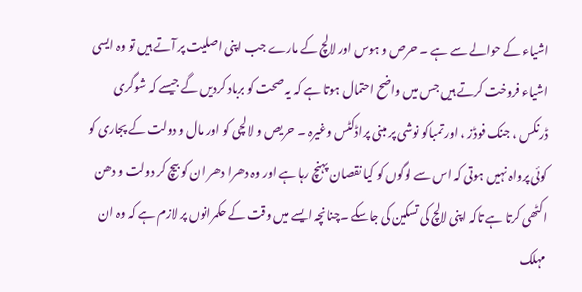اشیاء کے حوالے سے ہے ۔ حرص و ہوس اور لالچ کے مارے جب اپنی اصلیت پر آتے ہیں تو وہ ایسی اشیاء فروخت کرتے ہیں جس میں واضح احتمال ہوتا ہے کہ یہ صحت کو برباد کردیں گے جیسے کہ شوگری ڈرنکس ، جنک فوڈز ، اور تمباکو نوشی پر مبنی پراڈکٹس وغیرہ ۔ حریص و لالچی کو اور مال و دولت کے پجاری کو کوئی پرواہ نہیں ہوتی کہ اس سے لوگوں کو کیا نقصان پہنچ رہا ہے اور وہ دھرا دھر ان کو بیچ کر دولت و دھن اکٹھی کرتا ہے تاکہ اپنی لالچ کی تسکین کی جاسکے ۔چنانچہ ایسے میں وقت کے حکمرانوں پر لازم ہے کہ وہ ان مہلک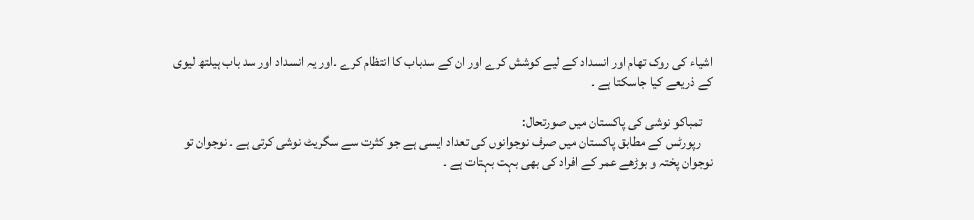اشیاء کی روک تھام اور انسداد کے لیے کوشش کرے اور ان کے سدباب کا انتظام کرے ۔اور یہ انسداد اور سد باب ہیلتھ لیوی کے ذریعے کیا جاسکتا ہے ۔

    تمباکو نوشی کی پاکستان میں صورتحال:
    رپورٹس کے مطابق پاکستان میں صرف نوجوانوں کی تعداد ایسی ہے جو کثرت سے سگریٹ نوشی کرتی ہے ۔ نوجوان تو نوجوان پختہ و بوڑھے عمر کے افراد کی بھی بہت بہتات ہے ۔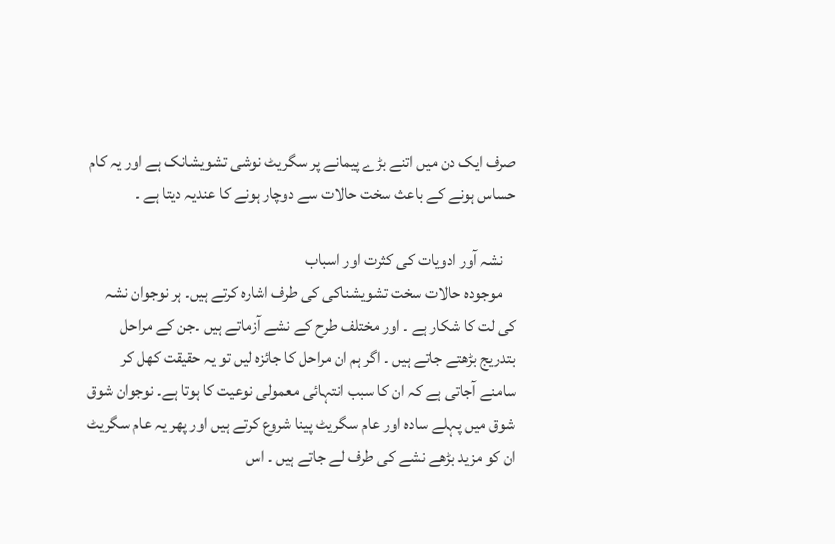صرف ایک دن میں اتنے بڑے پیمانے پر سگریٹ نوشی تشویشانک ہے اور یہ کام حساس ہونے کے باعث سخت حالات سے دوچار ہونے کا عندیہ دیتا ہے ۔

    نشہ آور ادویات کی کثرت اور اسباب
    موجودہ حالات سخت تشویشناکی کی طرف اشارہ کرتے ہیں۔ ہر نوجوان نشہ کی لت کا شکار ہے ۔ اور مختلف طرح کے نشے آزماتے ہیں ۔جن کے مراحل بتدریج بڑھتے جاتے ہیں ۔ اگر ہم ان مراحل کا جائزہ لیں تو یہ حقیقت کھل کر سامنے آجاتی ہے کہ ان کا سبب انتہائی معمولی نوعیت کا ہوتا ہے۔ نوجوان شوق شوق میں پہلے سادہ اور عام سگریٹ پینا شروع کرتے ہیں اور پھر یہ عام سگریٹ ان کو مزید بڑھے نشے کی طرف لے جاتے ہیں ۔ اس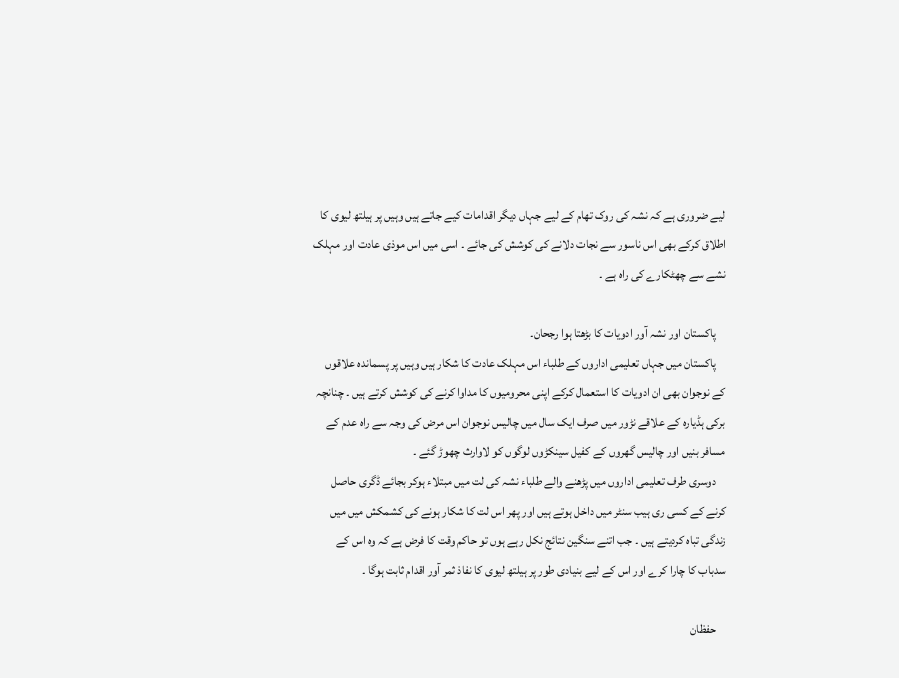لیے ضروری ہے کہ نشہ کی روک تھام کے لیے جہاں دیگر اقدامات کیے جاتے ہیں وہیں پر ہیلتھ لیوی کا اطلاق کرکے بھی اس ناسور سے نجات دلانے کی کوشش کی جائے ۔ اسی میں اس موذی عادت اور مہلک نشے سے چھٹکارے کی راہ ہے ۔

    پاکستان اور نشہ آور ادویات کا بڑھتا ہوا رجحان۔
    پاکستان میں جہاں تعلیمی اداروں کے طلباء اس مہلک عادت کا شکار ہیں وہیں پر پسماندہ علاقوں کے نوجوان بھی ان ادویات کا استعمال کرکے اپنی محرومیوں کا مداوا کرنے کی کوشش کرتے ہیں ۔ چنانچہ برکی ہڈیارہ کے علاقے نڑور میں صرف ایک سال میں چالیس نوجوان اس مرض کی وجہ سے راہ عدم کے مسافر بنیں اور چالیس گھروں کے کفیل سینکڑوں لوگوں کو لاوارث چھوڑ گئے ۔
    دوسری طرف تعلیمی اداروں میں پڑھنے والے طلباء نشہ کی لت میں مبتلاء ہوکر بجائے ڈگری حاصل کرنے کے کسی ری ہیب سنٹر میں داخل ہوتے ہیں اور پھر اس لت کا شکار ہونے کی کشمکش میں میں زندگی تباہ کردیتے ہیں ۔ جب اتنے سنگین نتائج نکل رہے ہوں تو حاکم وقت کا فرض ہے کہ وہ اس کے سدباب کا چارا کرے اور اس کے لیے بنیادی طور پر ہیلتھ لیوی کا نفاذ ثمر آور اقدام ثابت ہوگا ۔

    حفظان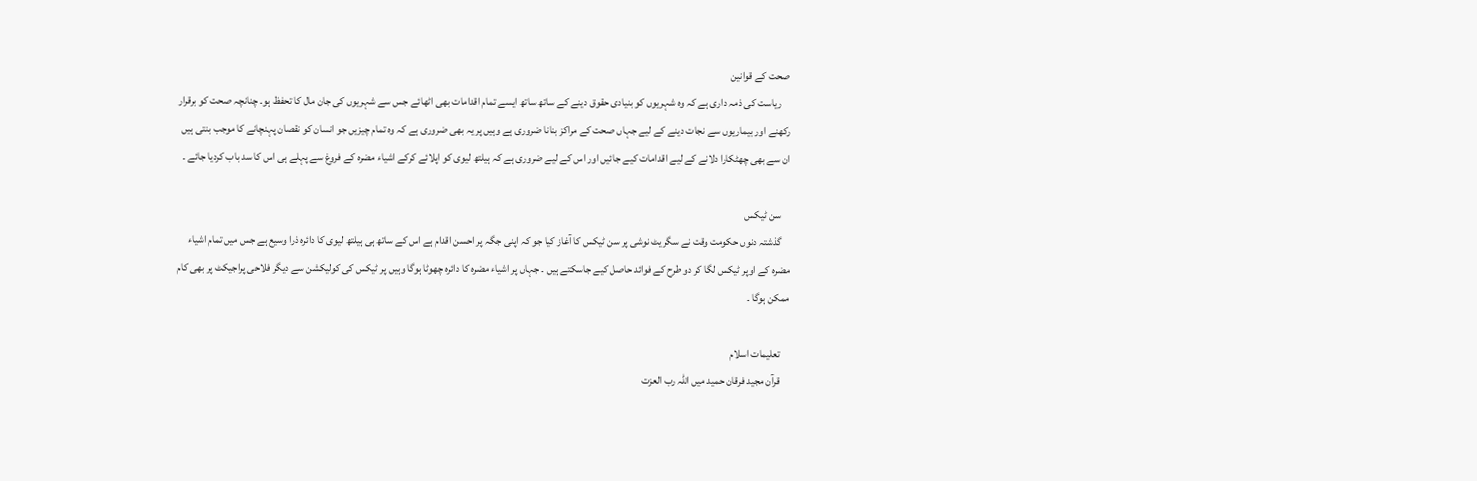صحت کے قوانین
    ریاست کی ذمہ داری ہے کہ وہ شہریوں کو بنیادی حقوق دینے کے ساتھ ساتھ ایسے تمام اقدامات بھی اٹھائے جس سے شہریوں کی جان مال کا تحفظ ہو۔ چنانچہ صحت کو برقرار رکھنے اور بیماریوں سے نجات دینے کے لیے جہاں صحت کے مراکز بنانا ضروری ہے وہیں پر یہ بھی ضروری ہے کہ وہ تمام چیزیں جو انسان کو نقصان پہنچانے کا موجب بنتی ہیں ان سے بھی چھٹکارا دلانے کے لیے اقدامات کیے جائیں اور اس کے لیے ضروری ہے کہ ہیلتھ لیوی کو اپلائے کرکے اشیاء مضرہ کے فروغ سے پہلے ہی اس کا سد باب کردیا جائے ۔

    سن ٹیکس
    گذشتہ دنوں حکومت وقت نے سگریٹ نوشی پر سن ٹیکس کا آغاز کیا جو کہ اپنی جگہ پر احسن اقدام ہے اس کے ساتھ ہی ہیلتھ لیوی کا دائرہ ذرا وسیع ہے جس میں تمام اشیاء مضرہ کے اوپر ٹیکس لگا کر دو طرح کے فوائد حاصل کیے جاسکتے ہیں ۔ جہاں پر اشیاء مضرہ کا دائرہ چھوٹا ہوگا وہیں پر ٹیکس کی کولیکشن سے دیگر فلاحی پراجیکٹ پر بھی کام ممکن ہوگا ۔

    تعلیمات اسلام
    قرآن مجید فرقان حمید میں اللہ رب العزت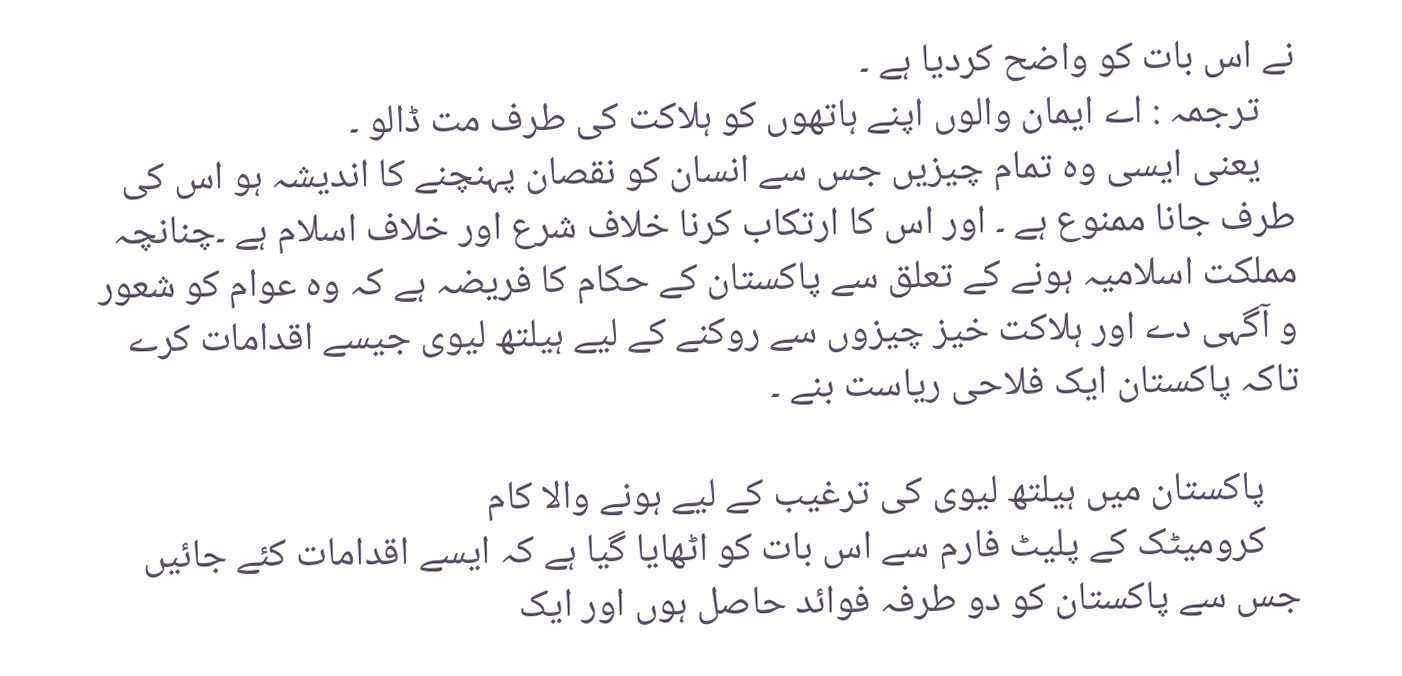نے اس بات کو واضح کردیا ہے ۔
    ترجمہ : اے ایمان والوں اپنے ہاتھوں کو ہلاکت کی طرف مت ڈالو ۔
    یعنی ایسی وہ تمام چیزیں جس سے انسان کو نقصان پہنچنے کا اندیشہ ہو اس کی طرف جانا ممنوع ہے ۔ اور اس کا ارتکاب کرنا خلاف شرع اور خلاف اسلام ہے ۔چنانچہ مملکت اسلامیہ ہونے کے تعلق سے پاکستان کے حکام کا فریضہ ہے کہ وہ عوام کو شعور و آگہی دے اور ہلاکت خیز چیزوں سے روکنے کے لیے ہیلتھ لیوی جیسے اقدامات کرے تاکہ پاکستان ایک فلاحی ریاست بنے ۔

    پاکستان میں ہیلتھ لیوی کی ترغیب کے لیے ہونے والا کام
    کرومیٹک کے پلیٹ فارم سے اس بات کو اٹھایا گیا ہے کہ ایسے اقدامات کئے جائیں جس سے پاکستان کو دو طرفہ فوائد حاصل ہوں اور ایک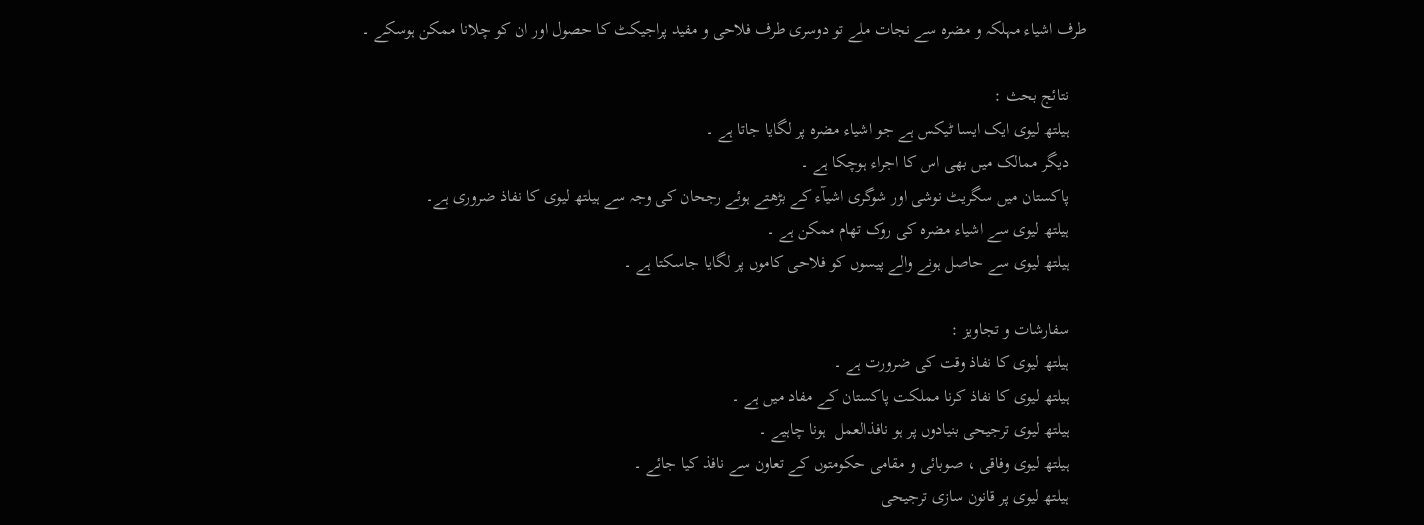طرف اشیاء مہلکہ و مضرہ سے نجات ملے تو دوسری طرف فلاحی و مفید پراجیکٹ کا حصول اور ان کو چلانا ممکن ہوسکے ۔

    نتائج بحث :
    ہیلتھ لیوی ایک ایسا ٹیکس ہے جو اشیاء مضرہ پر لگایا جاتا ہے ۔
    دیگر ممالک میں بھی اس کا اجراء ہوچکا ہے ۔
    پاکستان میں سگریٹ نوشی اور شوگری اشیآء کے بڑھتے ہوئے رجحان کی وجہ سے ہیلتھ لیوی کا نفاذ ضروری ہے۔
    ہیلتھ لیوی سے اشیاء مضرہ کی روک تھام ممکن ہے ۔
    ہیلتھ لیوی سے حاصل ہونے والے پیسوں کو فلاحی کاموں پر لگایا جاسکتا ہے ۔

    سفارشات و تجاویز :
    ہیلتھ لیوی کا نفاذ وقت کی ضرورت ہے ۔
    ہیلتھ لیوی کا نفاذ کرنا مملکت پاکستان کے مفاد میں ہے ۔
    ہیلتھ لیوی ترجیحی بنیادوں پر ہو نافذالعمل  ہونا چاہیے ۔
    ہیلتھ لیوی وفاقی ، صوبائی و مقامی حکومتوں کے تعاون سے نافذ کیا جائے ۔
    ہیلتھ لیوی پر قانون سازی ترجیحی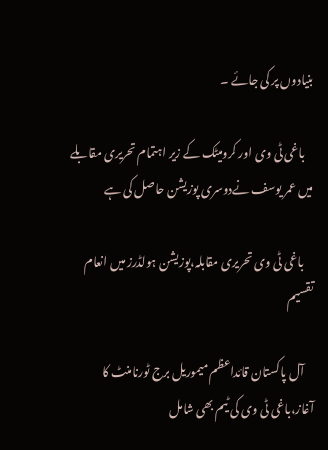بنیادوں پر کی جائے ۔

    باغی ٹی وی اور کرومیٹک کے زیر اہتمام تحریری مقابلے میں عمر یوسف نےدوسری پوزیشن حاصل کی ہے

    باغی ٹی وی تحریری مقابلہ،پوزیشن ہولڈرز میں انعام تقسیم

    آل پاکستان قائداعظم میموریل برج ٹورنامنٹ کا آغاز،باغی ٹی وی کی ٹیم بھی شامل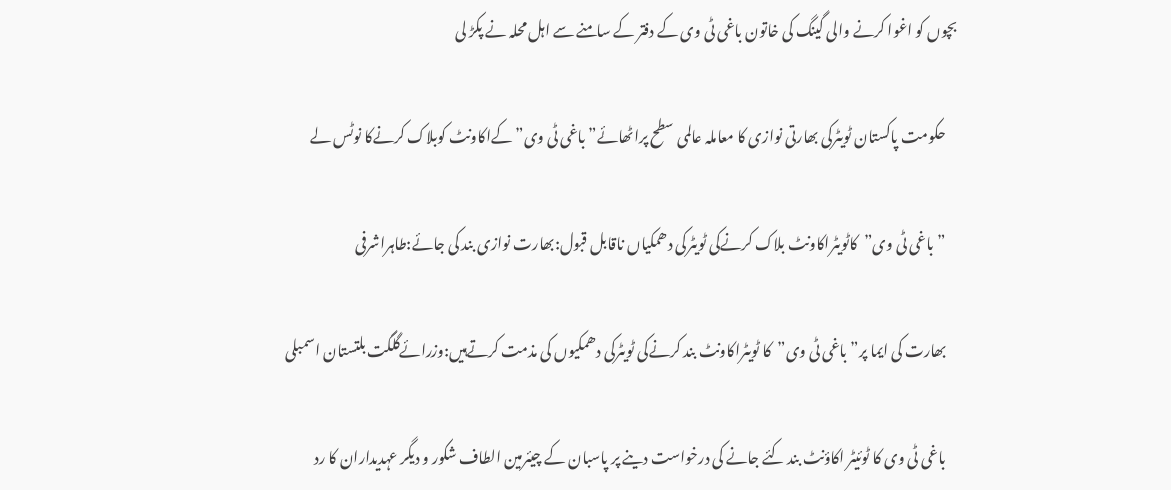بچوں کو اغوا کرنے والی گینگ کی خاتون باغی ٹی وی کے دفتر کے سامنے سے اہل محلہ نے پکڑ لی

    حکومت پاکستان ٹویٹرکی بھارتی نوازی کا معاملہ عالمی سطح پراٹھائے”باغی ٹی وی”کےاکاونٹ کوبلاک کرنےکا نوٹس لے

    ”باغی ٹی وی”کاٹویٹراکاونٹ بلاک کرنےکی ٹویٹرکی دھمکیاں ناقابل قبول:بھارت نوازی بند کی جائے:طاہراشرفی

    بھارت کی ایما پر”باغی ٹی وی”کا ٹویٹراکاونٹ بند کرنےکی ٹویٹرکی دھمکیوں ‌کی مذمت کرتےہیں‌:وزرائےگلگت بلتستان اسمبلی

    باغی ٹی وی کا ٹوئیٹر اکاؤنٹ بند کئے جانے کی درخواست دینے پر پاسبان کے چیئرمین الطاف شکور و دیگر عہدیداران کا رد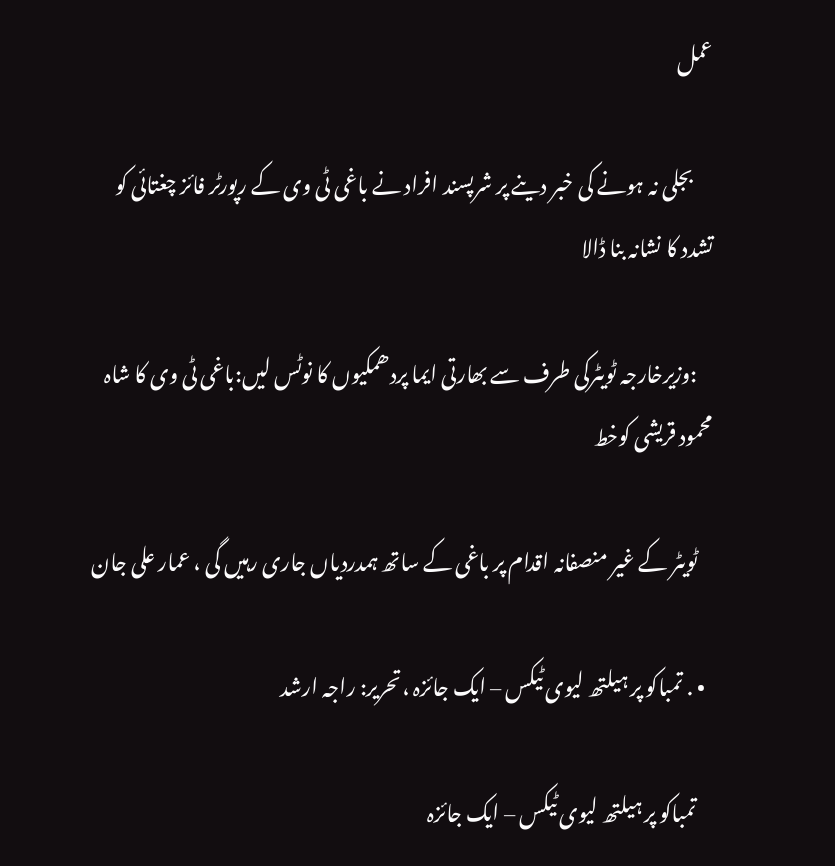عمل

     بجلی نہ ہونے کی خبر دینے پر شرپسند افراد نے باغی ٹی وی کے رپورٹر فائز چغتائی کو تشدد کا نشانہ بنا ڈالا

    :وزیرخارجہ ٹویٹرکی طرف سے بھارتی ایما پردھمکیوں کا نوٹس لیں:باغی ٹی وی کا شاہ محمود قریشی کوخط

    ٹویٹر کے غیر منصفانہ اقدام پر باغی کے ساتھ ہمدردیاں جاری رہیں گی ، عمار علی جان

  • . تمباکو پر ہیلتھ لیوی ٹیکس – ایک جائزہ ،تحریر: راجہ ارشد

    تمباکو پر ہیلتھ لیوی ٹیکس – ایک جائزہ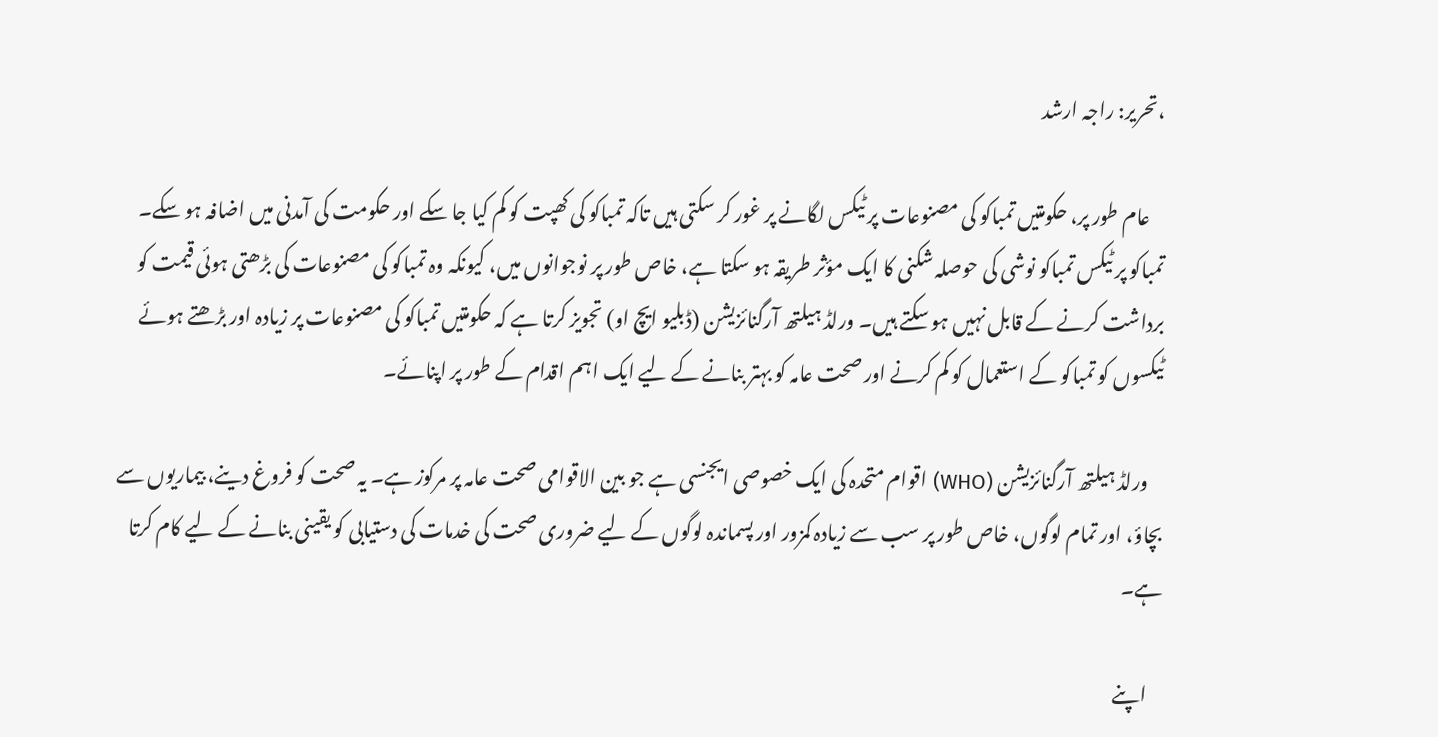،تحریر: راجہ ارشد

    عام طور پر، حکومتیں تمباکو کی مصنوعات پر ٹیکس لگانے پر غور کر سکتی ہیں تاکہ تمباکو کی کھپت کو کم کیا جا سکے اور حکومت کی آمدنی میں اضافہ ہو سکے۔ تمباکو پر ٹیکس تمباکو نوشی کی حوصلہ شکنی کا ایک مؤثر طریقہ ہو سکتا ہے، خاص طور پر نوجوانوں میں، کیونکہ وہ تمباکو کی مصنوعات کی بڑھتی ہوئی قیمت کو برداشت کرنے کے قابل نہیں ہو سکتے ہیں۔ ورلڈ ہیلتھ آرگنائزیشن (ڈبلیو ایچ او) تجویز کرتا ہے کہ حکومتیں تمباکو کی مصنوعات پر زیادہ اور بڑھتے ہوئے ٹیکسوں کو تمباکو کے استعمال کو کم کرنے اور صحت عامہ کو بہتر بنانے کے لیے ایک اہم اقدام کے طور پر اپنائے۔

    ورلڈ ہیلتھ آرگنائزیشن (WHO) اقوام متحدہ کی ایک خصوصی ایجنسی ہے جو بین الاقوامی صحت عامہ پر مرکوز ہے۔ یہ صحت کو فروغ دینے، بیماریوں سے بچاؤ، اور تمام لوگوں، خاص طور پر سب سے زیادہ کمزور اور پسماندہ لوگوں کے لیے ضروری صحت کی خدمات کی دستیابی کو یقینی بنانے کے لیے کام کرتا ہے۔

    اپنے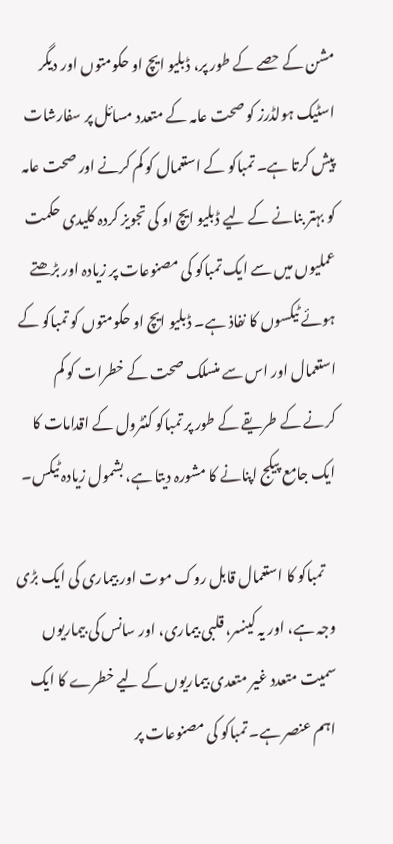مشن کے حصے کے طور پر، ڈبلیو ایچ او حکومتوں اور دیگر اسٹیک ہولڈرز کو صحت عامہ کے متعدد مسائل پر سفارشات پیش کرتا ہے۔ تمباکو کے استعمال کو کم کرنے اور صحت عامہ کو بہتر بنانے کے لیے ڈبلیو ایچ او کی تجویز کردہ کلیدی حکمت عملیوں میں سے ایک تمباکو کی مصنوعات پر زیادہ اور بڑھتے ہوئے ٹیکسوں کا نفاذ ہے۔ ڈبلیو ایچ او حکومتوں کو تمباکو کے استعمال اور اس سے منسلک صحت کے خطرات کو کم کرنے کے طریقے کے طور پر تمباکو کنٹرول کے اقدامات کا ایک جامع پیکج اپنانے کا مشورہ دیتا ہے، بشمول زیادہ ٹیکس۔

    تمباکو کا استعمال قابل روک موت اور بیماری کی ایک بڑی وجہ ہے، اور یہ کینسر، قلبی بیماری، اور سانس کی بیماریوں سمیت متعدد غیر متعدی بیماریوں کے لیے خطرے کا ایک اہم عنصر ہے۔ تمباکو کی مصنوعات پر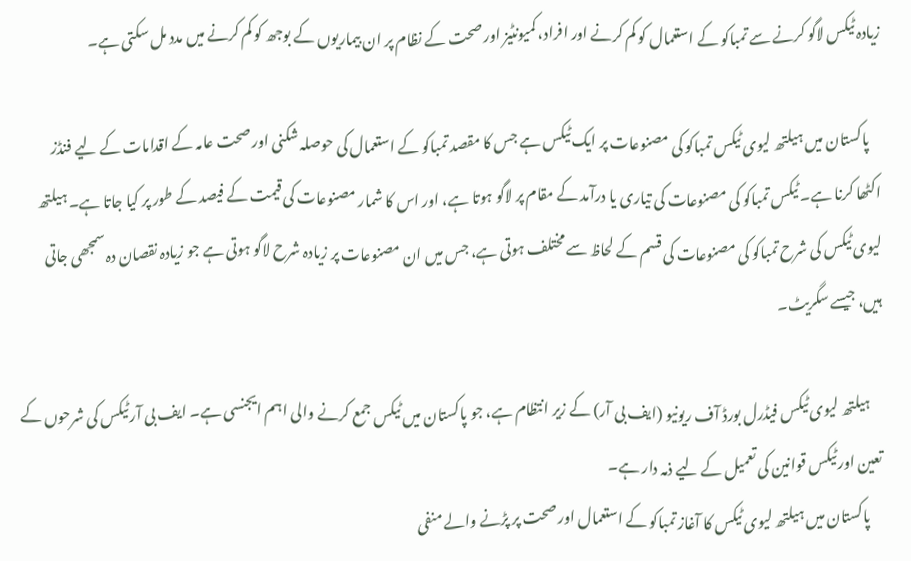زیادہ ٹیکس لاگو کرنے سے تمباکو کے استعمال کو کم کرنے اور افراد، کمیونٹیز اور صحت کے نظام پر ان بیماریوں کے بوجھ کو کم کرنے میں مدد مل سکتی ہے۔

    پاکستان میں ہیلتھ لیوی ٹیکس تمباکو کی مصنوعات پر ایک ٹیکس ہے جس کا مقصد تمباکو کے استعمال کی حوصلہ شکنی اور صحت عامہ کے اقدامات کے لیے فنڈز اکٹھا کرنا ہے۔ ٹیکس تمباکو کی مصنوعات کی تیاری یا درآمد کے مقام پر لاگو ہوتا ہے، اور اس کا شمار مصنوعات کی قیمت کے فیصد کے طور پر کیا جاتا ہے۔ ہیلتھ لیوی ٹیکس کی شرح تمباکو کی مصنوعات کی قسم کے لحاظ سے مختلف ہوتی ہے، جس میں ان مصنوعات پر زیادہ شرح لاگو ہوتی ہے جو زیادہ نقصان دہ سمجھی جاتی ہیں، جیسے سگریٹ۔

    ہیلتھ لیوی ٹیکس فیڈرل بورڈ آف ریونیو (ایف بی آر) کے زیر انتظام ہے، جو پاکستان میں ٹیکس جمع کرنے والی اہم ایجنسی ہے۔ ایف بی آر ٹیکس کی شرحوں کے تعین اور ٹیکس قوانین کی تعمیل کے لیے ذمہ دار ہے۔
    پاکستان میں ہیلتھ لیوی ٹیکس کا آغاز تمباکو کے استعمال اور صحت پر پڑنے والے منفی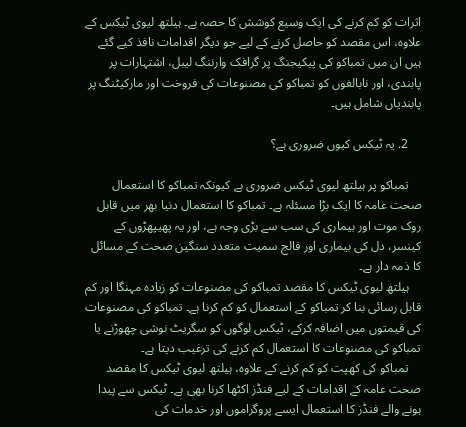اثرات کو کم کرنے کی ایک وسیع کوشش کا حصہ ہے۔ ہیلتھ لیوی ٹیکس کے علاوہ، اس مقصد کو حاصل کرنے کے لیے جو دیگر اقدامات نافذ کیے گئے ہیں ان میں تمباکو کی پیکیجنگ پر گرافک وارننگ لیبل، اشتہارات پر پابندی، اور نابالغوں کو تمباکو کی مصنوعات کی فروخت اور مارکیٹنگ پر پابندیاں شامل ہیں۔

    2. یہ ٹیکس کیوں ضروری ہے؟

    تمباکو پر ہیلتھ لیوی ٹیکس ضروری ہے کیونکہ تمباکو کا استعمال صحت عامہ کا ایک بڑا مسئلہ ہے۔ تمباکو کا استعمال دنیا بھر میں قابل روک موت اور بیماری کی سب سے بڑی وجہ ہے، اور یہ پھیپھڑوں کے کینسر، دل کی بیماری اور فالج سمیت متعدد سنگین صحت کے مسائل کا ذمہ دار ہے۔
    ہیلتھ لیوی ٹیکس کا مقصد تمباکو کی مصنوعات کو زیادہ مہنگا اور کم قابل رسائی بنا کر تمباکو کے استعمال کو کم کرنا ہے۔ تمباکو کی مصنوعات کی قیمتوں میں اضافہ کرکے، ٹیکس لوگوں کو سگریٹ نوشی چھوڑنے یا تمباکو کی مصنوعات کا استعمال کم کرنے کی ترغیب دیتا ہے۔
    تمباکو کی کھپت کو کم کرنے کے علاوہ، ہیلتھ لیوی ٹیکس کا مقصد صحت عامہ کے اقدامات کے لیے فنڈز اکٹھا کرنا بھی ہے۔ ٹیکس سے پیدا ہونے والے فنڈز کا استعمال ایسے پروگراموں اور خدمات کی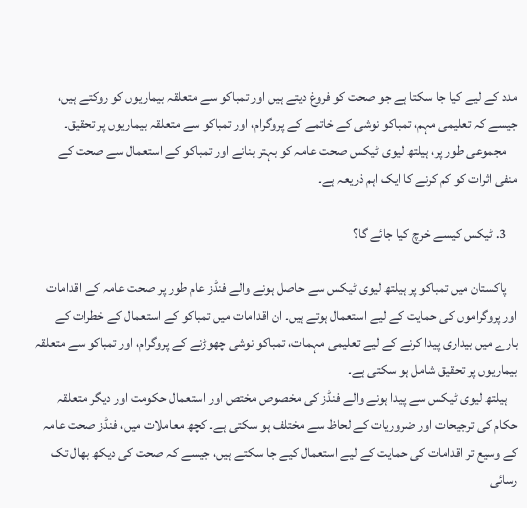مدد کے لیے کیا جا سکتا ہے جو صحت کو فروغ دیتے ہیں اور تمباکو سے متعلقہ بیماریوں کو روکتے ہیں، جیسے کہ تعلیمی مہم، تمباکو نوشی کے خاتمے کے پروگرام، اور تمباکو سے متعلقہ بیماریوں پر تحقیق۔
    مجموعی طور پر، ہیلتھ لیوی ٹیکس صحت عامہ کو بہتر بنانے اور تمباکو کے استعمال سے صحت کے منفی اثرات کو کم کرنے کا ایک اہم ذریعہ ہے۔

    3. ٹیکس کیسے خرچ کیا جائے گا؟

    پاکستان میں تمباکو پر ہیلتھ لیوی ٹیکس سے حاصل ہونے والے فنڈز عام طور پر صحت عامہ کے اقدامات اور پروگراموں کی حمایت کے لیے استعمال ہوتے ہیں۔ ان اقدامات میں تمباکو کے استعمال کے خطرات کے بارے میں بیداری پیدا کرنے کے لیے تعلیمی مہمات، تمباکو نوشی چھوڑنے کے پروگرام، اور تمباکو سے متعلقہ بیماریوں پر تحقیق شامل ہو سکتی ہے۔
    ہیلتھ لیوی ٹیکس سے پیدا ہونے والے فنڈز کی مخصوص مختص اور استعمال حکومت اور دیگر متعلقہ حکام کی ترجیحات اور ضروریات کے لحاظ سے مختلف ہو سکتی ہے۔ کچھ معاملات میں، فنڈز صحت عامہ کے وسیع تر اقدامات کی حمایت کے لیے استعمال کیے جا سکتے ہیں، جیسے کہ صحت کی دیکھ بھال تک رسائی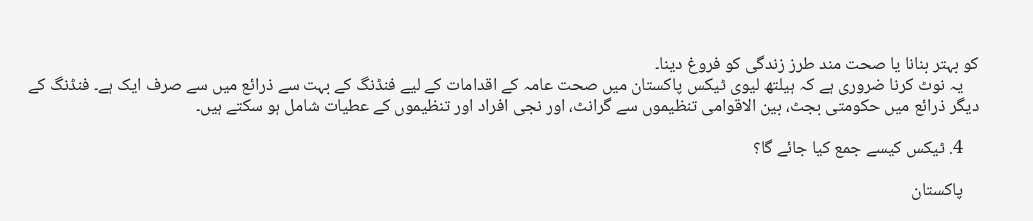کو بہتر بنانا یا صحت مند طرز زندگی کو فروغ دینا۔
    یہ نوٹ کرنا ضروری ہے کہ ہیلتھ لیوی ٹیکس پاکستان میں صحت عامہ کے اقدامات کے لیے فنڈنگ کے بہت سے ذرائع میں سے صرف ایک ہے۔ فنڈنگ کے دیگر ذرائع میں حکومتی بجٹ، بین الاقوامی تنظیموں سے گرانٹ، اور نجی افراد اور تنظیموں کے عطیات شامل ہو سکتے ہیں۔

    4. ٹیکس کیسے جمع کیا جائے گا؟

    پاکستان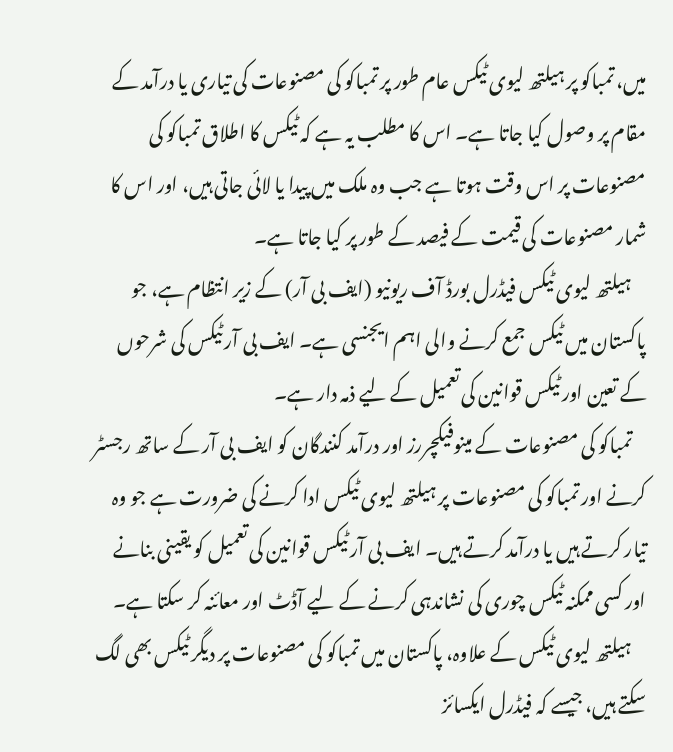میں، تمباکو پر ہیلتھ لیوی ٹیکس عام طور پر تمباکو کی مصنوعات کی تیاری یا درآمد کے مقام پر وصول کیا جاتا ہے۔ اس کا مطلب یہ ہے کہ ٹیکس کا اطلاق تمباکو کی مصنوعات پر اس وقت ہوتا ہے جب وہ ملک میں پیدا یا لائی جاتی ہیں، اور اس کا شمار مصنوعات کی قیمت کے فیصد کے طور پر کیا جاتا ہے۔
    ہیلتھ لیوی ٹیکس فیڈرل بورڈ آف ریونیو (ایف بی آر) کے زیر انتظام ہے، جو پاکستان میں ٹیکس جمع کرنے والی اہم ایجنسی ہے۔ ایف بی آر ٹیکس کی شرحوں کے تعین اور ٹیکس قوانین کی تعمیل کے لیے ذمہ دار ہے۔
    تمباکو کی مصنوعات کے مینوفیکچررز اور درآمد کنندگان کو ایف بی آر کے ساتھ رجسٹر کرنے اور تمباکو کی مصنوعات پر ہیلتھ لیوی ٹیکس ادا کرنے کی ضرورت ہے جو وہ تیار کرتے ہیں یا درآمد کرتے ہیں۔ ایف بی آر ٹیکس قوانین کی تعمیل کو یقینی بنانے اور کسی ممکنہ ٹیکس چوری کی نشاندہی کرنے کے لیے آڈٹ اور معائنہ کر سکتا ہے۔
    ہیلتھ لیوی ٹیکس کے علاوہ، پاکستان میں تمباکو کی مصنوعات پر دیگر ٹیکس بھی لگ سکتے ہیں، جیسے کہ فیڈرل ایکسائز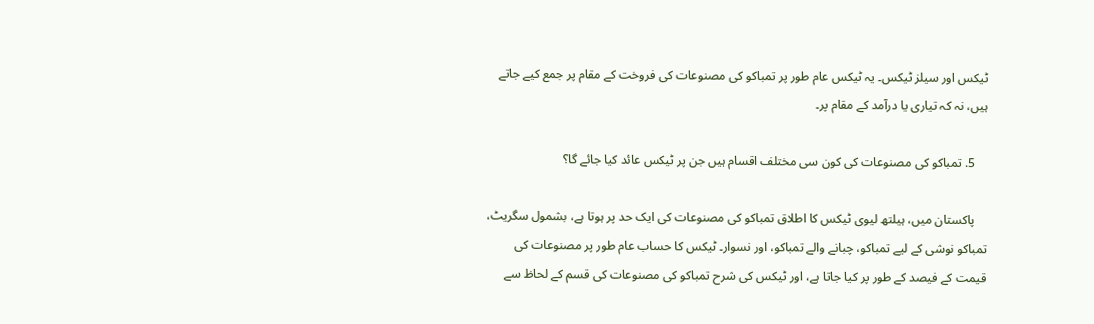ٹیکس اور سیلز ٹیکس۔ یہ ٹیکس عام طور پر تمباکو کی مصنوعات کی فروخت کے مقام پر جمع کیے جاتے ہیں، نہ کہ تیاری یا درآمد کے مقام پر۔

    5. تمباکو کی مصنوعات کی کون سی مختلف اقسام ہیں جن پر ٹیکس عائد کیا جائے گا؟

    پاکستان میں، ہیلتھ لیوی ٹیکس کا اطلاق تمباکو کی مصنوعات کی ایک حد پر ہوتا ہے، بشمول سگریٹ، تمباکو نوشی کے لیے تمباکو، چبانے والے تمباکو، اور نسوار۔ ٹیکس کا حساب عام طور پر مصنوعات کی قیمت کے فیصد کے طور پر کیا جاتا ہے، اور ٹیکس کی شرح تمباکو کی مصنوعات کی قسم کے لحاظ سے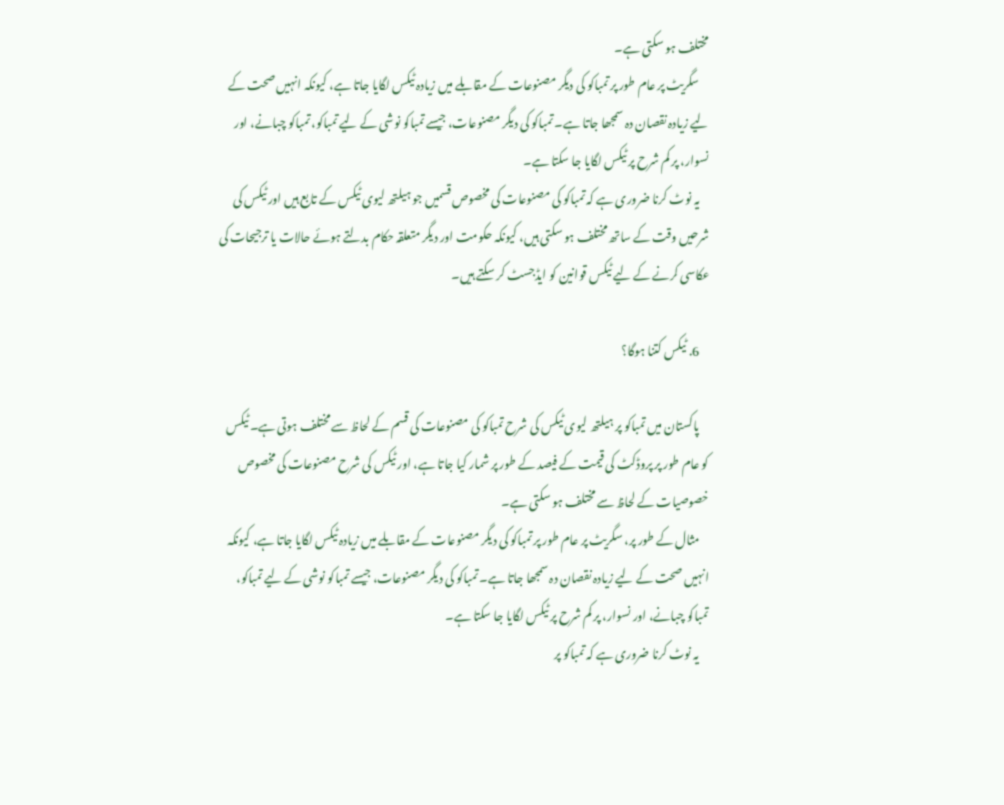مختلف ہو سکتی ہے۔
    سگریٹ پر عام طور پر تمباکو کی دیگر مصنوعات کے مقابلے میں زیادہ ٹیکس لگایا جاتا ہے، کیونکہ انہیں صحت کے لیے زیادہ نقصان دہ سمجھا جاتا ہے۔ تمباکو کی دیگر مصنوعات، جیسے تمباکو نوشی کے لیے تمباکو، تمباکو چبانے، اور نسوار، پر کم شرح پر ٹیکس لگایا جا سکتا ہے۔
    یہ نوٹ کرنا ضروری ہے کہ تمباکو کی مصنوعات کی مخصوص قسمیں جو ہیلتھ لیوی ٹیکس کے تابع ہیں اور ٹیکس کی شرحیں وقت کے ساتھ مختلف ہو سکتی ہیں، کیونکہ حکومت اور دیگر متعلقہ حکام بدلتے ہوئے حالات یا ترجیحات کی عکاسی کرنے کے لیے ٹیکس قوانین کو ایڈجسٹ کر سکتے ہیں۔

    6. ٹیکس کتنا ہوگا؟

    پاکستان میں تمباکو پر ہیلتھ لیوی ٹیکس کی شرح تمباکو کی مصنوعات کی قسم کے لحاظ سے مختلف ہوتی ہے۔ ٹیکس کو عام طور پر پروڈکٹ کی قیمت کے فیصد کے طور پر شمار کیا جاتا ہے، اور ٹیکس کی شرح مصنوعات کی مخصوص خصوصیات کے لحاظ سے مختلف ہو سکتی ہے۔
    مثال کے طور پر، سگریٹ پر عام طور پر تمباکو کی دیگر مصنوعات کے مقابلے میں زیادہ ٹیکس لگایا جاتا ہے، کیونکہ انہیں صحت کے لیے زیادہ نقصان دہ سمجھا جاتا ہے۔ تمباکو کی دیگر مصنوعات، جیسے تمباکو نوشی کے لیے تمباکو، تمباکو چبانے، اور نسوار، پر کم شرح پر ٹیکس لگایا جا سکتا ہے۔
    یہ نوٹ کرنا ضروری ہے کہ تمباکو پر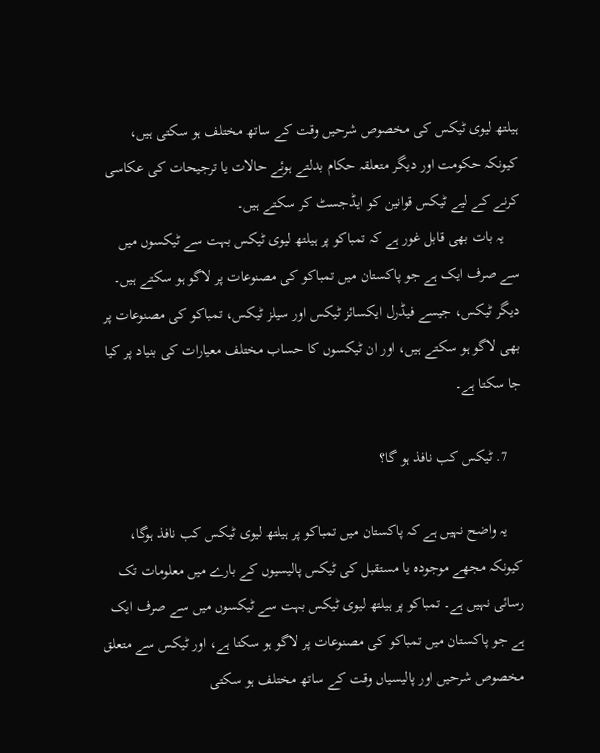ہیلتھ لیوی ٹیکس کی مخصوص شرحیں وقت کے ساتھ مختلف ہو سکتی ہیں، کیونکہ حکومت اور دیگر متعلقہ حکام بدلتے ہوئے حالات یا ترجیحات کی عکاسی کرنے کے لیے ٹیکس قوانین کو ایڈجسٹ کر سکتے ہیں۔
    یہ بات بھی قابل غور ہے کہ تمباکو پر ہیلتھ لیوی ٹیکس بہت سے ٹیکسوں میں سے صرف ایک ہے جو پاکستان میں تمباکو کی مصنوعات پر لاگو ہو سکتے ہیں۔ دیگر ٹیکس، جیسے فیڈرل ایکسائز ٹیکس اور سیلز ٹیکس، تمباکو کی مصنوعات پر بھی لاگو ہو سکتے ہیں، اور ان ٹیکسوں کا حساب مختلف معیارات کی بنیاد پر کیا جا سکتا ہے۔

    7. ٹیکس کب نافذ ہو گا؟

    یہ واضح نہیں ہے کہ پاکستان میں تمباکو پر ہیلتھ لیوی ٹیکس کب نافذ ہوگا، کیونکہ مجھے موجودہ یا مستقبل کی ٹیکس پالیسیوں کے بارے میں معلومات تک رسائی نہیں ہے۔ تمباکو پر ہیلتھ لیوی ٹیکس بہت سے ٹیکسوں میں سے صرف ایک ہے جو پاکستان میں تمباکو کی مصنوعات پر لاگو ہو سکتا ہے، اور ٹیکس سے متعلق مخصوص شرحیں اور پالیسیاں وقت کے ساتھ مختلف ہو سکتی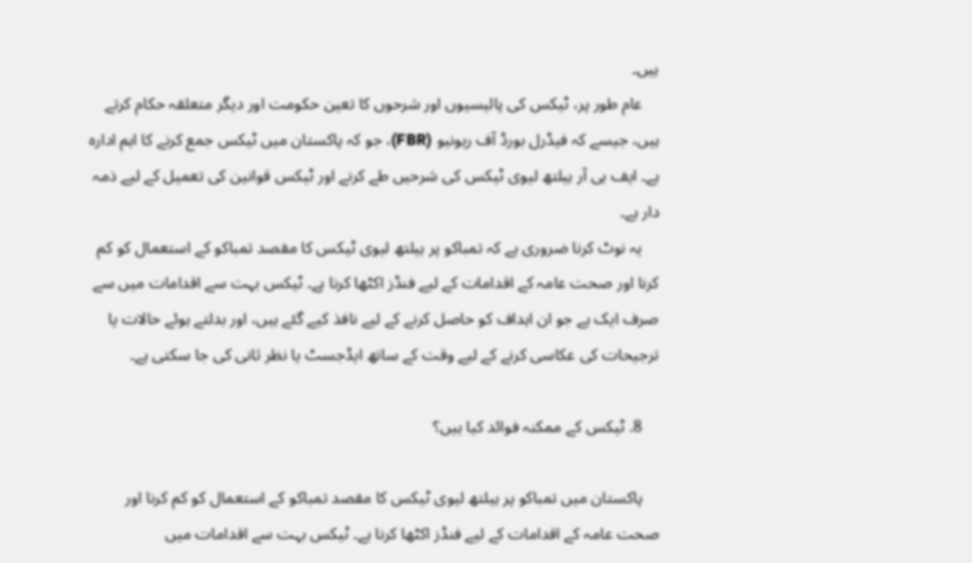ہیں۔
    عام طور پر، ٹیکس کی پالیسیوں اور شرحوں کا تعین حکومت اور دیگر متعلقہ حکام کرتے ہیں، جیسے کہ فیڈرل بورڈ آف ریونیو (FBR)، جو کہ پاکستان میں ٹیکس جمع کرنے کا اہم ادارہ ہے۔ ایف بی آر ہیلتھ لیوی ٹیکس کی شرحیں طے کرنے اور ٹیکس قوانین کی تعمیل کے لیے ذمہ دار ہے۔
    یہ نوٹ کرنا ضروری ہے کہ تمباکو پر ہیلتھ لیوی ٹیکس کا مقصد تمباکو کے استعمال کو کم کرنا اور صحت عامہ کے اقدامات کے لیے فنڈز اکٹھا کرنا ہے۔ ٹیکس بہت سے اقدامات میں سے صرف ایک ہے جو ان اہداف کو حاصل کرنے کے لیے نافذ کیے گئے ہیں، اور بدلتے ہوئے حالات یا ترجیحات کی عکاسی کرنے کے لیے وقت کے ساتھ ایڈجسٹ یا نظر ثانی کی جا سکتی ہے۔

    8. ٹیکس کے ممکنہ فوائد کیا ہیں؟

    پاکستان میں تمباکو پر ہیلتھ لیوی ٹیکس کا مقصد تمباکو کے استعمال کو کم کرنا اور صحت عامہ کے اقدامات کے لیے فنڈز اکٹھا کرنا ہے۔ ٹیکس بہت سے اقدامات میں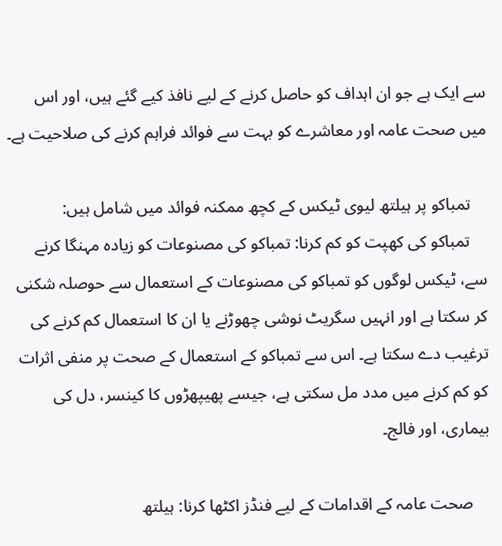سے ایک ہے جو ان اہداف کو حاصل کرنے کے لیے نافذ کیے گئے ہیں، اور اس میں صحت عامہ اور معاشرے کو بہت سے فوائد فراہم کرنے کی صلاحیت ہے۔

    تمباکو پر ہیلتھ لیوی ٹیکس کے کچھ ممکنہ فوائد میں شامل ہیں:
    تمباکو کی کھپت کو کم کرنا: تمباکو کی مصنوعات کو زیادہ مہنگا کرنے سے، ٹیکس لوگوں کو تمباکو کی مصنوعات کے استعمال سے حوصلہ شکنی کر سکتا ہے اور انہیں سگریٹ نوشی چھوڑنے یا ان کا استعمال کم کرنے کی ترغیب دے سکتا ہے۔ اس سے تمباکو کے استعمال کے صحت پر منفی اثرات کو کم کرنے میں مدد مل سکتی ہے، جیسے پھیپھڑوں کا کینسر، دل کی بیماری، اور فالج۔

    صحت عامہ کے اقدامات کے لیے فنڈز اکٹھا کرنا: ہیلتھ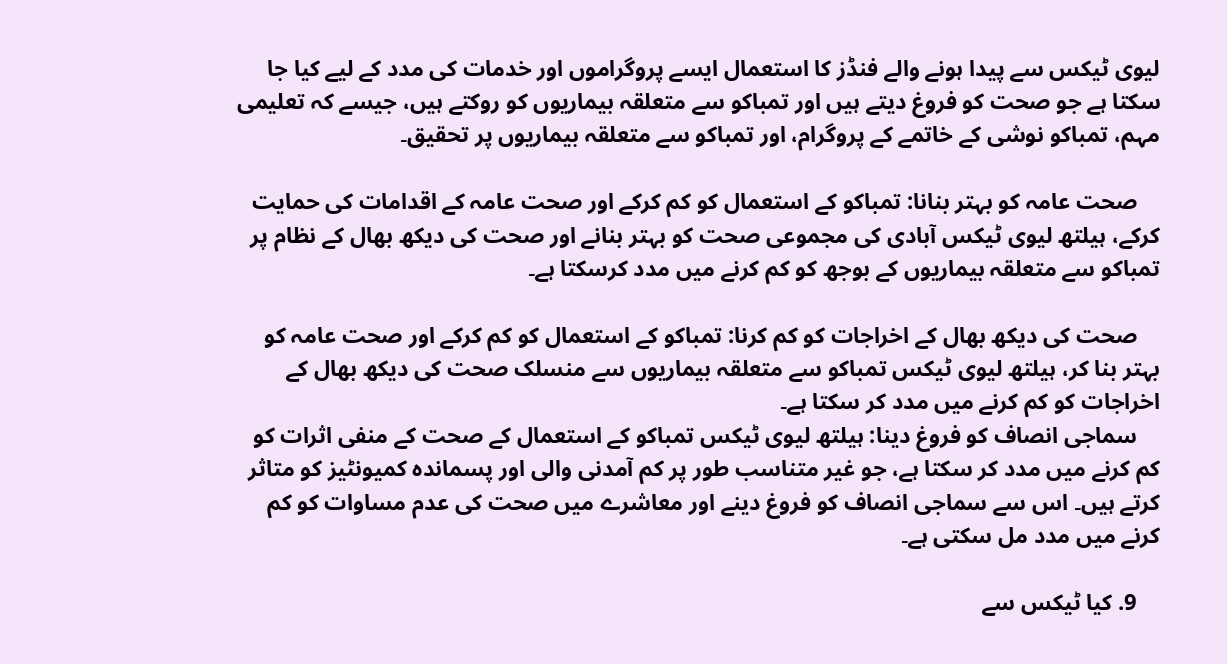لیوی ٹیکس سے پیدا ہونے والے فنڈز کا استعمال ایسے پروگراموں اور خدمات کی مدد کے لیے کیا جا سکتا ہے جو صحت کو فروغ دیتے ہیں اور تمباکو سے متعلقہ بیماریوں کو روکتے ہیں، جیسے کہ تعلیمی مہم، تمباکو نوشی کے خاتمے کے پروگرام، اور تمباکو سے متعلقہ بیماریوں پر تحقیق۔

    صحت عامہ کو بہتر بنانا: تمباکو کے استعمال کو کم کرکے اور صحت عامہ کے اقدامات کی حمایت کرکے، ہیلتھ لیوی ٹیکس آبادی کی مجموعی صحت کو بہتر بنانے اور صحت کی دیکھ بھال کے نظام پر تمباکو سے متعلقہ بیماریوں کے بوجھ کو کم کرنے میں مدد کرسکتا ہے۔

    صحت کی دیکھ بھال کے اخراجات کو کم کرنا: تمباکو کے استعمال کو کم کرکے اور صحت عامہ کو بہتر بنا کر، ہیلتھ لیوی ٹیکس تمباکو سے متعلقہ بیماریوں سے منسلک صحت کی دیکھ بھال کے اخراجات کو کم کرنے میں مدد کر سکتا ہے۔
    سماجی انصاف کو فروغ دینا: ہیلتھ لیوی ٹیکس تمباکو کے استعمال کے صحت کے منفی اثرات کو کم کرنے میں مدد کر سکتا ہے، جو غیر متناسب طور پر کم آمدنی والی اور پسماندہ کمیونٹیز کو متاثر کرتے ہیں۔ اس سے سماجی انصاف کو فروغ دینے اور معاشرے میں صحت کی عدم مساوات کو کم کرنے میں مدد مل سکتی ہے۔

    9. کیا ٹیکس سے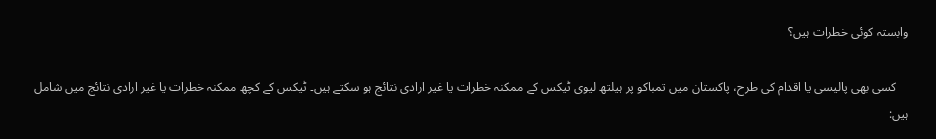وابستہ کوئی خطرات ہیں؟

    کسی بھی پالیسی یا اقدام کی طرح، پاکستان میں تمباکو پر ہیلتھ لیوی ٹیکس کے ممکنہ خطرات یا غیر ارادی نتائج ہو سکتے ہیں۔ ٹیکس کے کچھ ممکنہ خطرات یا غیر ارادی نتائج میں شامل ہیں: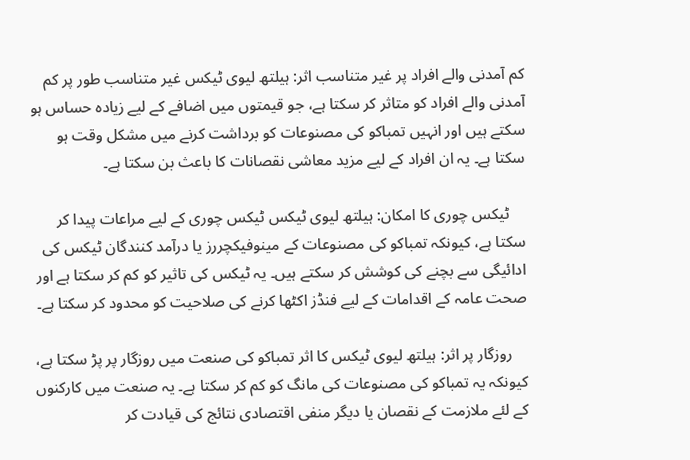کم آمدنی والے افراد پر غیر متناسب اثر: ہیلتھ لیوی ٹیکس غیر متناسب طور پر کم آمدنی والے افراد کو متاثر کر سکتا ہے، جو قیمتوں میں اضافے کے لیے زیادہ حساس ہو سکتے ہیں اور انہیں تمباکو کی مصنوعات کو برداشت کرنے میں مشکل وقت ہو سکتا ہے۔ یہ ان افراد کے لیے مزید معاشی نقصانات کا باعث بن سکتا ہے۔

    ٹیکس چوری کا امکان: ہیلتھ لیوی ٹیکس ٹیکس چوری کے لیے مراعات پیدا کر سکتا ہے، کیونکہ تمباکو کی مصنوعات کے مینوفیکچررز یا درآمد کنندگان ٹیکس کی ادائیگی سے بچنے کی کوشش کر سکتے ہیں۔ یہ ٹیکس کی تاثیر کو کم کر سکتا ہے اور صحت عامہ کے اقدامات کے لیے فنڈز اکٹھا کرنے کی صلاحیت کو محدود کر سکتا ہے۔

    روزگار پر اثر: ہیلتھ لیوی ٹیکس کا اثر تمباکو کی صنعت میں روزگار پر پڑ سکتا ہے، کیونکہ یہ تمباکو کی مصنوعات کی مانگ کو کم کر سکتا ہے۔ یہ صنعت میں کارکنوں کے لئے ملازمت کے نقصان یا دیگر منفی اقتصادی نتائج کی قیادت کر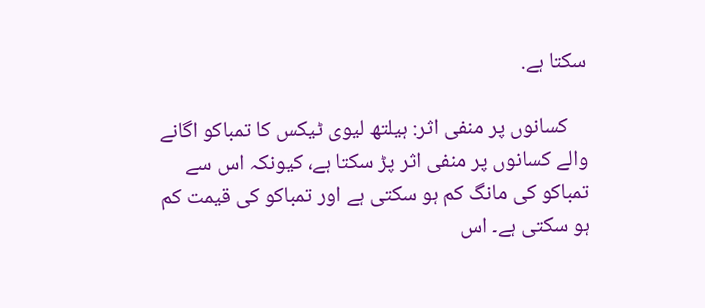سکتا ہے.

    کسانوں پر منفی اثر: ہیلتھ لیوی ٹیکس کا تمباکو اگانے والے کسانوں پر منفی اثر پڑ سکتا ہے، کیونکہ اس سے تمباکو کی مانگ کم ہو سکتی ہے اور تمباکو کی قیمت کم ہو سکتی ہے۔ اس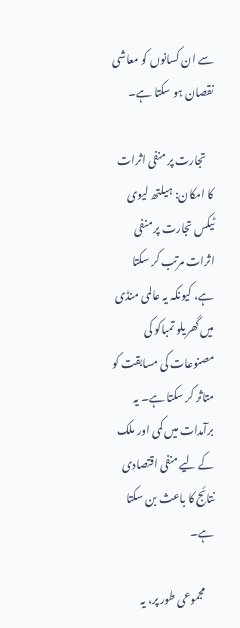سے ان کسانوں کو معاشی نقصان ہو سکتا ہے۔

    تجارت پر منفی اثرات کا امکان: ہیلتھ لیوی ٹیکس تجارت پر منفی اثرات مرتب کر سکتا ہے، کیونکہ یہ عالمی منڈی میں گھریلو تمباکو کی مصنوعات کی مسابقت کو متاثر کر سکتا ہے۔ یہ برآمدات میں کمی اور ملک کے لیے منفی اقتصادی نتائج کا باعث بن سکتا ہے۔

    مجموعی طور پر، یہ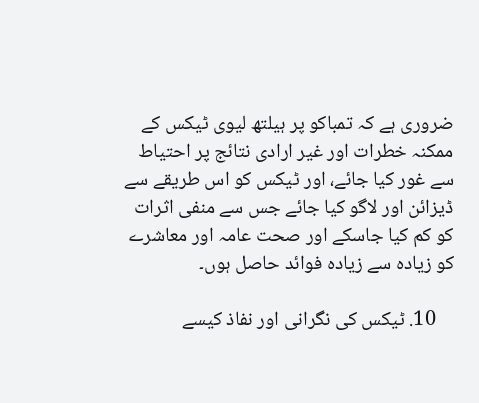ضروری ہے کہ تمباکو پر ہیلتھ لیوی ٹیکس کے ممکنہ خطرات اور غیر ارادی نتائج پر احتیاط سے غور کیا جائے، اور ٹیکس کو اس طریقے سے ڈیزائن اور لاگو کیا جائے جس سے منفی اثرات کو کم کیا جاسکے اور صحت عامہ اور معاشرے کو زیادہ سے زیادہ فوائد حاصل ہوں۔

    10. ٹیکس کی نگرانی اور نفاذ کیسے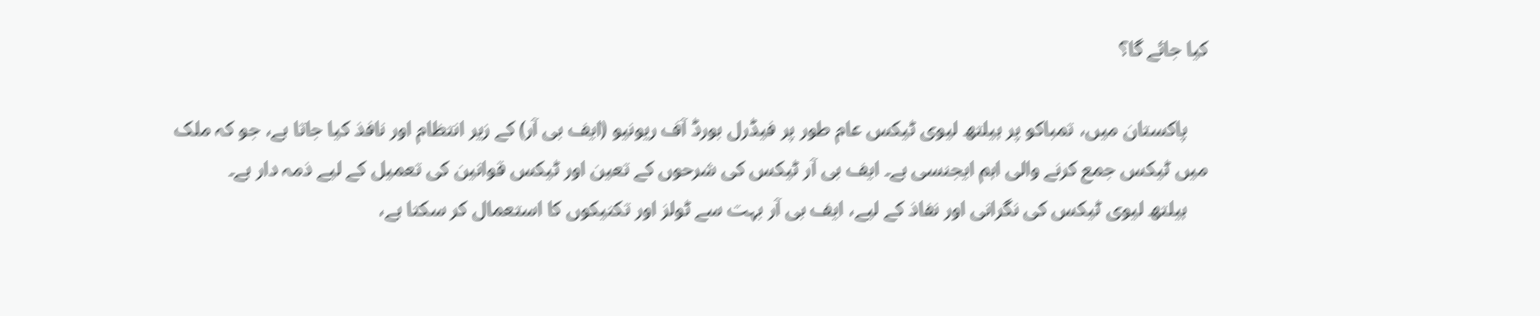کیا جائے گا؟

    پاکستان میں، تمباکو پر ہیلتھ لیوی ٹیکس عام طور پر فیڈرل بورڈ آف ریونیو (ایف بی آر) کے زیر انتظام اور نافذ کیا جاتا ہے، جو کہ ملک میں ٹیکس جمع کرنے والی اہم ایجنسی ہے۔ ایف بی آر ٹیکس کی شرحوں کے تعین اور ٹیکس قوانین کی تعمیل کے لیے ذمہ دار ہے۔
    ہیلتھ لیوی ٹیکس کی نگرانی اور نفاذ کے لیے، ایف بی آر بہت سے ٹولز اور تکنیکوں کا استعمال کر سکتا ہے،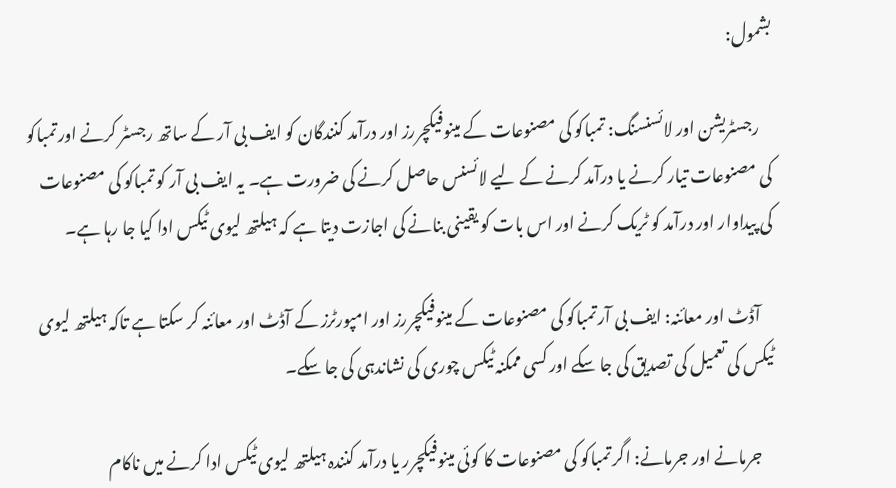بشمول:

    رجسٹریشن اور لائسنسنگ: تمباکو کی مصنوعات کے مینوفیکچررز اور درآمد کنندگان کو ایف بی آر کے ساتھ رجسٹر کرنے اور تمباکو کی مصنوعات تیار کرنے یا درآمد کرنے کے لیے لائسنس حاصل کرنے کی ضرورت ہے۔ یہ ایف بی آر کو تمباکو کی مصنوعات کی پیداوار اور درآمد کو ٹریک کرنے اور اس بات کو یقینی بنانے کی اجازت دیتا ہے کہ ہیلتھ لیوی ٹیکس ادا کیا جا رہا ہے۔

    آڈٹ اور معائنہ: ایف بی آر تمباکو کی مصنوعات کے مینوفیکچررز اور امپورٹرز کے آڈٹ اور معائنہ کر سکتا ہے تاکہ ہیلتھ لیوی ٹیکس کی تعمیل کی تصدیق کی جا سکے اور کسی ممکنہ ٹیکس چوری کی نشاندہی کی جا سکے۔

    جرمانے اور جرمانے: اگر تمباکو کی مصنوعات کا کوئی مینوفیکچرر یا درآمد کنندہ ہیلتھ لیوی ٹیکس ادا کرنے میں ناکام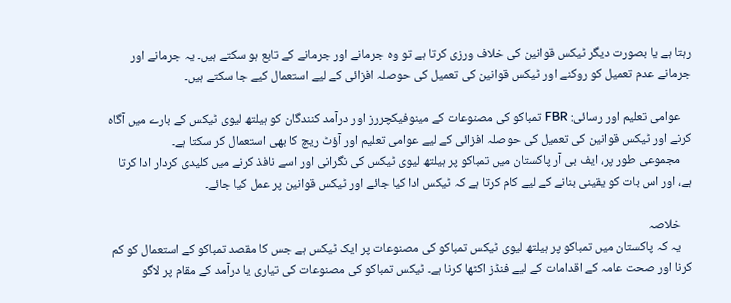رہتا ہے یا بصورت دیگر ٹیکس قوانین کی خلاف ورزی کرتا ہے تو وہ جرمانے اور جرمانے کے تابع ہو سکتے ہیں۔ یہ جرمانے اور جرمانے عدم تعمیل کو روکنے اور ٹیکس قوانین کی تعمیل کی حوصلہ افزائی کے لیے استعمال کیے جا سکتے ہیں۔

    عوامی تعلیم اور رسائی: FBR تمباکو کی مصنوعات کے مینوفیکچررز اور درآمد کنندگان کو ہیلتھ لیوی ٹیکس کے بارے میں آگاہ کرنے اور ٹیکس قوانین کی تعمیل کی حوصلہ افزائی کے لیے عوامی تعلیم اور آؤٹ ریچ کا بھی استعمال کر سکتا ہے۔
    مجموعی طور پر، ایف بی آر پاکستان میں تمباکو پر ہیلتھ لیوی ٹیکس کی نگرانی اور اسے نافذ کرنے میں کلیدی کردار ادا کرتا ہے، اور اس بات کو یقینی بنانے کے لیے کام کرتا ہے کہ ٹیکس ادا کیا جائے اور ٹیکس قوانین پر عمل کیا جائے۔

    خلاصہ
    یہ کہ پاکستان میں تمباکو پر ہیلتھ لیوی ٹیکس تمباکو کی مصنوعات پر ایک ٹیکس ہے جس کا مقصد تمباکو کے استعمال کو کم کرنا اور صحت عامہ کے اقدامات کے لیے فنڈز اکٹھا کرنا ہے۔ ٹیکس تمباکو کی مصنوعات کی تیاری یا درآمد کے مقام پر لاگو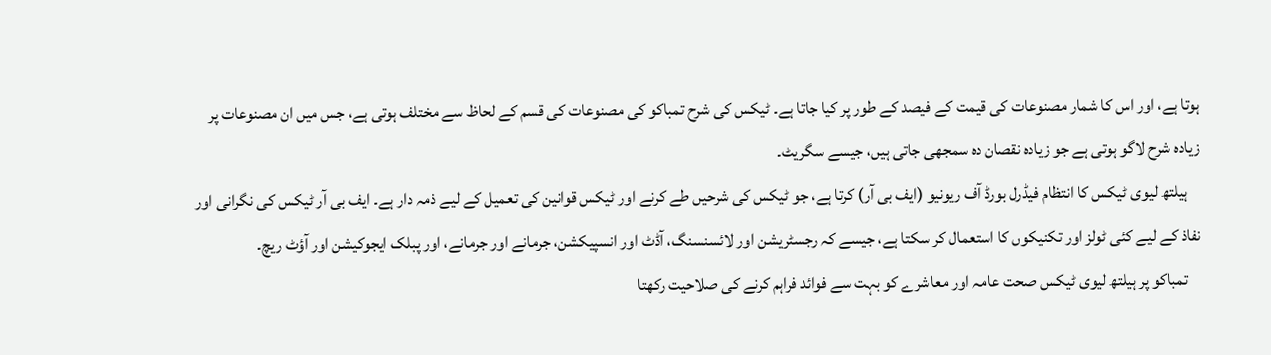ہوتا ہے، اور اس کا شمار مصنوعات کی قیمت کے فیصد کے طور پر کیا جاتا ہے۔ ٹیکس کی شرح تمباکو کی مصنوعات کی قسم کے لحاظ سے مختلف ہوتی ہے، جس میں ان مصنوعات پر زیادہ شرح لاگو ہوتی ہے جو زیادہ نقصان دہ سمجھی جاتی ہیں، جیسے سگریٹ۔
    ہیلتھ لیوی ٹیکس کا انتظام فیڈرل بورڈ آف ریونیو (ایف بی آر) کرتا ہے، جو ٹیکس کی شرحیں طے کرنے اور ٹیکس قوانین کی تعمیل کے لیے ذمہ دار ہے۔ ایف بی آر ٹیکس کی نگرانی اور نفاذ کے لیے کئی ٹولز اور تکنیکوں کا استعمال کر سکتا ہے، جیسے کہ رجسٹریشن اور لائسنسنگ، آڈٹ اور انسپیکشن، جرمانے اور جرمانے، اور پبلک ایجوکیشن اور آؤٹ ریچ۔
    تمباکو پر ہیلتھ لیوی ٹیکس صحت عامہ اور معاشرے کو بہت سے فوائد فراہم کرنے کی صلاحیت رکھتا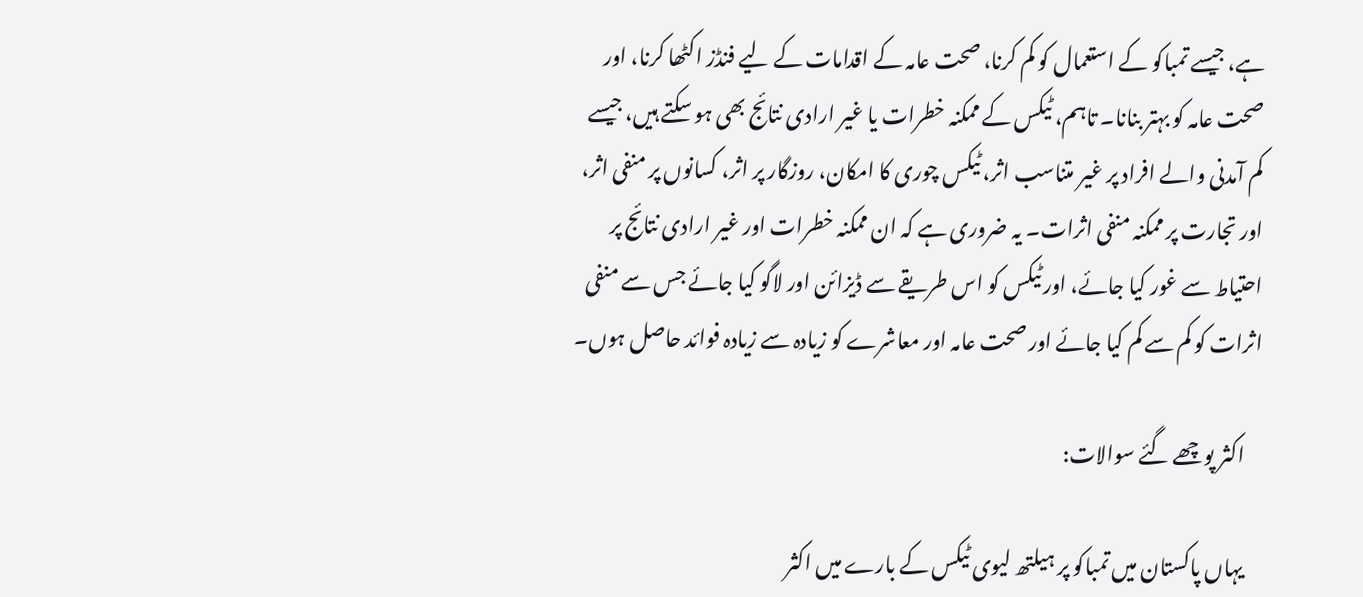ہے، جیسے تمباکو کے استعمال کو کم کرنا، صحت عامہ کے اقدامات کے لیے فنڈز اکٹھا کرنا، اور صحت عامہ کو بہتر بنانا۔ تاہم، ٹیکس کے ممکنہ خطرات یا غیر ارادی نتائج بھی ہو سکتے ہیں، جیسے کم آمدنی والے افراد پر غیر متناسب اثر، ٹیکس چوری کا امکان، روزگار پر اثر، کسانوں پر منفی اثر، اور تجارت پر ممکنہ منفی اثرات۔ یہ ضروری ہے کہ ان ممکنہ خطرات اور غیر ارادی نتائج پر احتیاط سے غور کیا جائے، اور ٹیکس کو اس طریقے سے ڈیزائن اور لاگو کیا جائے جس سے منفی اثرات کو کم سے کم کیا جائے اور صحت عامہ اور معاشرے کو زیادہ سے زیادہ فوائد حاصل ہوں۔

    اکثر پوچھے گئے سوالات:

    یہاں پاکستان میں تمباکو پر ہیلتھ لیوی ٹیکس کے بارے میں اکثر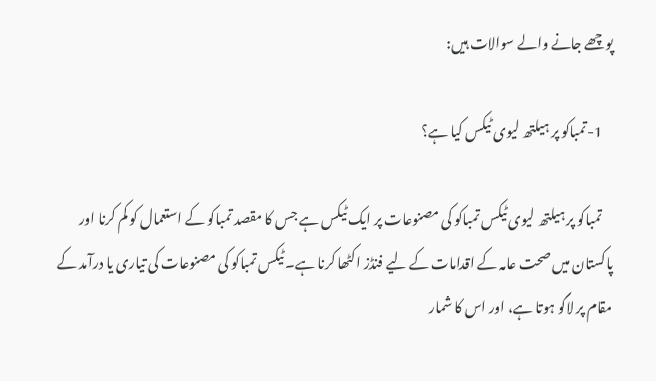پوچھے جانے والے سوالات ہیں:

    1-تمباکو پر ہیلتھ لیوی ٹیکس کیا ہے؟

    تمباکو پر ہیلتھ لیوی ٹیکس تمباکو کی مصنوعات پر ایک ٹیکس ہے جس کا مقصد تمباکو کے استعمال کو کم کرنا اور پاکستان میں صحت عامہ کے اقدامات کے لیے فنڈز اکٹھا کرنا ہے۔ ٹیکس تمباکو کی مصنوعات کی تیاری یا درآمد کے مقام پر لاگو ہوتا ہے، اور اس کا شمار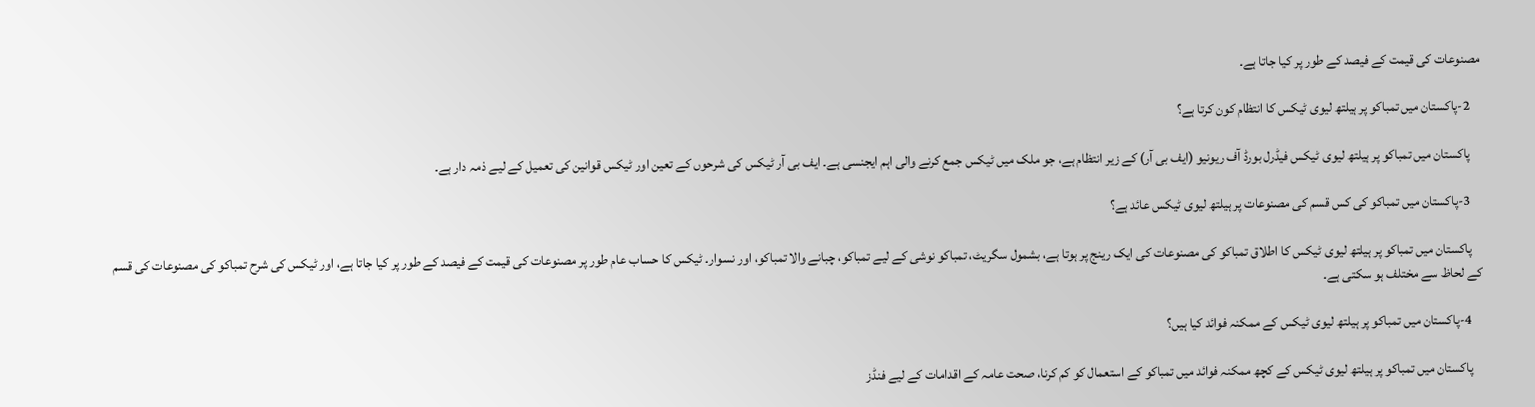مصنوعات کی قیمت کے فیصد کے طور پر کیا جاتا ہے۔

    2-پاکستان میں تمباکو پر ہیلتھ لیوی ٹیکس کا انتظام کون کرتا ہے؟

    پاکستان میں تمباکو پر ہیلتھ لیوی ٹیکس فیڈرل بورڈ آف ریونیو (ایف بی آر) کے زیر انتظام ہے، جو ملک میں ٹیکس جمع کرنے والی اہم ایجنسی ہے۔ ایف بی آر ٹیکس کی شرحوں کے تعین اور ٹیکس قوانین کی تعمیل کے لیے ذمہ دار ہے۔

    3-پاکستان میں تمباکو کی کس قسم کی مصنوعات پر ہیلتھ لیوی ٹیکس عائد ہے؟

    پاکستان میں تمباکو پر ہیلتھ لیوی ٹیکس کا اطلاق تمباکو کی مصنوعات کی ایک رینج پر ہوتا ہے، بشمول سگریٹ، تمباکو نوشی کے لیے تمباکو، چبانے والا تمباکو، اور نسوار۔ ٹیکس کا حساب عام طور پر مصنوعات کی قیمت کے فیصد کے طور پر کیا جاتا ہے، اور ٹیکس کی شرح تمباکو کی مصنوعات کی قسم کے لحاظ سے مختلف ہو سکتی ہے۔

    4-پاکستان میں تمباکو پر ہیلتھ لیوی ٹیکس کے ممکنہ فوائد کیا ہیں؟

    پاکستان میں تمباکو پر ہیلتھ لیوی ٹیکس کے کچھ ممکنہ فوائد میں تمباکو کے استعمال کو کم کرنا، صحت عامہ کے اقدامات کے لیے فنڈز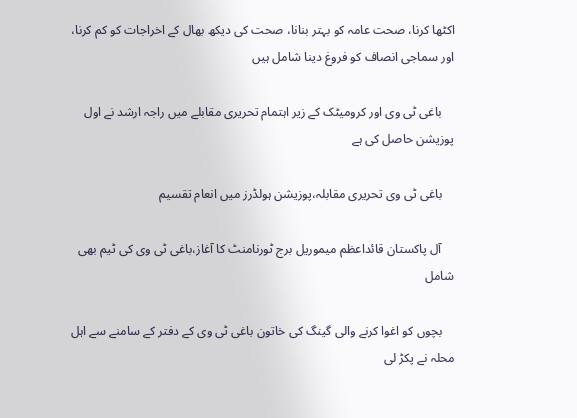اکٹھا کرنا، صحت عامہ کو بہتر بنانا، صحت کی دیکھ بھال کے اخراجات کو کم کرنا، اور سماجی انصاف کو فروغ دینا شامل ہیں

    باغی ٹی وی اور کرومیٹک کے زیر اہتمام تحریری مقابلے میں راجہ ارشد نے اول پوزیشن حاصل کی ہے

    باغی ٹی وی تحریری مقابلہ،پوزیشن ہولڈرز میں انعام تقسیم

    آل پاکستان قائداعظم میموریل برج ٹورنامنٹ کا آغاز،باغی ٹی وی کی ٹیم بھی شامل

    بچوں کو اغوا کرنے والی گینگ کی خاتون باغی ٹی وی کے دفتر کے سامنے سے اہل محلہ نے پکڑ لی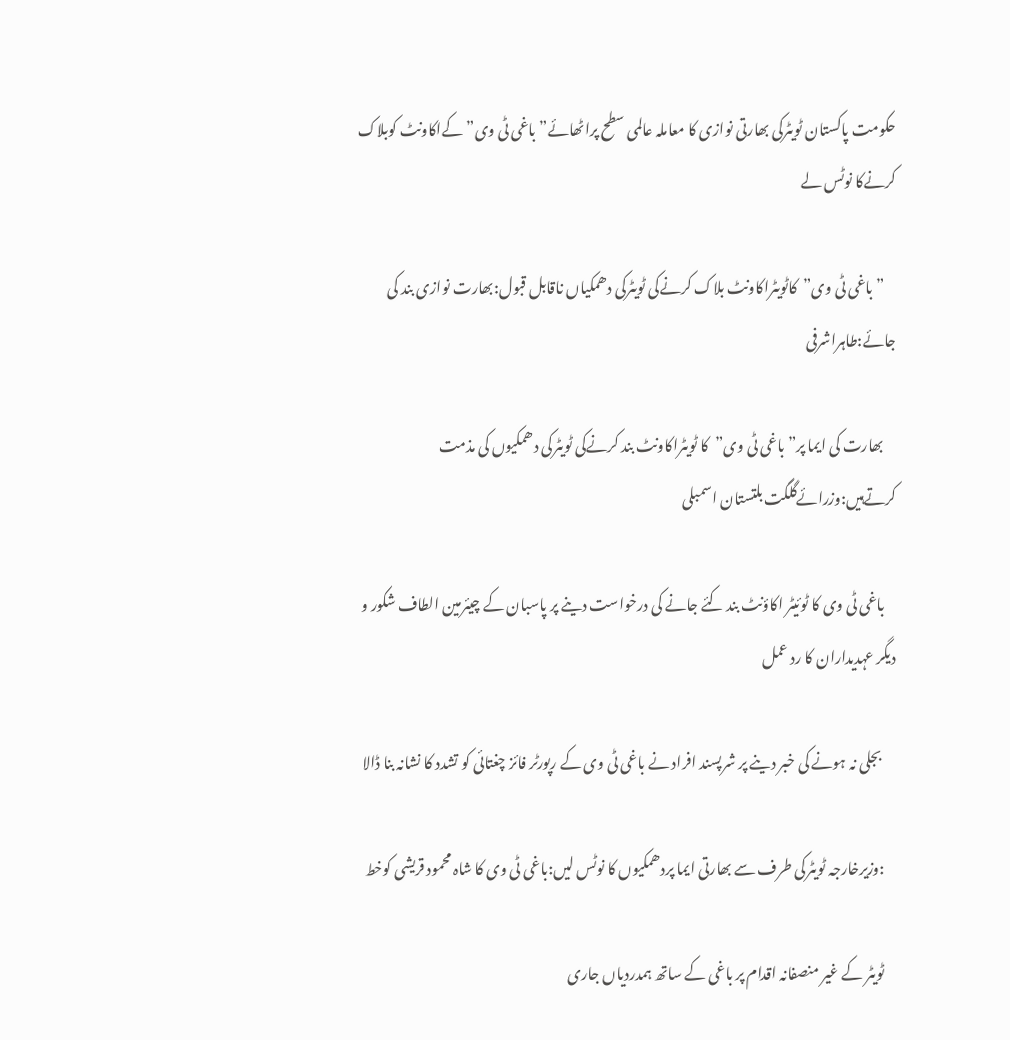حکومت پاکستان ٹویٹرکی بھارتی نوازی کا معاملہ عالمی سطح پراٹھائے”باغی ٹی وی”کےاکاونٹ کوبلاک کرنےکا نوٹس لے

    ”باغی ٹی وی”کاٹویٹراکاونٹ بلاک کرنےکی ٹویٹرکی دھمکیاں ناقابل قبول:بھارت نوازی بند کی جائے:طاہراشرفی

    بھارت کی ایما پر”باغی ٹی وی”کا ٹویٹراکاونٹ بند کرنےکی ٹویٹرکی دھمکیوں ‌کی مذمت کرتےہیں‌:وزرائےگلگت بلتستان اسمبلی

    باغی ٹی وی کا ٹوئیٹر اکاؤنٹ بند کئے جانے کی درخواست دینے پر پاسبان کے چیئرمین الطاف شکور و دیگر عہدیداران کا رد عمل

     بجلی نہ ہونے کی خبر دینے پر شرپسند افراد نے باغی ٹی وی کے رپورٹر فائز چغتائی کو تشدد کا نشانہ بنا ڈالا

    :وزیرخارجہ ٹویٹرکی طرف سے بھارتی ایما پردھمکیوں کا نوٹس لیں:باغی ٹی وی کا شاہ محمود قریشی کوخط

    ٹویٹر کے غیر منصفانہ اقدام پر باغی کے ساتھ ہمدردیاں جاری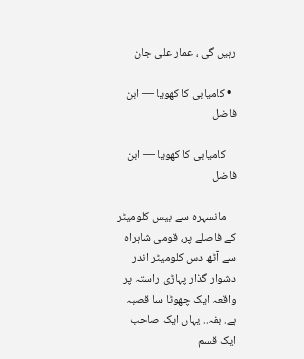رہیں گی ، عمار علی جان

  • کامیابی کا کھویا — ابن فاضل

    کامیابی کا کھویا — ابن فاضل

    مانسہرہ سے بیس کلومیٹر کے فاصلے پر، قومی شاہراہ سے آٹھ دس کلومیٹر اندر دشوار گذار پہاڑی راستہ پر واقعہ ایک چھوٹا سا قصبہ ہے. بفہ.. یہاں ایک صاحب ایک قسم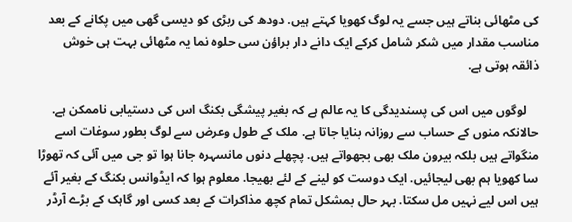کی مٹھائی بناتے ہیں جسے یہ لوگ کھویا کہتے ہیں. دودھ کی ربڑی کو دیسی گھی میں پکانے کے بعد مناسب مقدار میں شکر شامل کرکے ایک دانے دار براؤن سی حلوہ نما یہ مٹھائی بہت ہی خوش ذائقہ ہوتی ہے.

    لوگوں میں اس کی پسندیدگی کا یہ عالم ہے کہ بغیر پیشگی بکنگ اس کی دستیابی ناممکن ہے. حالانکہ منوں کے حساب سے روزانہ بنایا جاتا ہے. ملک کے طول وعرض سے لوگ بطور سوغات اسے منگواتے ہیں بلکہ بیرون ملک بھی بجھواتے ہیں. پچھلے دنوں مانسہرہ جانا ہوا تو جی میں آئی کہ تھوڑا سا کھویا ہم بھی لیجائیں. ایک دوست کو لینے کے لئے بھیجا. معلوم ہوا کہ ایڈوانس بکنگ کے بغیر آئے ہیں اس لیے نہیں مل سکتا. بہر حال بمشکل تمام کچھ مذاکرات کے بعد کسی اور گاہک کے بڑے آرڈر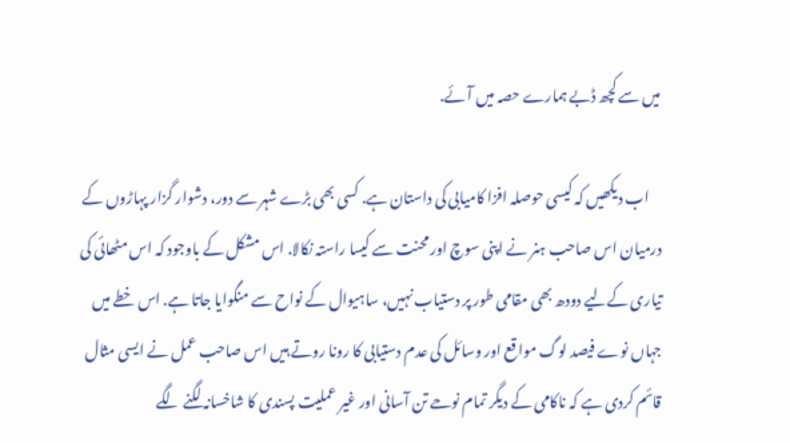میں سے کچھ ڈبے ہمارے حصہ میں آئے.

    اب دیکھیں کہ کیسی حوصلہ افزا کامیابی کی داستان ہے. کسی بھی بڑے شہر سے دور، دشوار گزار پہاڑوں کے درمیان اس صاحب ہنر نے اپنی سوچ اور محنت سے کیسا راستہ نکالا. اس مشکل کے باوجود کہ اس مٹھائی کی تیاری کےلیے دودھ بھی مقامی طور پر دستیاب نہیں، ساہیوال کے نواح سے منگوایا جاتا ہے. اس خطے میں جہاں نوے فیصد لوگ مواقع اور وسائل کی عدم دستیابی کا رونا روتے ہیں اس صاحب عمل نے ایسی مثال قائم کردی ہے کہ ناکامی کے دیگر تمام نوحے تن آسانی اور غیر عملیت پسندی کا شاخسانہ لگنے لگے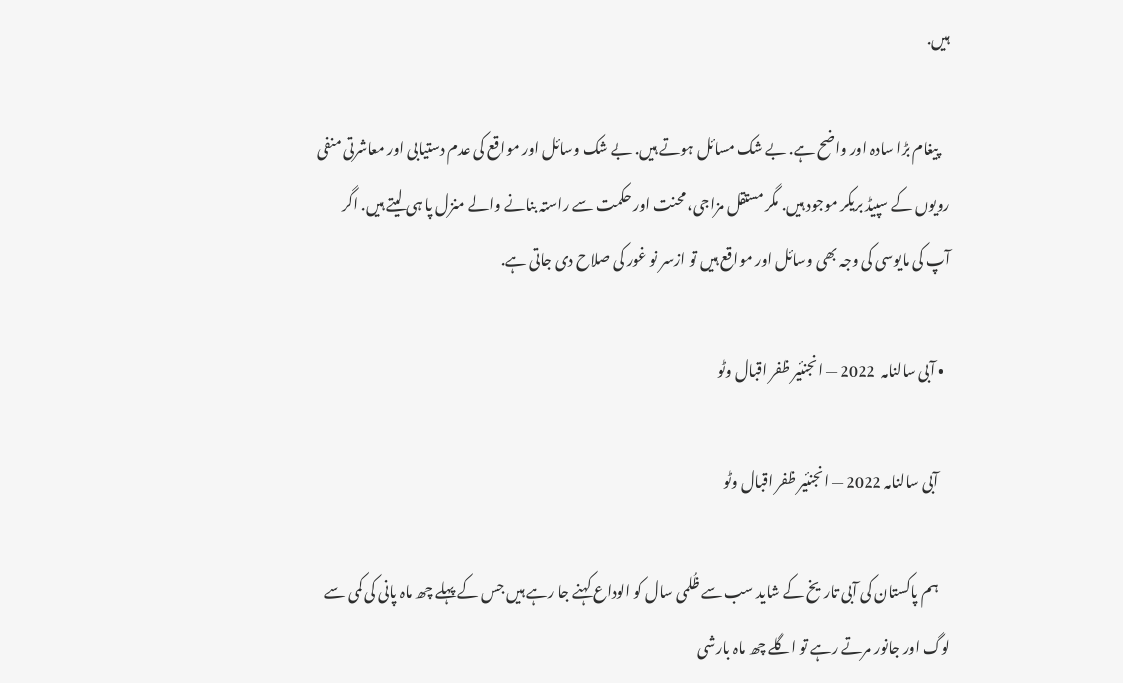ہیں.

    پیغام بڑا سادہ اور واضح ہے. بے شک مسائل ہوتے ہیں. بے شک وسائل اور مواقع کی عدم دستیابی اور معاشرتی منفی رویوں کے سپیڈ بریکر موجود ہیں. مگر مستقل مزاجی، محنت اور حکمت سے راستہ بنانے والے منزل پا ہی لیتے ہیں. اگر آپ کی مایوسی کی وجہ بھی وسائل اور مواقع ہیں تو ازسر نو غور کی صلاح دی جاتی ہے.

  • آبی سالنامہ  2022 — انجنئیر ظفر اقبال وٹو

    آبی سالنامہ 2022 — انجنئیر ظفر اقبال وٹو

    ہم پاکستان کی آبی تاریخ کے شاید سب سے ظُلمی سال کو الوداع کہنے جا رہے ہیں جس کے پہلے چھ ماہ پانی کی کمی سے لوگ اور جانور مرتے رہے تو اگلے چھ ماہ بارشی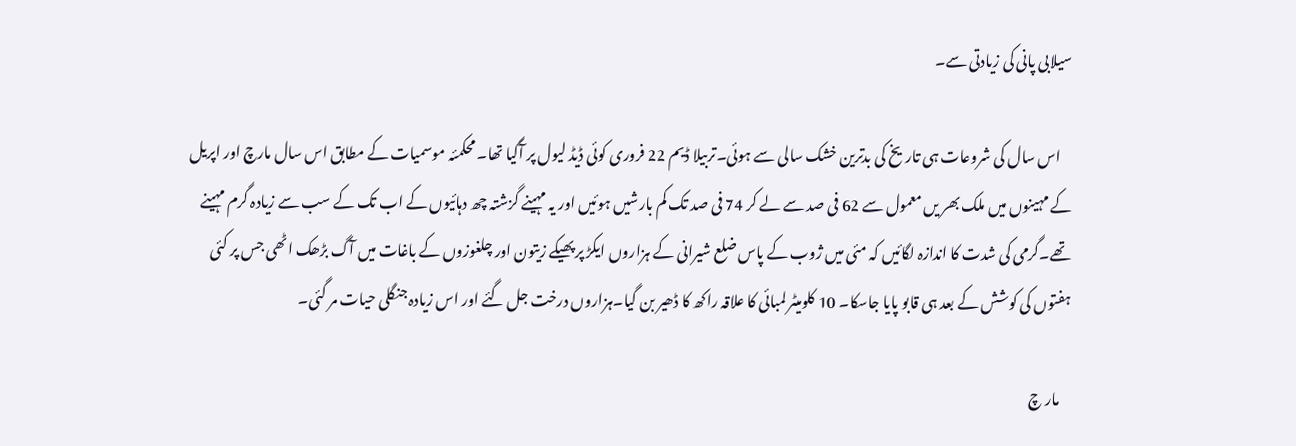سیلابی پانی کی زیادتی سے۔

    اس سال کی شروعات ہی تاریخ کی بدترین خشک سالی سے ہوئی۔تربیلا ڈیم 22 فروری کوئی ڈیڈ لیول پر آگیا تھا۔ محکمئہ موسمیات کے مطابق اس سال مارچ اور اپریل کے مہینوں میں ملک بھر یں معمول سے 62 فی صد سے لے کر 74 فی صد تک کم بارشیں ہوئیں اور یہ مہینے گزشتہ چھ دہائیوں کے اب تک کے سب سے زیادہ گرم مہینے تھے۔گرمی کی شدت کا اندازہ لگائیں کہ مئی میں ژوب کے پاس ضلع شیرانی کے ہزاروں ایکڑ پر پھیکے زیتون اور چلغوزوں کے باغات میں آگ بڑھک اٹھی جس پر کئی ہفتوں کی کوشش کے بعد ہی قابو پایا جاسکا۔ 10 کلومیٹر لمبائی کا علاقہ راکھ کا ڈھیر بن گیا۔ہزاروں درخت جل گئے اور اس زیادہ جنگلی حیات مر گئی۔

    مار چ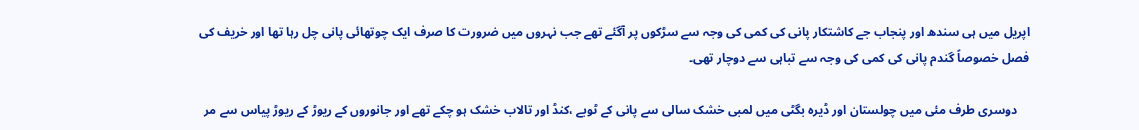اپریل میں ہی سندھ اور پنجاب جے کاشتکار پانی کی کمی کی وجہ سے سڑکوں پر آگئے تھے جب نہروں میں ضرورت کا صرف ایک چوتھائی پانی چل رہا تھا اور خریف کی فصل خصوصاً گندم پانی کی کمی کی وجہ سے تباہی سے دوچار تھی۔

    دوسری طرف مئی میں چولستان اور ڈیرہ بگٹی میں لمبی خشک سالی سے پانی کے ٹوبے ،کنڈ اور تالاب خشک ہو چکے تھے اور جانوروں کے ریوڑ کے ریوڑ پیاس سے مر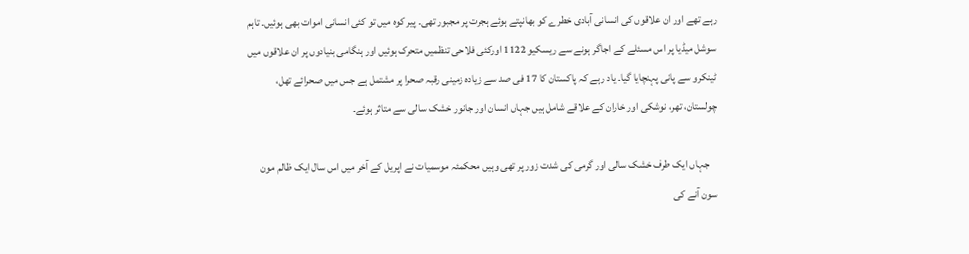رہے تھے اور ان علاقوں کی انسانی آبادی خطرے کو بھانپتے ہوئے ہجرت پر مجبور تھی۔ پیر کوہ میں تو کئی انسانی اموات بھی ہوئیں۔ تاہم سوشل میڈیا پر اس مسئلے کے اجاگر ہونے سے ریسکیو 1122 اورکئی فلاحی تنظمیں متحرک ہوئیں اور ہنگامی بنیادوں پر ان علاقوں میں ٹینکرو سے پانی پہنچایا گیا۔ یاد رہے کہ پاکستان کا 17 فی صد سے زیادہ زمینی رقبہ صحرا پر مشتمل ہے جس میں صحرائے تھل، چولستان، تھر، نوشکی اور خاران کے علاقے شامل ہیں جہاں انسان اور جانور خشک سالی سے متاثر ہوئے۔

    جہاں ایک طرف خشک سالی اور گرمی کی شدت زور پر تھی وہیں محکمئہ موسمیات نے اپریل کے آخر میں اس سال ایک ظالم مون سون آنے کی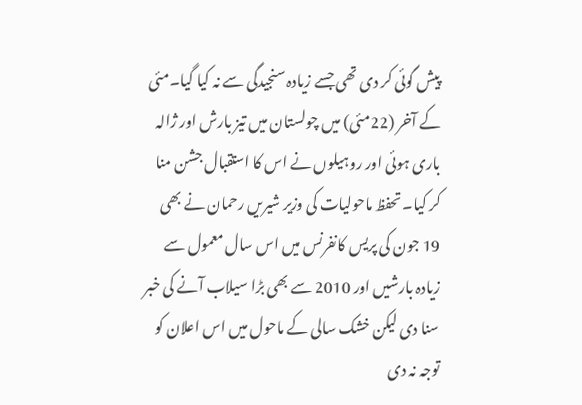پیش گوئی کر دی تھی جسے زیادہ سنجیدگی سے نہ کیا گیا۔مئی کے آخر (22مئی) میں چولستان میں تیز بارش اور ژالہ باری ہوئی اور روہیلوں نے اس کا استقبال جشن منا کر کیا۔ تحفظ ماحولیات کی وزیر شیریں رحمان نے بھی 19 جون کی پریس کانفرنس میں اس سال معمول سے زیادہ بارشیں اور 2010 سے بھی بڑا سیلاب آنے کی خبر سنا دی لیکن خشک سالی کے ماحول میں اس اعلان کو توجہ نہ دی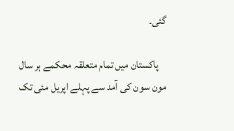گئی۔

    پاکستان میں تمام متعلقہ محکمے ہر سال مون سون کی آمد سے پہلے اپریل مئی تک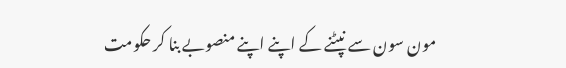مون سون سے نپٹنے کے اپنے اپنے منصوبے بنا کر حکومت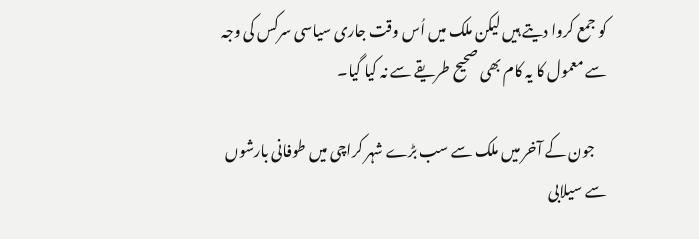کو جمع کروا دیتے ہیں لیکن ملک میں اُس وقت جاری سیاسی سرکس کی وجہ سے معمول کا یہ کام بھی صحیح طریقے سے نہ کیا گیا۔

    جون کے آخر میں ملک سے سب بڑے شہر کراچی میں طوفانی بارشوں سے سیلابی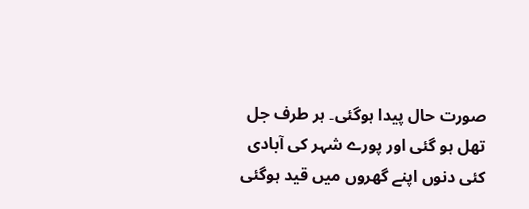صورت حال پیدا ہوگئی۔ ہر طرف جل تھل ہو گئی اور پورے شہر کی آبادی کئی دنوں اپنے گھروں میں قید ہوگئی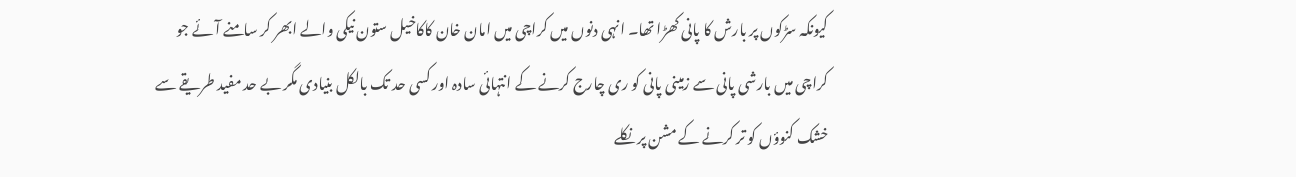کیونکہ سڑکوں پر بارش کا پانی کھڑا تھا۔ انہی دنوں میں کراچی میں امان خان کاکاخیل ستون نیکی والے ابھر کر سامنے آئے جو کراچی میں بارشی پانی سے زمینی پانی کو ری چارج کرنے کے انتہائی سادہ اور کسی حد تک بالکل بنیادی مگر بے حد مفید طریقے سے خشک کنوؤں کو تر کرنے کے مشن پر نکلے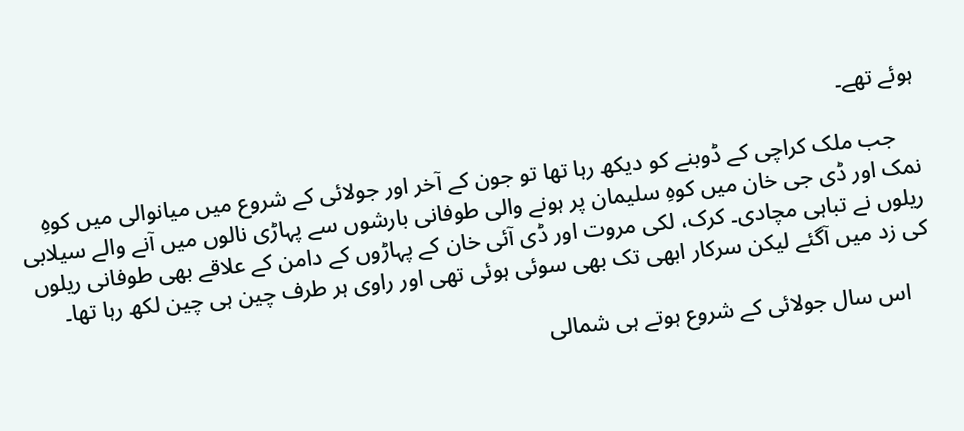ہوئے تھے۔

    جب ملک کراچی کے ڈوبنے کو دیکھ رہا تھا تو جون کے آخر اور جولائی کے شروع میں میانوالی میں کوہِ نمک اور ڈی جی خان میں کوہِ سلیمان پر ہونے والی طوفانی بارشوں سے پہاڑی نالوں میں آنے والے سیلابی ریلوں نے تباہی مچادی۔ کرک، لکی مروت اور ڈی آئی خان کے پہاڑوں کے دامن کے علاقے بھی طوفانی ریلوں کی زد میں آگئے لیکن سرکار ابھی تک بھی سوئی ہوئی تھی اور راوی ہر طرف چین ہی چین لکھ رہا تھا۔

    اس سال جولائی کے شروع ہوتے ہی شمالی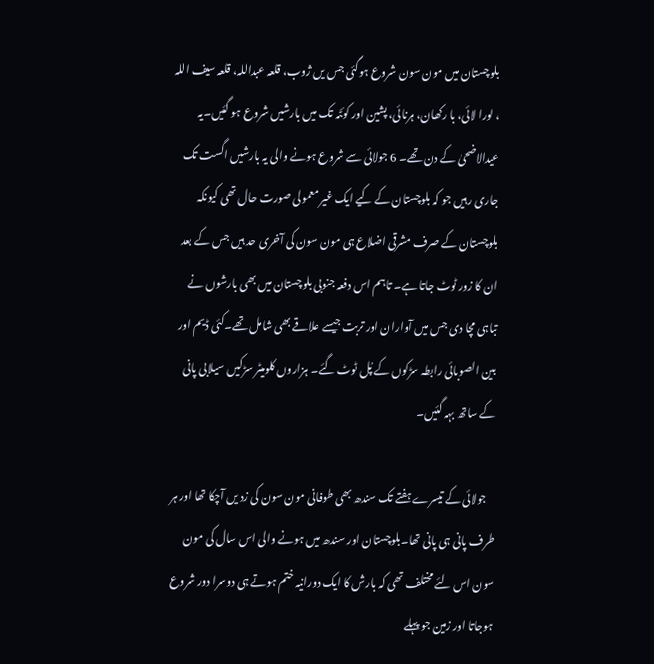بلوچستان میں مون سون شروع ہوگئی جس یں ژوب، قلعہ عبداللہ، قلعہ سیف اللہ ، لورا لائی، با رکھان، ہرنائی، پشین اور کوئٹہ تک میں بارشیں شروع ہو گئیں۔یہ عیدالاضحیٰ کے دن تھے۔ 6 جولائی سے شروع ہونے والی یہ بارشیں اگست تک جاری رہیں جو کہ بلوچستان کے کیے ایک غیر معمولی صورت حال تھی کیونکہ بلوچستان کے صرف مشرقی اضلاع ہی مون سون کی آخری حد ہیں جس کے بعد ان کا زور ٹوٹ جاتا ہے۔ تاہم اس دفعہ جنوبی بلوچستان میں بھی بارشوں نے تباہی مچا دی جس میں آواران اور تربت جیسے علاقے بھی شامل تھے۔کئی ڈیم اور بین الصوبائی رابطہ سڑکوں کے پُل ٹوٹ گئے۔ ہزاروں کلومیٹر سڑکیں سیلابی پانی کے ساتھ بہہ گئیں۔

    جولائی کے تیسرے ہفتے تک سندھ بھی طوفانی مون سون کی زد یں آچکا تھا اور ہر طرف پانی ہی پانی تھا۔بلوچستان اور سندھ میں ہونے والی اس سال کی مون سون اس لئے مختلف تھی کہ بارش کا ایک دورانیہ ختم ہوتے ہی دوسرا دور شروع ہوجاتا اور زمین جو پہلے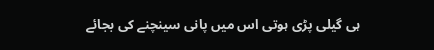ہی گیلی پڑی ہوتی اس میں پانی سینچنے کی بجائے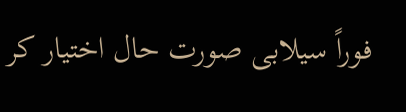فوراً سیلابی صورت حال اختیار کر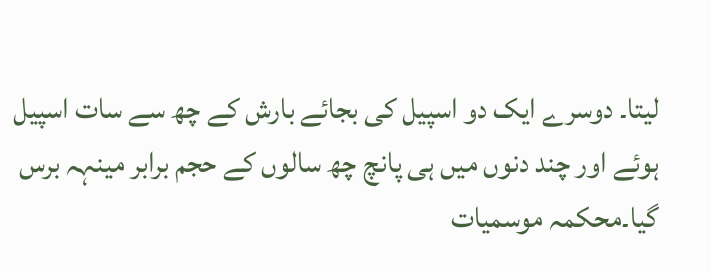لیتا۔ دوسرے ایک دو اسپیل کی بجائے بارش کے چھ سے سات اسپیل ہوئے اور چند دنوں میں ہی پانچ چھ سالوں کے حجم برابر مینہہ برس گیا۔محکمہ موسمیات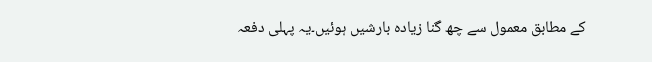کے مطابق معمول سے چھ گنا زیادہ بارشیں ہوئیں۔یہ پہلی دفعہ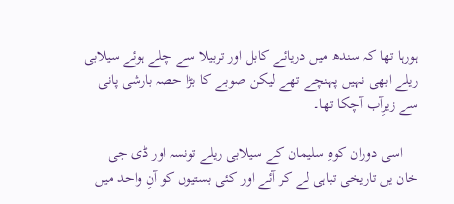ہورہا تھا کہ سندھ میں دریائے کابل اور تربیلا سے چلے ہوئے سیلابی ریلے ابھی نہیں پہنچے تھے لیکن صوبے کا بڑا حصہ بارشی پانی سے زیرِآب آچکا تھا۔

    اسی دوران کوہِ سلیمان کے سیلابی ریلے تونسہ اور ڈی جی خان یں تاریخی تباہی لے کر آئے اور کئی بستیوں کو آنِ واحد میں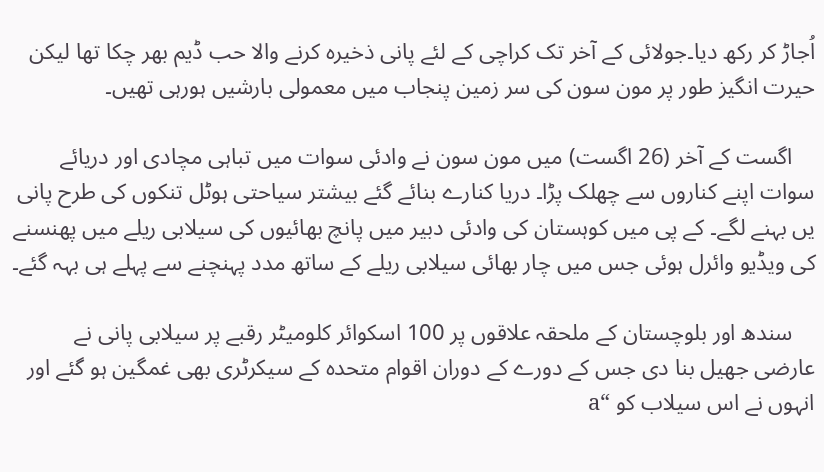اُجاڑ کر رکھ دیا۔جولائی کے آخر تک کراچی کے لئے پانی ذخیرہ کرنے والا حب ڈیم بھر چکا تھا لیکن حیرت انگیز طور پر مون سون کی سر زمین پنجاب میں معمولی بارشیں ہورہی تھیں۔

    اگست کے آخر (26 اگست) میں مون سون نے وادئی سوات میں تباہی مچادی اور دریائے سوات اپنے کناروں سے چھلک پڑا۔ دریا کنارے بنائے گئے بیشتر سیاحتی ہوٹل تنکوں کی طرح پانی یں بہنے لگے۔ کے پی میں کوہستان کی وادئی دبیر میں پانچ بھائیوں کی سیلابی ریلے میں پھنسنے کی ویڈیو وائرل ہوئی جس میں چار بھائی سیلابی ریلے کے ساتھ مدد پہنچنے سے پہلے ہی بہہ گئے۔

    سندھ اور بلوچستان کے ملحقہ علاقوں پر 100 اسکوائر کلومیٹر رقبے پر سیلابی پانی نے عارضی جھیل بنا دی جس کے دورے کے دوران اقوام متحدہ کے سیکرٹری بھی غمگین ہو گئے اور انہوں نے اس سیلاب کو “a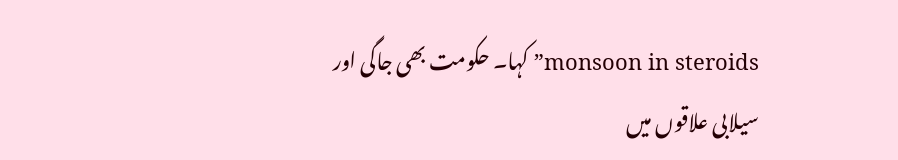monsoon in steroids” کہا۔ حکومت بھی جاگی اور سیلابی علاقوں میں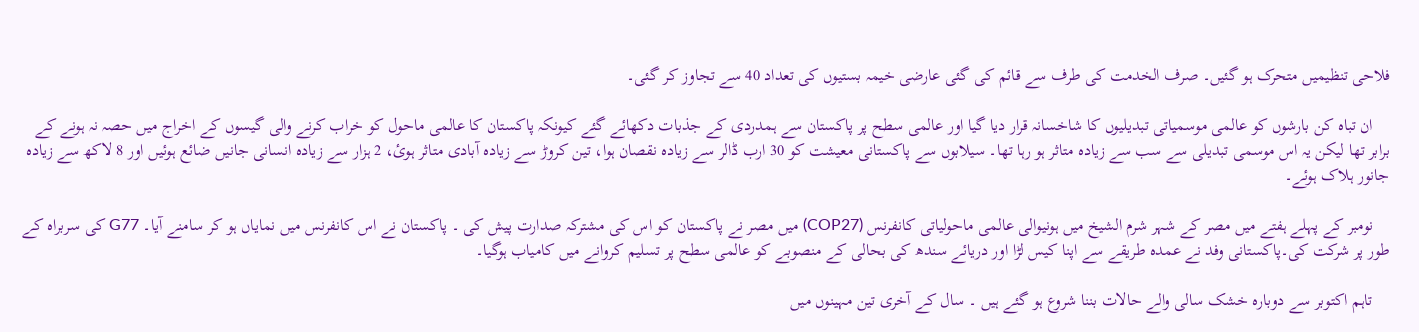فلاحی تنظیمیں متحرک ہو گئیں۔ صرف الخدمت کی طرف سے قائم کی گئی عارضی خیمہ بستیوں کی تعداد 40 سے تجاوز کر گئی۔

    ان تباہ کن بارشوں کو عالمی موسمیاتی تبدیلیوں کا شاخسانہ قرار دیا گیا اور عالمی سطح پر پاکستان سے ہمدردی کے جذبات دکھائے گئے کیونکہ پاکستان کا عالمی ماحول کو خراب کرنے والی گیسوں کے اخراج میں حصہ نہ ہونے کے برابر تھا لیکن یہ اس موسمی تبدیلی سے سب سے زیادہ متاثر ہو رہا تھا۔ سیلابوں سے پاکستانی معیشت کو 30 ارب ڈالر سے زیادہ نقصان ہوا، تین کروڑ سے زیادہ آبادی متاثر ہوئ، 2 ہزار سے زیادہ انسانی جانیں ضائع ہوئیں اور 8 لاکھ سے زیادہ جانور ہلاک ہوئے۔

    نومبر کے پہلے ہفتے میں مصر کے شہر شرم الشیخ میں ہونیوالی عالمی ماحولیاتی کانفرنس (COP27) میں مصر نے پاکستان کو اس کی مشترکہ صدارت پیش کی ۔ پاکستان نے اس کانفرنس میں نمایاں ہو کر سامنے آیا۔ G77 کی سربراہ کے طور پر شرکت کی۔پاکستانی وفد نے عمدہ طریقے سے اپنا کیس لڑا اور دریائے سندھ کی بحالی کے منصوبے کو عالمی سطح پر تسلیم کروانے میں کامیاب ہوگیا۔

    تاہم اکتوبر سے دوبارہ خشک سالی والے حالات بننا شروع ہو گئے ہیں ۔ سال کے آخری تین مہینوں میں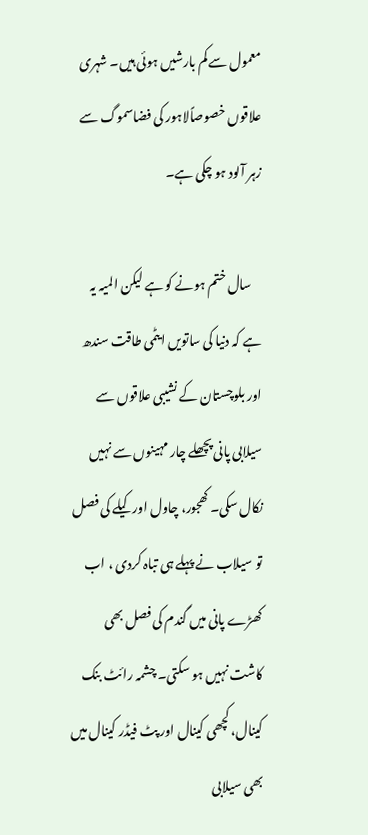معمول سے کم بارشیں ہوئی ہیں۔ شہری علاقوں خصوصاًلاہور کی فضاسموگ سے زہر آلود ہو چکی ہے۔

    سال ختم ہونے کو ہے لیکن المیہ یہ ہے کہ دنیا کی ساتویں ایٹمی طاقت سندھ اور بلوچستان کے نشیبی علاقوں سے سیلابی پانی پچھلے چار مہینوں سے نہیں نکال سکی۔ کھجور، چاول اور کیلے کی فصل تو سیلاب نے پہلے ہی تباہ کردی ، اب کھڑے پانی میں گندم کی فصل بھی کاشت نہیں ہو سکتی۔ چشمہ رائٹ بنک کینال، کچھی کینال اور پٹ فیڈر کینال میں بھی سیلابی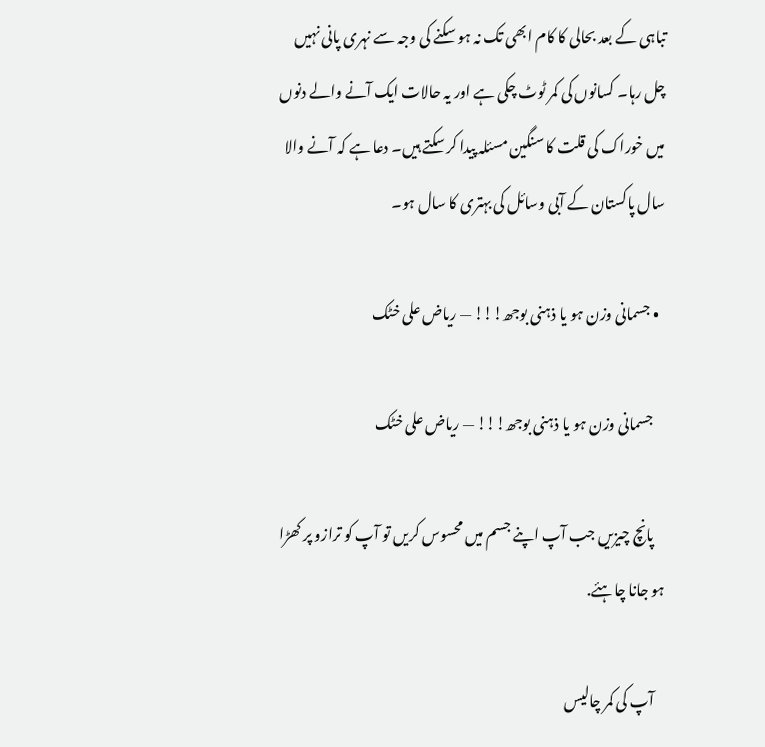تباہی کے بعد بحالی کا کام ابھی تک نہ ہو سکنے کی وجہ سے نہری پانی نہیں چل رہا۔ کسانوں کی کمر ٹوٹ چکی ہے اور یہ حالات ایک آنے والے دنوں میں خوراک کی قلت کا سنگین مسئلہ پیدا کر سکتے ہیں۔ دعا ہے کہ آنے والا سال پاکستان کے آبی وسائل کی بہتری کا سال ہو۔

  • جسمانی وزن ہو یا ذہنی بوجھ!!! — ریاض علی خٹک

    جسمانی وزن ہو یا ذہنی بوجھ!!! — ریاض علی خٹک

    پانچ چیزیں جب آپ اپنے جسم میں محسوس کریں تو آپ کو ترازو پر کھڑا ہو جانا چاہئے.

    آپ کی کمر چالیس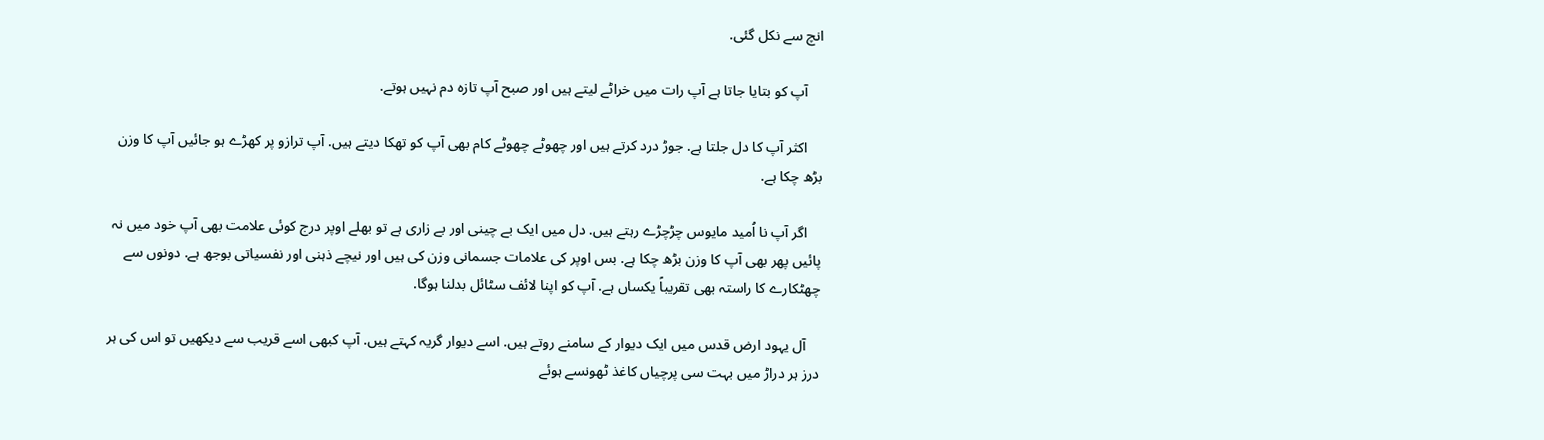انچ سے نکل گئی.

    آپ کو بتایا جاتا ہے آپ رات میں خراٹے لیتے ہیں اور صبح آپ تازہ دم نہیں ہوتے.

    اکثر آپ کا دل جلتا ہے. جوڑ درد کرتے ہیں اور چھوٹے چھوٹے کام بھی آپ کو تھکا دیتے ہیں. آپ ترازو پر کھڑے ہو جائیں آپ کا وزن بڑھ چکا ہے.

    اگر آپ نا اُمید مایوس چڑچڑے رہتے ہیں. دل میں ایک بے چینی اور بے زاری ہے تو بھلے اوپر درج کوئی علامت بھی آپ خود میں نہ پائیں پھر بھی آپ کا وزن بڑھ چکا ہے. بس اوپر کی علامات جسمانی وزن کی ہیں اور نیچے ذہنی اور نفسیاتی بوجھ ہے. دونوں سے چھٹکارے کا راستہ بھی تقریباً یکساں ہے. آپ کو اپنا لائف سٹائل بدلنا ہوگا.

    آل یہود ارض قدس میں ایک دیوار کے سامنے روتے ہیں. اسے دیوار گریہ کہتے ہیں. آپ کبھی اسے قریب سے دیکھیں تو اس کی ہر درز ہر دراڑ میں بہت سی پرچیاں کاغذ ٹھونسے ہوئے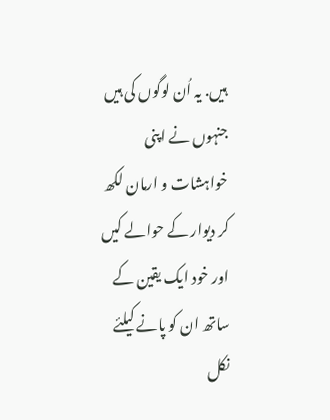ہیں. یہ اُن لوگوں کی ہیں جنہوں نے اپنی خواہشات و ارمان لکھ کر دیوار کے حوالے کیں اور خود ایک یقین کے ساتھ ان کو پانے کیلئے نکل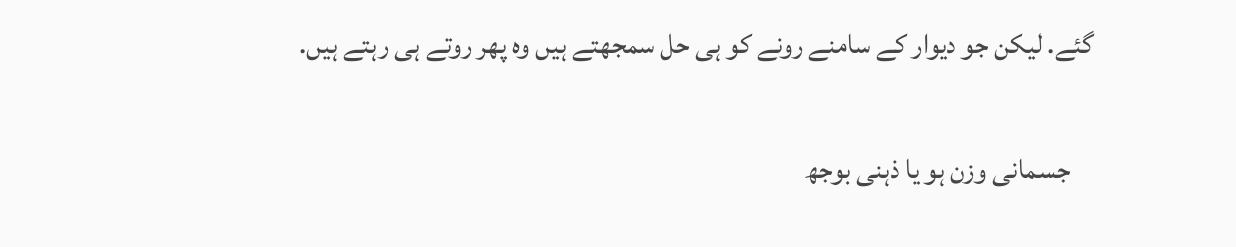گئے. لیکن جو دیوار کے سامنے رونے کو ہی حل سمجھتے ہیں وہ پھر روتے ہی رہتے ہیں.

    جسمانی وزن ہو یا ذہنی بوجھ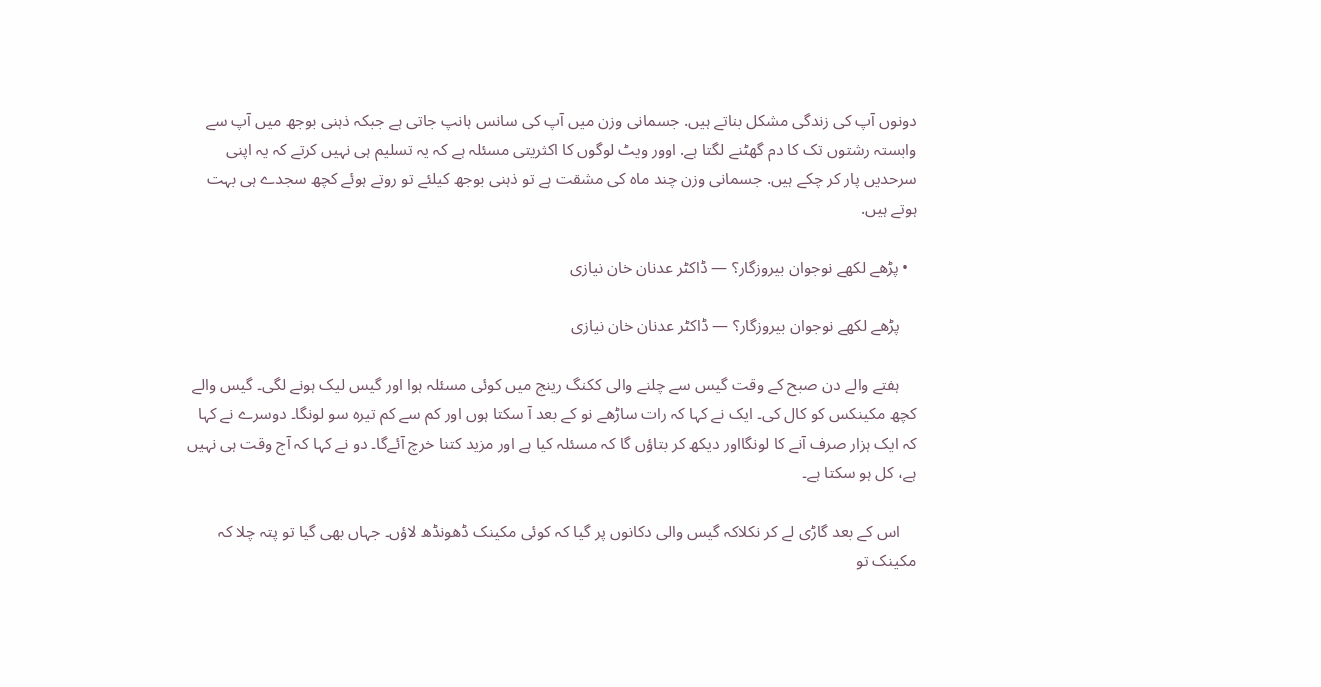دونوں آپ کی زندگی مشکل بناتے ہیں. جسمانی وزن میں آپ کی سانس ہانپ جاتی ہے جبکہ ذہنی بوجھ میں آپ سے وابستہ رشتوں تک کا دم گھٹنے لگتا ہے. اوور ویٹ لوگوں کا اکثریتی مسئلہ ہے کہ یہ تسلیم ہی نہیں کرتے کہ یہ اپنی سرحدیں پار کر چکے ہیں. جسمانی وزن چند ماہ کی مشقت ہے تو ذہنی بوجھ کیلئے تو روتے ہوئے کچھ سجدے ہی بہت ہوتے ہیں.

  • پڑھے لکھے نوجوان بیروزگار؟ — ڈاکٹر عدنان خان نیازی

    پڑھے لکھے نوجوان بیروزگار؟ — ڈاکٹر عدنان خان نیازی

    ہفتے والے دن صبح کے وقت گیس سے چلنے والی ککنگ رینج میں کوئی مسئلہ ہوا اور گیس لیک ہونے لگی۔ گیس والے کچھ مکینکس کو کال کی۔ ایک نے کہا کہ رات ساڑھے نو کے بعد آ سکتا ہوں اور کم سے کم تیرہ سو لونگا۔ دوسرے نے کہا کہ ایک ہزار صرف آنے کا لونگااور دیکھ کر بتاؤں گا کہ مسئلہ کیا ہے اور مزید کتنا خرچ آئےگا۔ دو نے کہا کہ آج وقت ہی نہیں ہے، کل ہو سکتا ہے۔

    اس کے بعد گاڑی لے کر نکلاکہ گیس والی دکانوں پر گیا کہ کوئی مکینک ڈھونڈھ لاؤں۔ جہاں بھی گیا تو پتہ چلا کہ مکینک تو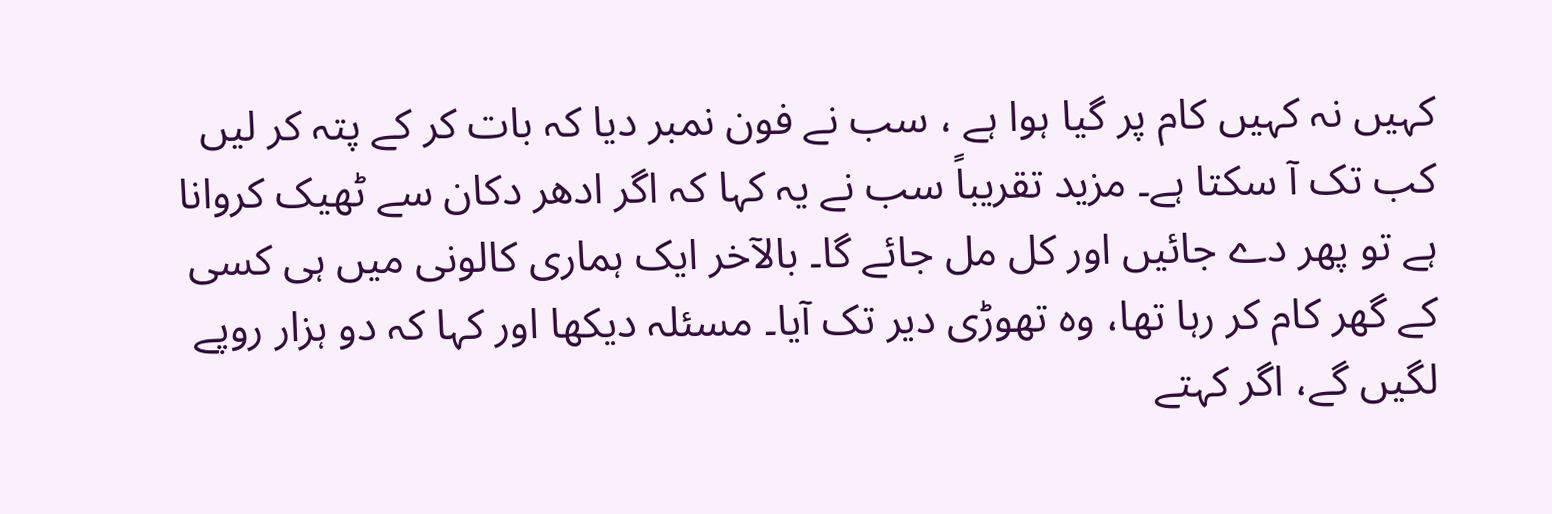کہیں نہ کہیں کام پر گیا ہوا ہے ، سب نے فون نمبر دیا کہ بات کر کے پتہ کر لیں کب تک آ سکتا ہے۔ مزید تقریباً سب نے یہ کہا کہ اگر ادھر دکان سے ٹھیک کروانا ہے تو پھر دے جائیں اور کل مل جائے گا۔ بالآخر ایک ہماری کالونی میں ہی کسی کے گھر کام کر رہا تھا، وہ تھوڑی دیر تک آیا۔ مسئلہ دیکھا اور کہا کہ دو ہزار روپے لگیں گے، اگر کہتے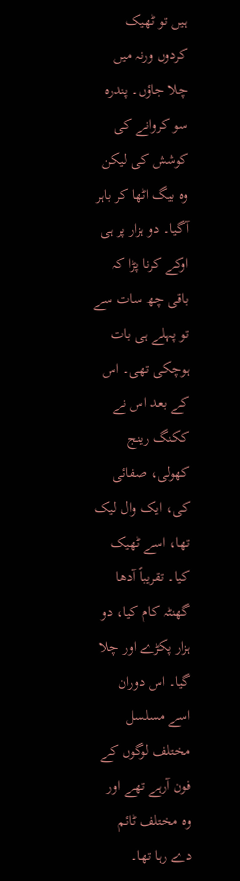ہیں تو ٹھیک کردوں ورنہ میں چلا جاؤں۔ پندرہ سو کروانے کی کوشش کی لیکن وہ بیگ اٹھا کر باہر آگیا۔ دو ہزار پر ہی اوکے کرنا پڑا کہ باقی چھ سات سے تو پہلے ہی بات ہوچکی تھی۔ اس کے بعد اس نے ککنگ رینج کھولی، صفائی کی، ایک وال لیک تھا، اسے ٹھیک کیا۔ تقریباً آدھا گھنٹہ کام کیا، دو ہزار پکڑے اور چلا گیا۔ اس دوران اسے مسلسل مختلف لوگوں کے فون آرہے تھے اور وہ مختلف ٹائم دے رہا تھا۔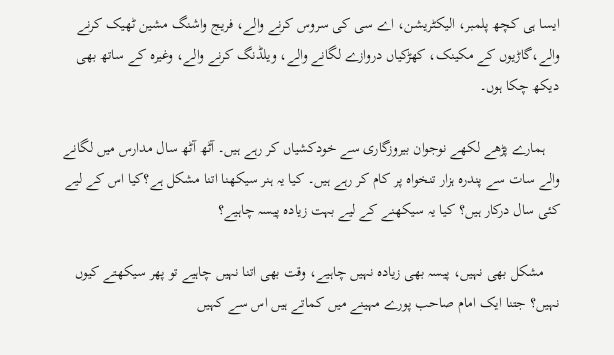ایسا ہی کچھ پلمبر، الیکٹریشن، اے سی کی سروس کرنے والے، فریج واشنگ مشین ٹھیک کرنے والے،گاڑیوں کے مکینک، کھڑکیاں دروازے لگانے والے، ویلڈنگ کرنے والے، وغیرہ کے ساتھ بھی دیکھ چکا ہوں۔

    ہمارے پڑھے لکھے نوجوان بیروزگاری سے خودکشیاں کر رہے ہیں۔ آٹھ آٹھ سال مدارس میں لگانے والے سات سے پندرہ ہزار تنخواہ پر کام کر رہے ہیں۔ کیا یہ ہنر سیکھنا اتنا مشکل ہے؟کیا اس کے لیے کئی سال درکار ہیں؟ کیا یہ سیکھنے کے لیے بہت زیادہ پیسہ چاہیے؟

    مشکل بھی نہیں، پیسہ بھی زیادہ نہیں چاہیے، وقت بھی اتنا نہیں چاہیے تو پھر سیکھتے کیوں نہیں؟ جتنا ایک امام صاحب پورے مہینے میں کماتے ہیں اس سے کہیں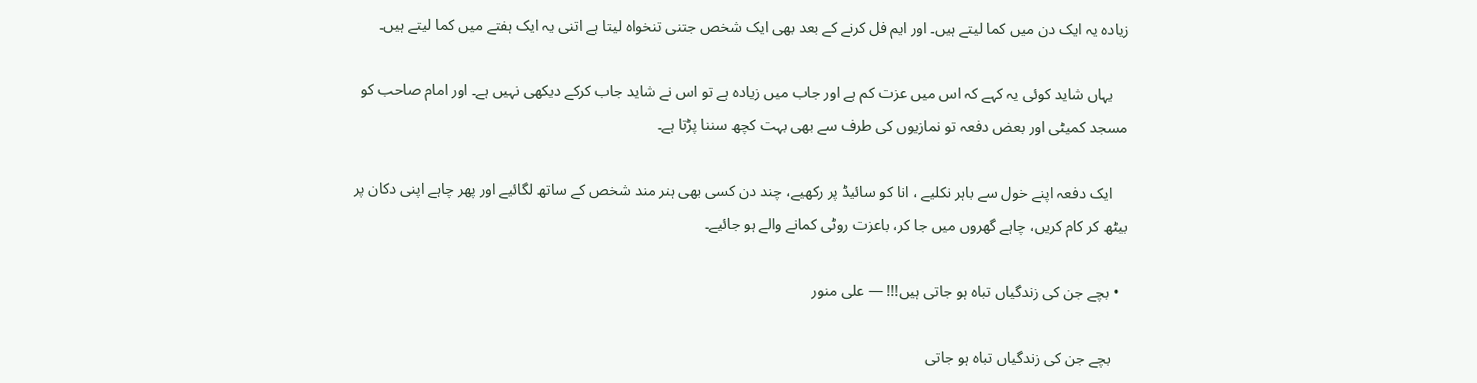زیادہ یہ ایک دن میں کما لیتے ہیں۔ اور ایم فل کرنے کے بعد بھی ایک شخص جتنی تنخواہ لیتا ہے اتنی یہ ایک ہفتے میں کما لیتے ہیں۔

    یہاں شاید کوئی یہ کہے کہ اس میں عزت کم ہے اور جاب میں زیادہ ہے تو اس نے شاید جاب کرکے دیکھی نہیں ہے۔ اور امام صاحب کو مسجد کمیٹی اور بعض دفعہ تو نمازیوں کی طرف سے بھی بہت کچھ سننا پڑتا ہے۔

    ایک دفعہ اپنے خول سے باہر نکلیے ، انا کو سائیڈ پر رکھیے، چند دن کسی بھی ہنر مند شخص کے ساتھ لگائیے اور پھر چاہے اپنی دکان پر بیٹھ کر کام کریں، چاہے گھروں میں جا کر، باعزت روٹی کمانے والے ہو جائیے۔

  • بچے جن کی زندگیاں تباہ ہو جاتی ہیں!!! — علی منور

    بچے جن کی زندگیاں تباہ ہو جاتی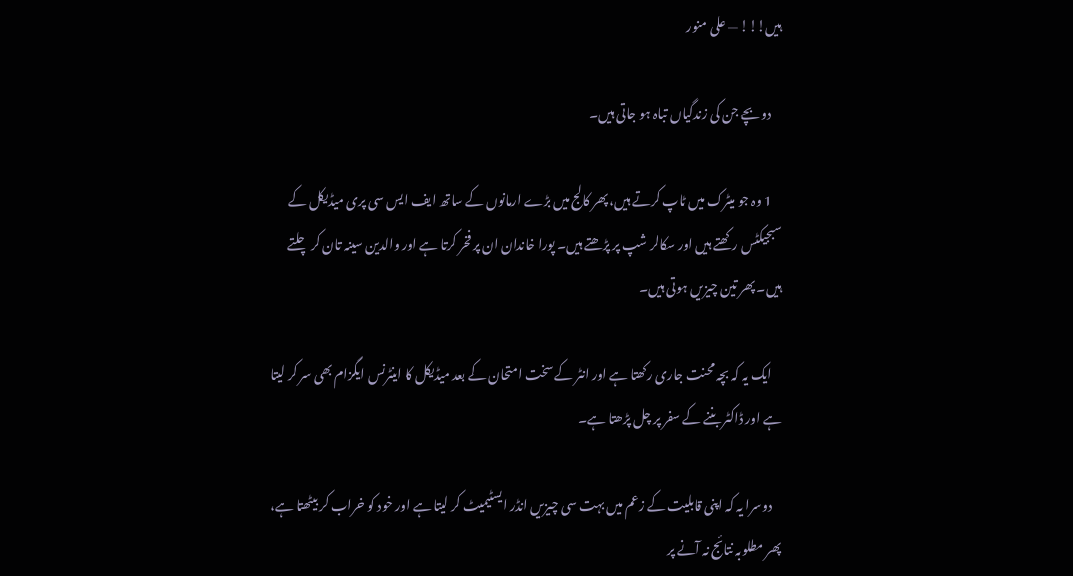ہیں!!! — علی منور

    دو بچے جن کی زندگیاں تباہ ہو جاتی ہیں۔

    1 وہ جو میٹرک میں ٹاپ کرتے ہیں، پھر کالج میں بڑے ارمانوں کے ساتھ ایف ایس سی پری میڈیکل کے سبجیکٹس رکھتے ہیں اور سکالر شپ پر پڑھتے ہیں۔ پورا خاندان ان پر فخر کرتا ہے اور والدین سینہ تان کر چلتے ہیں۔ پھر تین چیزیں ہوتی ہیں۔

    ایک یہ کہ بچہ محنت جاری رکھتا ہے اور انٹر کے سخت امتحان کے بعد میڈیکل کا اینٹرنس ایگزام بھی سر کر لیتا ہے اور ڈاکٹر بننے کے سفر پر چل پڑھتا ہے۔

    دوسرا یہ کہ اپنی قابلیت کے زعم میں بہت سی چیزیں انڈر ایسٹیمیٹ کر لیتا ہے اور خود کو خراب کر بیٹھتا ہے، پھر مطلوبہ نتائج نہ آنے پر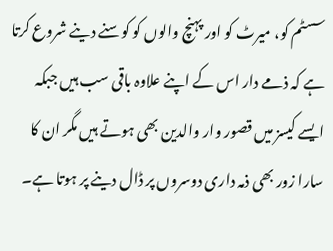سسٹم کو، میرٹ کو اور پہنچ والوں کو کوسنے دینے شروع کرتا ہے کہ ذمے دار اس کے اپنے علاوہ باقی سب ہیں جبکہ ایسے کیسز میں قصور وار والدین بھی ہوتے ہیں مگر ان کا سارا زور بھی ذمہ داری دوسروں پر ڈال دینے پر ہوتا ہے۔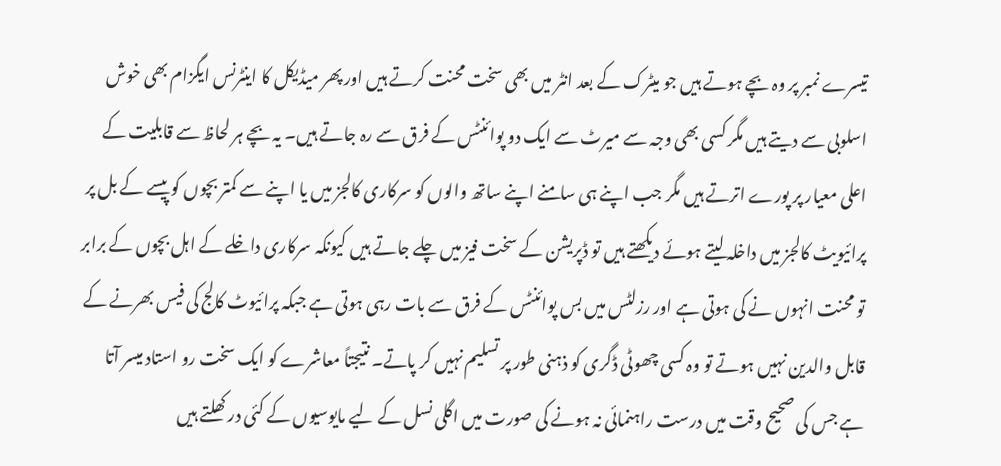تیسرے نمبر پر وہ بچے ہوتے ہیں جو میٹرک کے بعد انٹر میں بھی سخت محنت کرتے ہیں اور پھر میڈیکل کا اینٹرنس ایگزام بھی خوش اسلوبی سے دیتے ہیں مگر کسی بھی وجہ سے میرٹ سے ایک دو پوائنٹس کے فرق سے رہ جاتے ہیں۔ یہ بچے ہر لحاظ سے قابلیت کے اعلی معیار پر پورے اترتے ہیں مگر جب اپنے ہی سامنے اپنے ساتھ والوں کو سرکاری کالجز میں یا اپنے سے کمتر بچوں کو پیسے کے بل پر پرائیویٹ کالجز میں داخلہ لیتے ہوئے دیکھتے ہیں تو ڈپریشن کے سخت فیز میں چلے جاتے ہیں کیونکہ سرکاری داخلے کے اہل بچوں کے برابر تو محنت انہوں نے کی ہوتی ہے اور رزلٹس میں بس پوائنٹس کے فرق سے بات رہی ہوتی ہے جبکہ پرائیوٹ کالج کی فیس بھرنے کے قابل والدین نہیں ہوتے تو وہ کسی چھوٹی ڈگری کو ذہنی طور پر تسلیم نہیں کر پاتے۔ نتیجتاً معاشرے کو ایک سخت رو استاد میسر آتا ہے جس کی صحیح وقت میں درست راہنمائی نہ ہونے کی صورت میں اگلی نسل کے لیے مایوسیوں کے کئی در کھلتے ہیں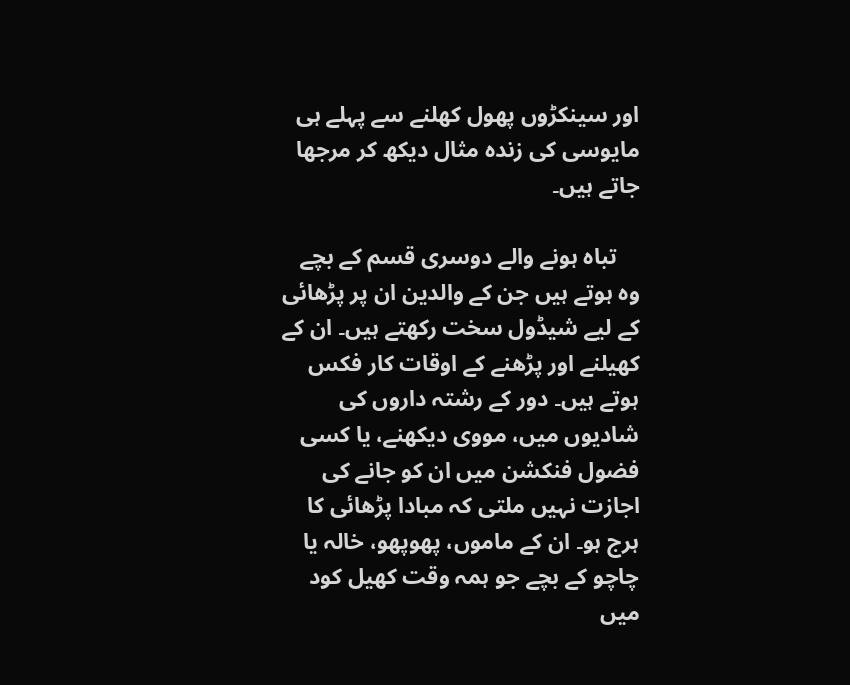اور سینکڑوں پھول کھلنے سے پہلے ہی مایوسی کی زندہ مثال دیکھ کر مرجھا جاتے ہیں۔

    تباہ ہونے والے دوسری قسم کے بچے وہ ہوتے ہیں جن کے والدین ان پر پڑھائی کے لیے شیڈول سخت رکھتے ہیں۔ ان کے کھیلنے اور پڑھنے کے اوقات کار فکس ہوتے ہیں۔ دور کے رشتہ داروں کی شادیوں میں، مووی دیکھنے، یا کسی فضول فنکشن میں ان کو جانے کی اجازت نہیں ملتی کہ مبادا پڑھائی کا ہرج ہو۔ ان کے ماموں، پھوپھو، خالہ یا چاچو کے بچے جو ہمہ وقت کھیل کود میں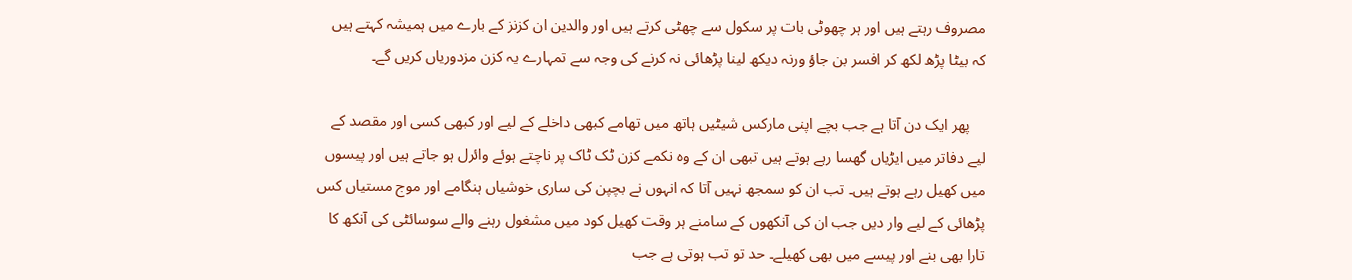مصروف رہتے ہیں اور ہر چھوٹی بات پر سکول سے چھٹی کرتے ہیں اور والدین ان کزنز کے بارے میں ہمیشہ کہتے ہیں کہ بیٹا پڑھ لکھ کر افسر بن جاؤ ورنہ دیکھ لینا پڑھائی نہ کرنے کی وجہ سے تمہارے یہ کزن مزدوریاں کریں گے۔

    پھر ایک دن آتا ہے جب بچے اپنی مارکس شیٹیں ہاتھ میں تھامے کبھی داخلے کے لیے اور کبھی کسی اور مقصد کے لیے دفاتر میں ایڑیاں گھسا رہے ہوتے ہیں تبھی ان کے وہ نکمے کزن ٹک ٹاک پر ناچتے ہوئے وائرل ہو جاتے ہیں اور پیسوں میں کھیل رہے ہوتے ہیں۔ تب ان کو سمجھ نہیں آتا کہ انہوں نے بچپن کی ساری خوشیاں ہنگامے اور موج مستیاں کس پڑھائی کے لیے وار دیں جب ان کی آنکھوں کے سامنے ہر وقت کھیل کود میں مشغول رہنے والے سوسائٹی کی آنکھ کا تارا بھی بنے اور پیسے میں بھی کھیلے۔ حد تو تب ہوتی ہے جب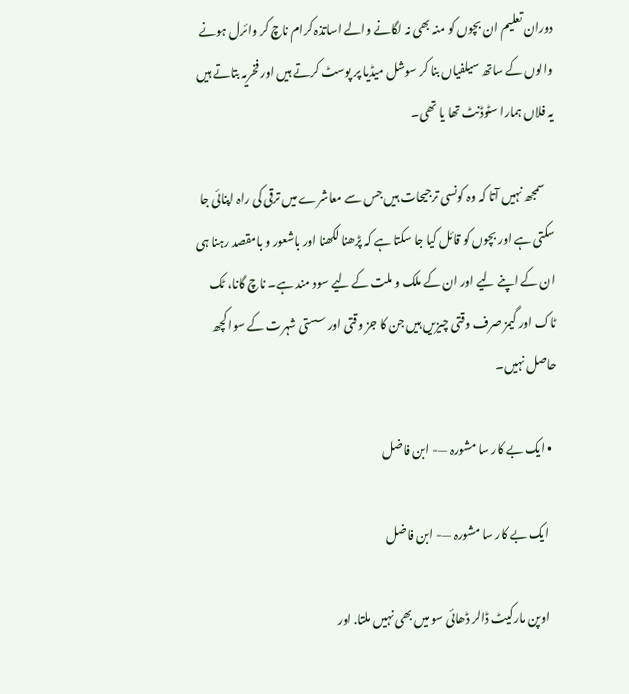دوران تعلیم ان بچوں کو منہ بھی نہ لگانے والے اساتذہ کرام ناچ کر وائرل ہونے والوں کے ساتھ سیلفیاں بنا کر سوشل میڈیا پر پوسٹ کرتے ہیں اور فخریہ بتاتے ہیں یہ فلاں ہمارا سٹوڈنٹ تھا یا تھی۔

    سمجھ نہیں آتا کہ وہ کونسی ترجیحات ہیں جس سے معاشرے میں ترقی کی راہ اپنائی جا سکتی ہے اور بچوں کو قائل کیا جا سکتا ہے کہ پڑھنا لکھنا اور باشعور و بامقصد رہنا ہی ان کے اپنے لیے اور ان کے ملک و ملت کے لیے سود مند ہے۔ ناچ گانا، ٹک ٹاک اور گیمز صرف وقتی چیزیں ہیں جن کا جز وقتی اور سستی شہرت کے سوا کچھ حاصل نہیں۔

  • ایک بے کار سا مشورہ —- ابن فاضل

    ایک بے کار سا مشورہ —- ابن فاضل

    اوپن مارکیٹ ڈالر ڈھائی سو میں بھی نہیں ملتا. اور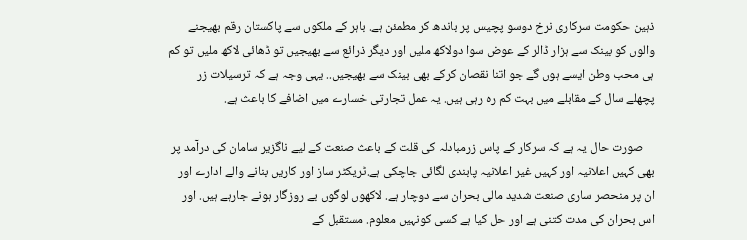ذہین حکومت سرکاری نرخ دوسو پچیس پر باندھ کر مطمئن ہے. باہر کے ملکوں سے پاکستان رقم بھیجنے والوں کو بینک سے ہزار ڈالر کے عوض سوا دولاکھ ملیں اور دیگر ذرائع سے بھیجیں تو ڈھائی لاکھ ملیں تو کم ہی محب وطن ایسے ہوں گے جو اتنا نقصان کرکے بھی بینک سے بھیجیں.. یہی وجہ ہے کہ ترسیلات زر پچھلے سال کے مقابلے میں بہت کم رہ رہی ہیں. یہ عمل تجارتی خسارے میں اضافے کا باعث ہے.

    صورت حال یہ ہے کہ سرکار کے پاس زرمبادلہ کی قلت کے باعث صنعت کے لیے ناگزیر سامان کی درآمد پر بھی کہیں اعلانیہ اور کہیں غیر اعلانیہ پابندی لگائی جاچکی ہے.ٹریکٹر ساز اور کاریں بنانے والے ادارے اور ان پر منحصر ساری صنعت شدید مالی بحران سے دوچار ہے. لاکھوں لوگوں بے روزگار ہونے جارہے ہیں. اور اس بحران کی مدت کتنی ہے اور حل کیا ہے کسی کونہیں معلوم. مستقبل کے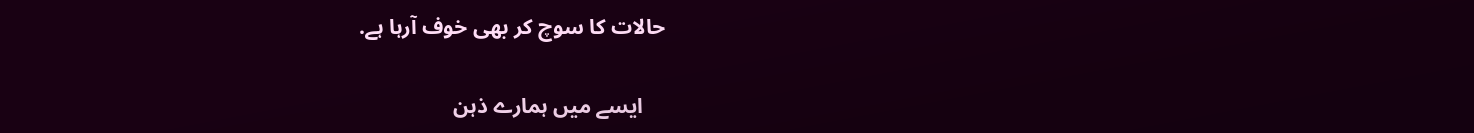حالات کا سوچ کر بھی خوف آرہا ہے.

    ایسے میں ہمارے ذہن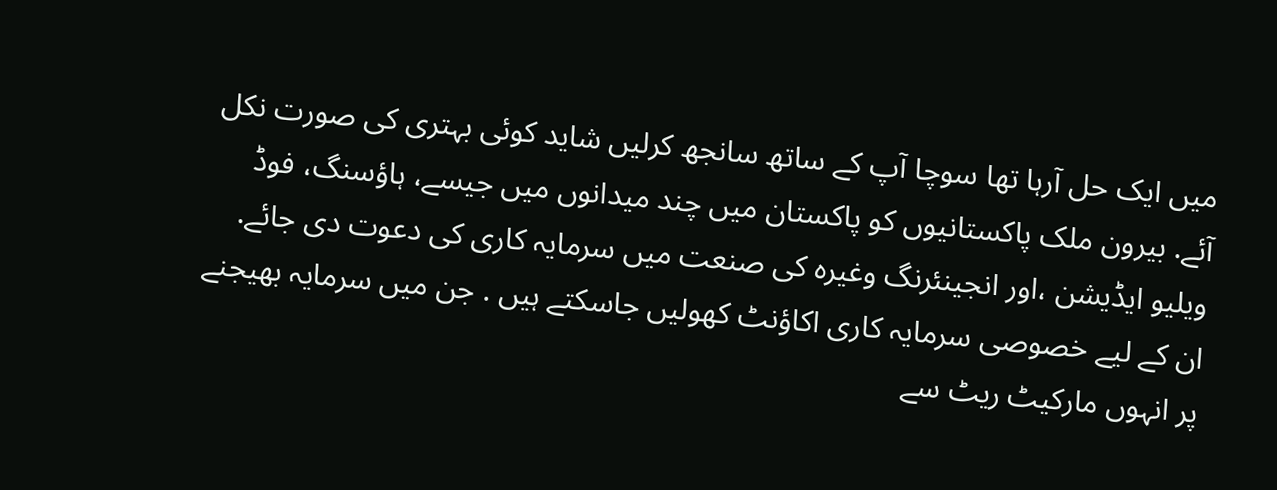میں ایک حل آرہا تھا سوچا آپ کے ساتھ سانجھ کرلیں شاید کوئی بہتری کی صورت نکل آئے. بیرون ملک پاکستانیوں کو پاکستان میں چند میدانوں میں جیسے، ہاؤسنگ، فوڈ ویلیو ایڈیشن ،اور انجینئرنگ وغیرہ کی صنعت میں سرمایہ کاری کی دعوت دی جائے. ان کے لیے خصوصی سرمایہ کاری اکاؤنٹ کھولیں جاسکتے ہیں . جن میں سرمایہ بھیجنے پر انہوں مارکیٹ ریٹ سے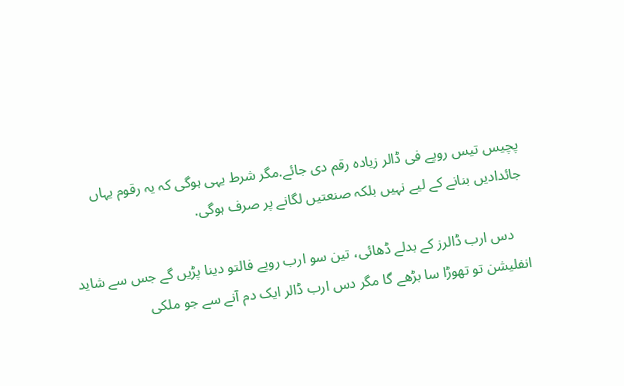پچیس تیس روپے فی ڈالر زیادہ رقم دی جائے.مگر شرط یہی ہوگی کہ یہ رقوم یہاں جائدادیں بنانے کے لیے نہیں بلکہ صنعتیں لگانے پر صرف ہوگی.

    دس ارب ڈالرز کے بدلے ڈھائی، تین سو ارب روپے فالتو دینا پڑیں گے جس سے شاید انفلیشن تو تھوڑا سا بڑھے گا مگر دس ارب ڈالر ایک دم آنے سے جو ملکی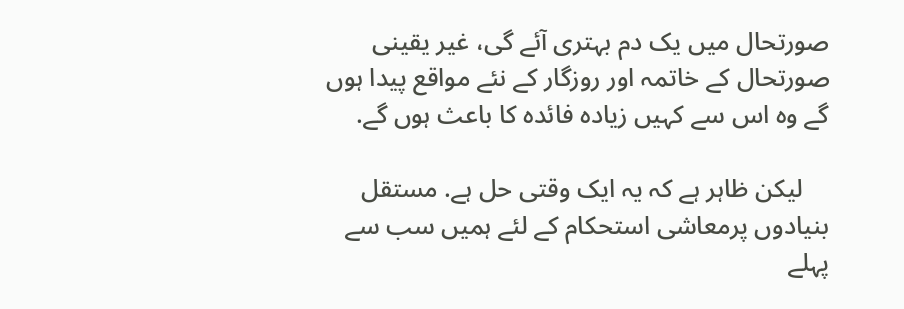صورتحال میں یک دم بہتری آئے گی، غیر یقینی صورتحال کے خاتمہ اور روزگار کے نئے مواقع پیدا ہوں گے وہ اس سے کہیں زیادہ فائدہ کا باعث ہوں گے.

    لیکن ظاہر ہے کہ یہ ایک وقتی حل ہے. مستقل بنیادوں پرمعاشی استحکام کے لئے ہمیں سب سے پہلے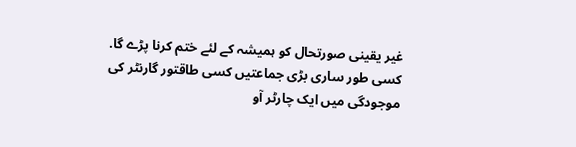غیر یقینی صورتحال کو ہمیشہ کے لئے ختم کرنا پڑے گا. کسی طور ساری بڑی جماعتیں کسی طاقتور گارنٹر کی موجودگی میں ایک چارٹر آو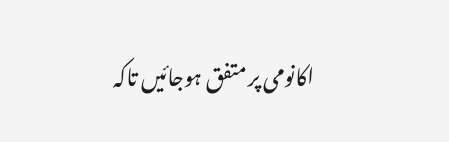اکانومی پر متفق ہوجائیں تاکہ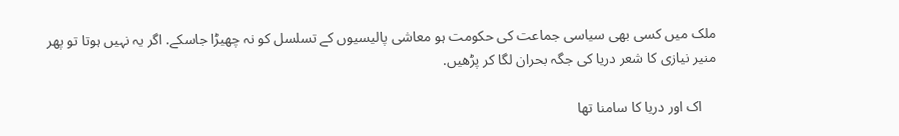ملک میں کسی بھی سیاسی جماعت کی حکومت ہو معاشی پالیسیوں کے تسلسل کو نہ چھیڑا جاسکے. اگر یہ نہیں ہوتا تو پھر منیر نیازی کا شعر دریا کی جگہ بحران لگا کر پڑھیں.

    اک اور دریا کا سامنا تھا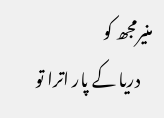منیرمجھ کو
    دریا کے پار اترا تو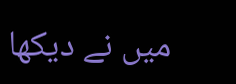میں نے دیکھا